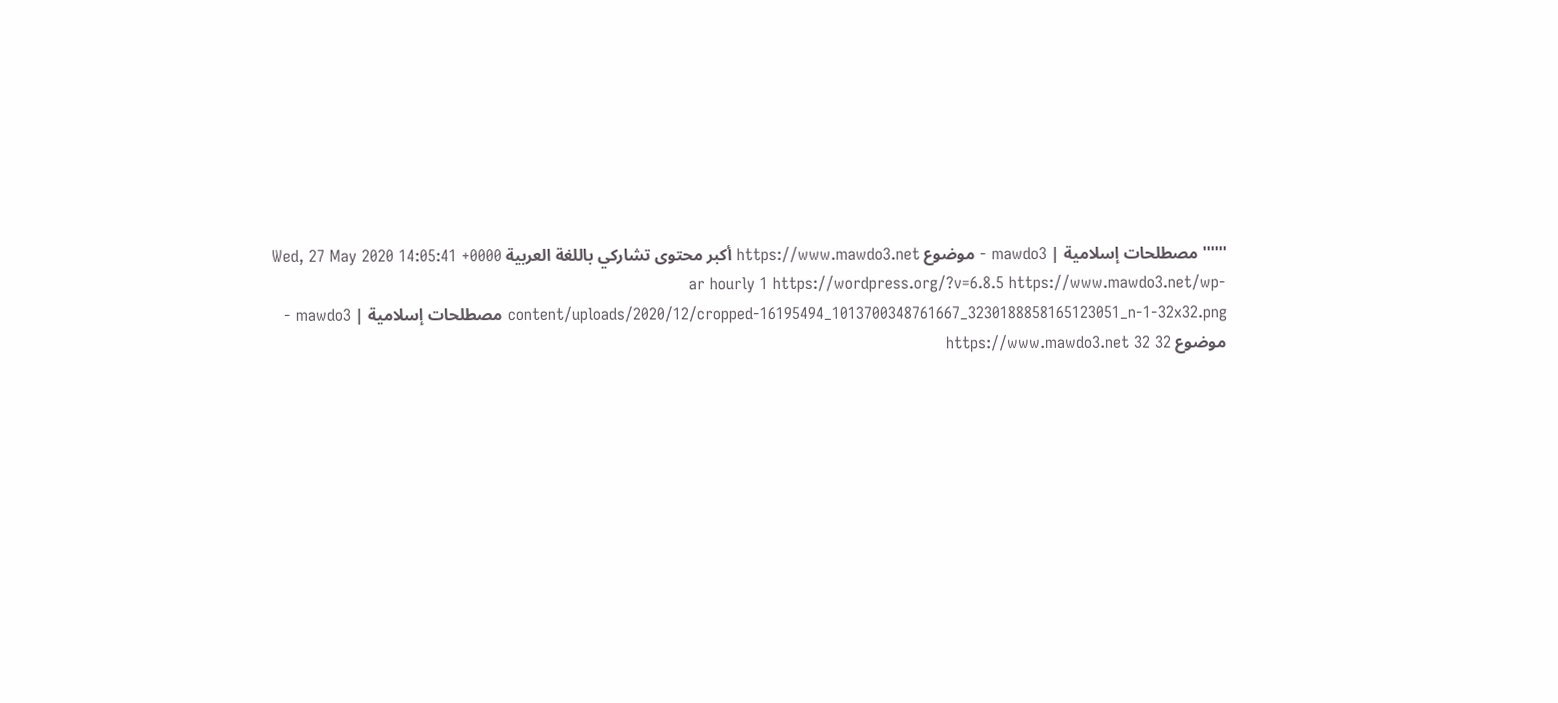'''''' مصطلحات إسلامية | mawdo3 - موضوع https://www.mawdo3.net أكبر محتوى تشاركي باللغة العربية Wed, 27 May 2020 14:05:41 +0000 ar hourly 1 https://wordpress.org/?v=6.8.5 https://www.mawdo3.net/wp-content/uploads/2020/12/cropped-16195494_1013700348761667_3230188858165123051_n-1-32x32.png مصطلحات إسلامية | mawdo3 - موضوع https://www.mawdo3.net 32 32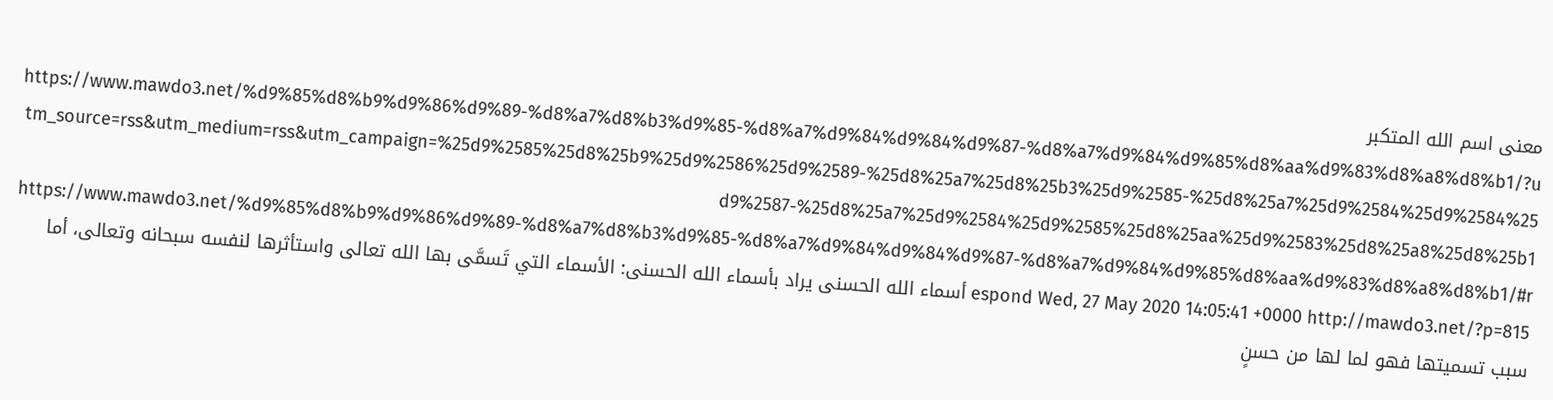معنى اسم الله المتكبر https://www.mawdo3.net/%d9%85%d8%b9%d9%86%d9%89-%d8%a7%d8%b3%d9%85-%d8%a7%d9%84%d9%84%d9%87-%d8%a7%d9%84%d9%85%d8%aa%d9%83%d8%a8%d8%b1/?utm_source=rss&utm_medium=rss&utm_campaign=%25d9%2585%25d8%25b9%25d9%2586%25d9%2589-%25d8%25a7%25d8%25b3%25d9%2585-%25d8%25a7%25d9%2584%25d9%2584%25d9%2587-%25d8%25a7%25d9%2584%25d9%2585%25d8%25aa%25d9%2583%25d8%25a8%25d8%25b1 https://www.mawdo3.net/%d9%85%d8%b9%d9%86%d9%89-%d8%a7%d8%b3%d9%85-%d8%a7%d9%84%d9%84%d9%87-%d8%a7%d9%84%d9%85%d8%aa%d9%83%d8%a8%d8%b1/#respond Wed, 27 May 2020 14:05:41 +0000 http://mawdo3.net/?p=815 أسماء الله الحسنى يراد بأسماء الله الحسنى: الأسماء التي تَسمَّى بها الله تعالى واستأثرها لنفسه سبحانه وتعالى، أما سبب تسميتها فهو لما لها من حسنٍ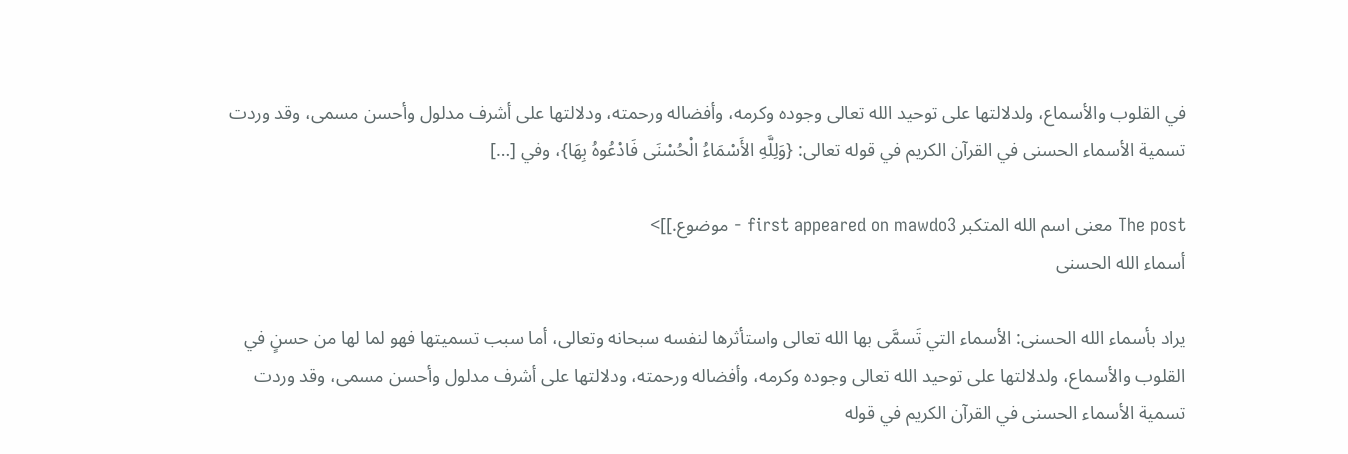في القلوب والأسماع، ولدلالتها على توحيد الله تعالى وجوده وكرمه، وأفضاله ورحمته، ودلالتها على أشرف مدلول وأحسن مسمى، وقد وردت تسمية الأسماء الحسنى في القرآن الكريم في قوله تعالى: {وَلِلَّهِ الأَسْمَاءُ الْحُسْنَى فَادْعُوهُ بِهَا}، وفي […]

The post معنى اسم الله المتكبر first appeared on mawdo3 - موضوع.]]>
أسماء الله الحسنى

يراد بأسماء الله الحسنى: الأسماء التي تَسمَّى بها الله تعالى واستأثرها لنفسه سبحانه وتعالى، أما سبب تسميتها فهو لما لها من حسنٍ في القلوب والأسماع، ولدلالتها على توحيد الله تعالى وجوده وكرمه، وأفضاله ورحمته، ودلالتها على أشرف مدلول وأحسن مسمى، وقد وردت تسمية الأسماء الحسنى في القرآن الكريم في قوله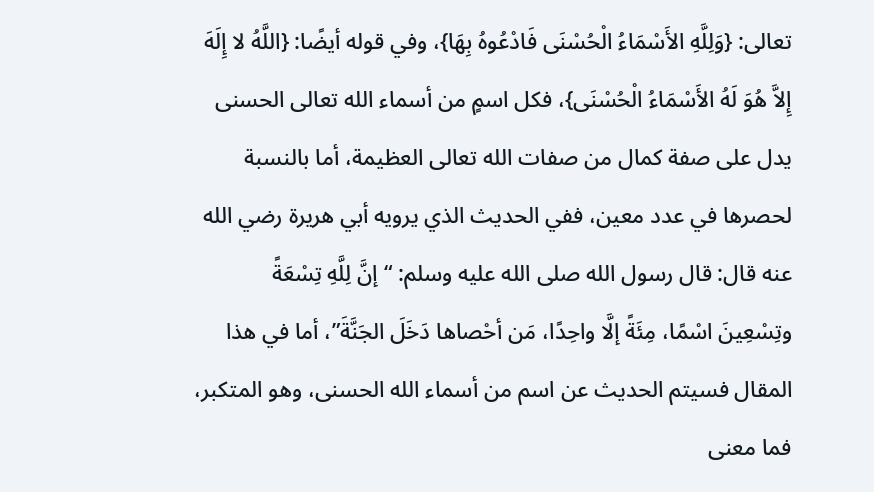تعالى: {وَلِلَّهِ الأَسْمَاءُ الْحُسْنَى فَادْعُوهُ بِهَا}، وفي قوله أيضًا: {اللَّهُ لا إِلَهَ إِلاَّ هُوَ لَهُ الأَسْمَاءُ الْحُسْنَى}، فكل اسمٍ من أسماء الله تعالى الحسنى يدل على صفة كمال من صفات الله تعالى العظيمة، أما بالنسبة لحصرها في عدد معين، ففي الحديث الذي يرويه أبي هريرة رضي الله عنه قال: قال رسول الله صلى الله عليه وسلم: “إنَّ لِلَّهِ تِسْعَةً وتِسْعِينَ اسْمًا، مِئَةً إلَّا واحِدًا، مَن أحْصاها دَخَلَ الجَنَّةَ”، أما في هذا المقال فسيتم الحديث عن اسم من أسماء الله الحسنى، وهو المتكبر، فما معنى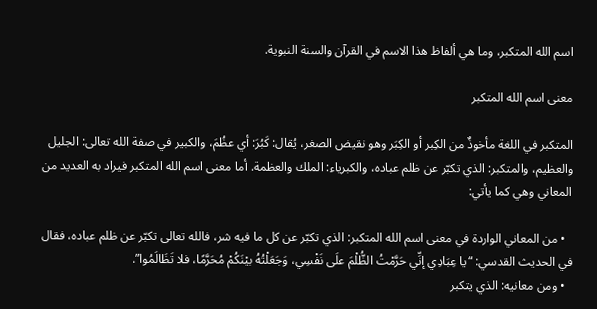اسم الله المتكبر، وما هي ألفاظ هذا الاسم في القرآن والسنة النبوية.

معنى اسم الله المتكبر

المتكبر في اللغة مأخوذٌ من الكِبر أو الكِبَر وهو نقيض الصغر، يُقال: كَبُرَ: أي عظُمَ، والكبير في صفة الله تعالى: الجليل والعظيم، والمتكبر: الذي تكبّر عن ظلم عباده، والكبرياء: الملك والعظمة. أما معنى اسم الله المتكبر فيراد به العديد من المعاني وهي كما يأتي:

  • من المعاني الواردة في معنى اسم الله المتكبر: الذي تكبّر عن كل ما فيه شر، فالله تعالى تكبّر عن ظلم عباده، فقال في الحديث القدسي: “يا عِبَادِي إنِّي حَرَّمْتُ الظُّلْمَ علَى نَفْسِي، وَجَعَلْتُهُ بيْنَكُمْ مُحَرَّمًا، فلا تَظَالَمُوا”.
  • ومن معانيه: الذي يتكبر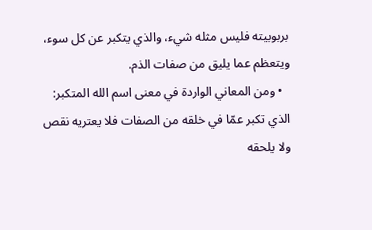بربوبيته فليس مثله شيء، والذي يتكبر عن كل سوء، ويتعظم عما يليق من صفات الذم.
  • ومن المعاني الواردة في معنى اسم الله المتكبر: الذي تكبر عمّا في خلقه من الصفات فلا يعتريه نقص ولا يلحقه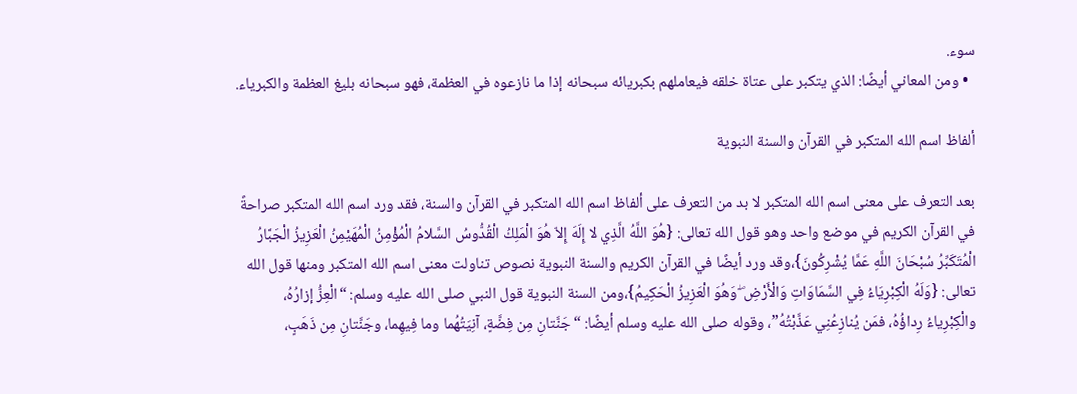سوء.
  • ومن المعاني أيضًا: الذي يتكبر على عتاة خلقه فيعاملهم بكبريائه سبحانه إذا ما نازعوه في العظمة، فهو سبحانه بليغ العظمة والكبرياء.

ألفاظ اسم الله المتكبر في القرآن والسنة النبوية

بعد التعرف على معنى اسم الله المتكبر لا بد من التعرف على ألفاظ اسم الله المتكبر في القرآن والسنة، فقد ورد اسم الله المتكبر صراحةً في القرآن الكريم في موضع واحد وهو قول الله تعالى: {هُوَ اللَّهُ الَّذِي لا إِلَهَ إِلاّ هُوَ الْمَلِكُ الْقُدُّوسُ السَّلامُ الْمُؤْمِنُ الْمُهَيْمِنُ الْعَزِيزُ الْجَبَّارُ الْمُتَكَبِّرُ سُبْحَانَ اللَّهِ عَمَّا يُشْرِكُونَ}،وقد ورد أيضًا في القرآن الكريم والسنة النبوية نصوص تناولت معنى اسم الله المتكبر ومنها قول الله تعالى: {وَلَهُ الْكِبْرِيَاءُ فِي السَّمَاوَاتِ وَالْأَرْضِ ۖ وَهُوَ الْعَزِيزُ الْحَكِيمُ}،ومن السنة النبوية قول النبي صلى الله عليه وسلم: “الْعِزُّ إزارُهُ، والْكِبْرِياءُ رِداؤُهُ، فمَن يُنازِعُنِي عَذَّبْتُهُ”، وقوله صلى الله عليه وسلم أيضًا: “جَنَّتانِ مِن فِضَّةٍ، آنِيَتُهُما وما فِيهِما، وجَنَّتانِ مِن ذَهَبٍ،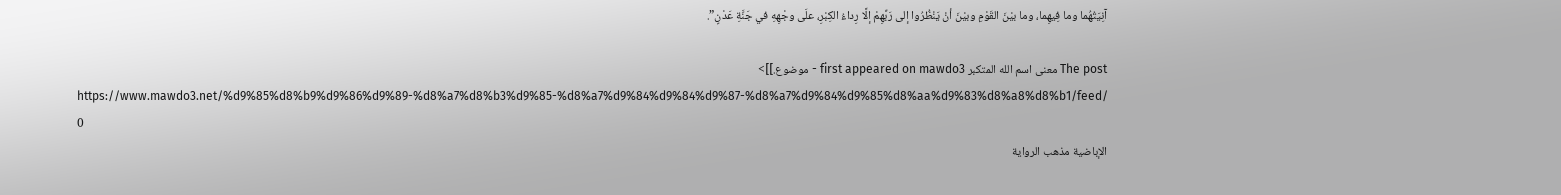آنِيَتُهُما وما فِيهِما، وما بيْنَ القَوْمِ وبيْنَ أنْ يَنْظُرُوا إلى رَبِّهِمْ إلَّا رِداءُ الكِبْرِ، علَى وجْهِهِ في جَنَّةِ عَدْنٍ”.

The post معنى اسم الله المتكبر first appeared on mawdo3 - موضوع.]]>
https://www.mawdo3.net/%d9%85%d8%b9%d9%86%d9%89-%d8%a7%d8%b3%d9%85-%d8%a7%d9%84%d9%84%d9%87-%d8%a7%d9%84%d9%85%d8%aa%d9%83%d8%a8%d8%b1/feed/ 0
الإباضية مذهب الرواية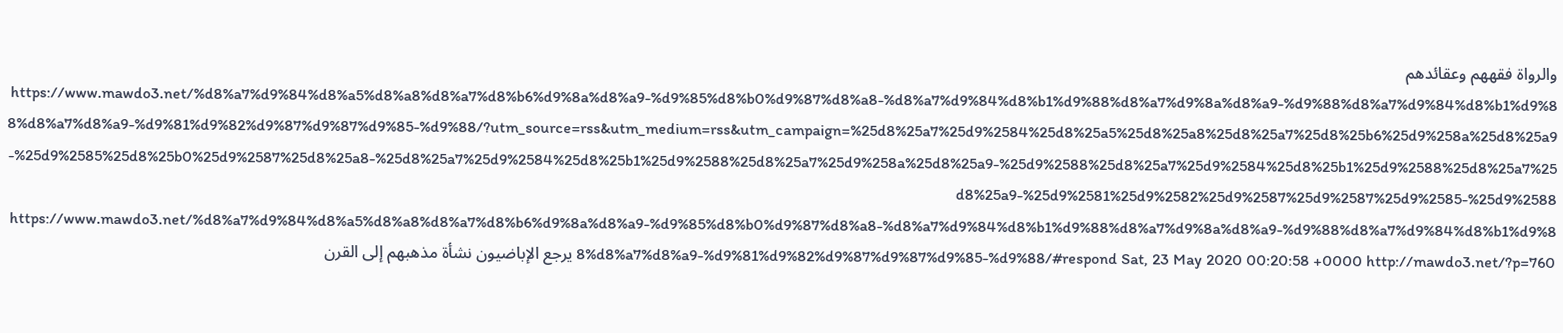والرواة فقههم وعقائدهم https://www.mawdo3.net/%d8%a7%d9%84%d8%a5%d8%a8%d8%a7%d8%b6%d9%8a%d8%a9-%d9%85%d8%b0%d9%87%d8%a8-%d8%a7%d9%84%d8%b1%d9%88%d8%a7%d9%8a%d8%a9-%d9%88%d8%a7%d9%84%d8%b1%d9%88%d8%a7%d8%a9-%d9%81%d9%82%d9%87%d9%87%d9%85-%d9%88/?utm_source=rss&utm_medium=rss&utm_campaign=%25d8%25a7%25d9%2584%25d8%25a5%25d8%25a8%25d8%25a7%25d8%25b6%25d9%258a%25d8%25a9-%25d9%2585%25d8%25b0%25d9%2587%25d8%25a8-%25d8%25a7%25d9%2584%25d8%25b1%25d9%2588%25d8%25a7%25d9%258a%25d8%25a9-%25d9%2588%25d8%25a7%25d9%2584%25d8%25b1%25d9%2588%25d8%25a7%25d8%25a9-%25d9%2581%25d9%2582%25d9%2587%25d9%2587%25d9%2585-%25d9%2588 https://www.mawdo3.net/%d8%a7%d9%84%d8%a5%d8%a8%d8%a7%d8%b6%d9%8a%d8%a9-%d9%85%d8%b0%d9%87%d8%a8-%d8%a7%d9%84%d8%b1%d9%88%d8%a7%d9%8a%d8%a9-%d9%88%d8%a7%d9%84%d8%b1%d9%88%d8%a7%d8%a9-%d9%81%d9%82%d9%87%d9%87%d9%85-%d9%88/#respond Sat, 23 May 2020 00:20:58 +0000 http://mawdo3.net/?p=760 يرجع الإباضيون نشأة مذهبهم إلى القرن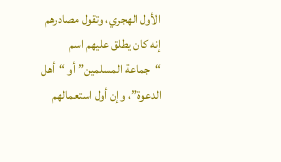الأول الهجري، وتقول مصادرهم إنه كان يطلق عليهم اسم “جماعة المسلمين” أو “أهل الدعوة”، وإن أول استعمالهم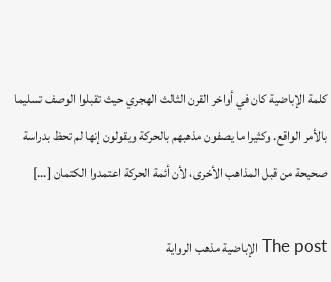كلمة الإباضية كان في أواخر القرن الثالث الهجري حيث تقبلوا الوصف تسليما بالأمر الواقع. وكثيرا ما يصفون مذهبهم بالحركة ويقولون إنها لم تحظ بدراسة صحيحة من قبل المذاهب الأخرى، لأن أئمة الحركة اعتمدوا الكتمان […]

The post الإباضية مذهب الرواية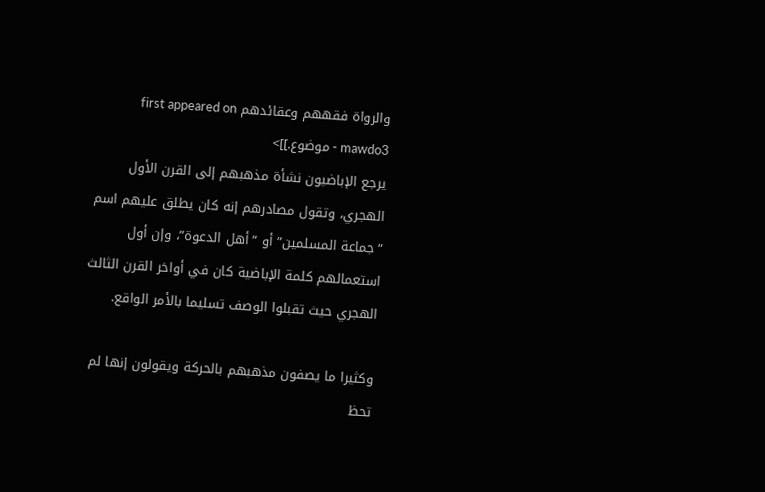والرواة فقههم وعقائدهم first appeared on mawdo3 - موضوع.]]>
يرجع الإباضيون نشأة مذهبهم إلى القرن الأول الهجري، وتقول مصادرهم إنه كان يطلق عليهم اسم “جماعة المسلمين” أو “أهل الدعوة”، وإن أول استعمالهم كلمة الإباضية كان في أواخر القرن الثالث الهجري حيث تقبلوا الوصف تسليما بالأمر الواقع.

وكثيرا ما يصفون مذهبهم بالحركة ويقولون إنها لم تحظ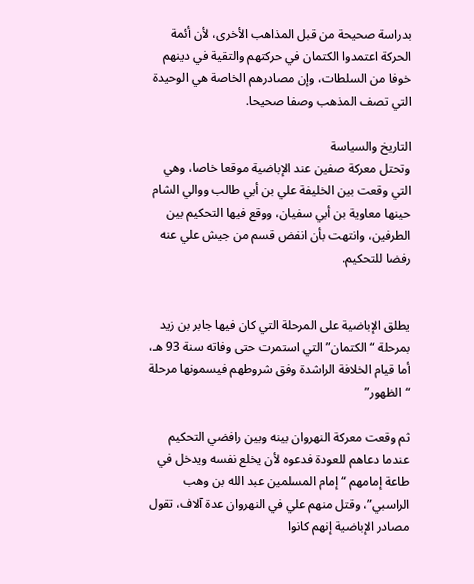بدراسة صحيحة من قبل المذاهب الأخرى، لأن أئمة الحركة اعتمدوا الكتمان في حركتهم والتقية في دينهم خوفا من السلطات، وإن مصادرهم الخاصة هي الوحيدة التي تصف المذهب وصفا صحيحا.

التاريخ والسياسة
وتحتل معركة صفين عند الإباضية موقعا خاصا، وهي التي وقعت بين الخليفة علي بن أبي طالب ووالي الشام حينها معاوية بن أبي سفيان، ووقع فيها التحكيم بين الطرفين، وانتهت بأن انفض قسم من جيش علي عنه رفضا للتحكيم.


يطلق الإباضية على المرحلة التي كان فيها جابر بن زيد بمرحلة “الكتمان” التي استمرت حتى وفاته سنة 93 هـ، أما قيام الخلافة الراشدة وفق شروطهم فيسمونها مرحلة “الظهور”

ثم وقعت معركة النهروان بينه وبين رافضي التحكيم عندما دعاهم للعودة فدعوه لأن يخلع نفسه ويدخل في طاعة إمامهم “إمام المسلمين عبد الله بن وهب الراسبي”، وقتل منهم علي في النهروان عدة آلاف، تقول مصادر الإباضية إنهم كانوا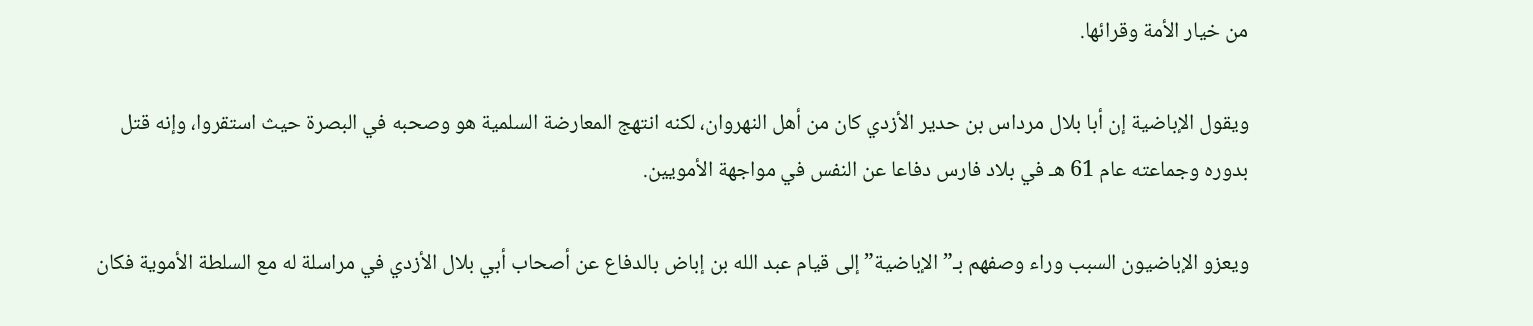من خيار الأمة وقرائها.

ويقول الإباضية إن أبا بلال مرداس بن حدير الأزدي كان من أهل النهروان، لكنه انتهج المعارضة السلمية هو وصحبه في البصرة حيث استقروا، وإنه قتل بدوره وجماعته عام 61 هـ في بلاد فارس دفاعا عن النفس في مواجهة الأمويين.

ويعزو الإباضيون السبب وراء وصفهم بـ”الإباضية” إلى قيام عبد الله بن إباض بالدفاع عن أصحاب أبي بلال الأزدي في مراسلة له مع السلطة الأموية فكان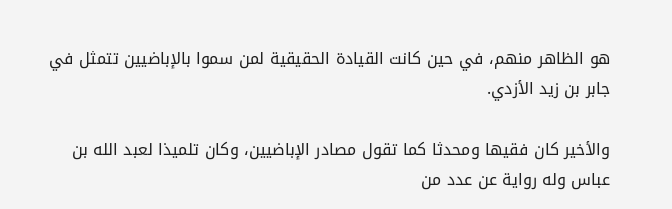هو الظاهر منهم، في حين كانت القيادة الحقيقية لمن سموا بالإباضيين تتمثل في جابر بن زيد الأزدي.

والأخير كان فقيها ومحدثا كما تقول مصادر الإباضيين، وكان تلميذا لعبد الله بن عباس وله رواية عن عدد من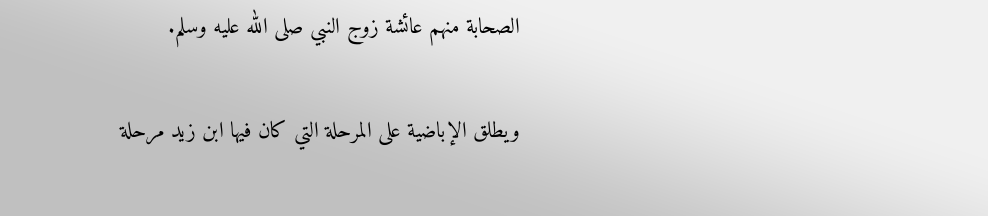الصحابة منهم عائشة زوج النبي صلى الله عليه وسلم.

ويطلق الإباضية على المرحلة التي كان فيها ابن زيد مرحلة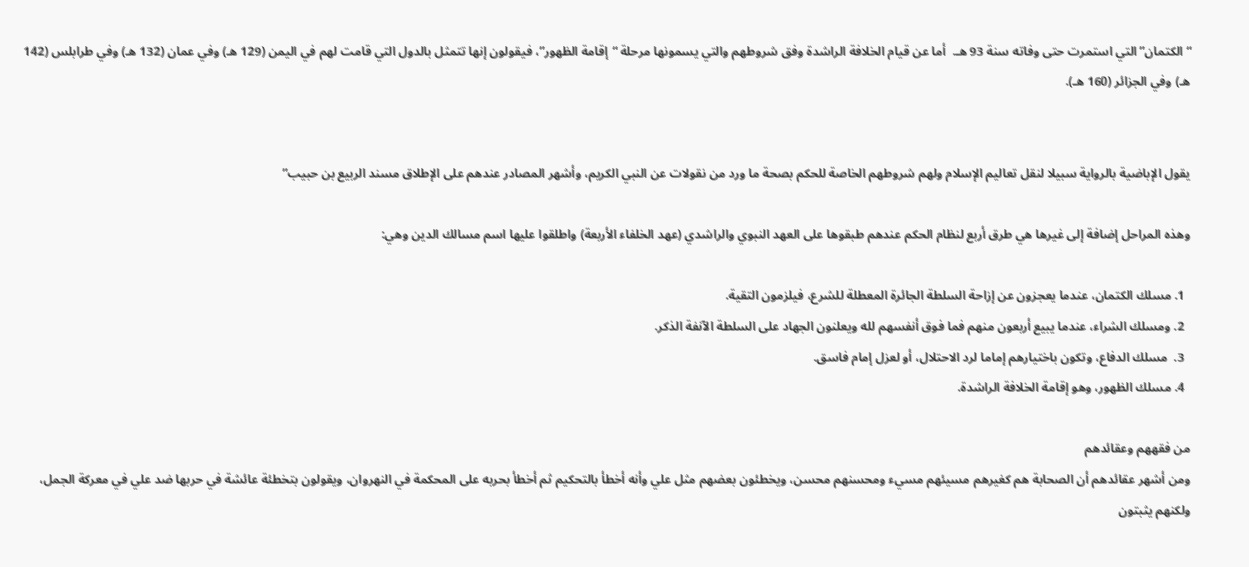“الكتمان” التي استمرت حتى وفاته سنة 93 هـ.  أما عن قيام الخلافة الراشدة وفق شروطهم والتي يسمونها مرحلة “إقامة الظهور”، فيقولون إنها تتمثل بالدول التي قامت لهم في اليمن (129 هـ) وفي عمان (132 هـ) وفي طرابلس (142 هـ) وفي الجزائر (160 هـ).


يقول الإباضية بالرواية سبيلا لنقل تعاليم الإسلام ولهم شروطهم الخاصة للحكم بصحة ما ورد من نقولات عن النبي الكريم، وأشهر المصادر عندهم على الإطلاق مسند الربيع بن حبيب”

وهذه المراحل إضافة إلى غيرها هي طرق أربع لنظام الحكم عندهم طبقوها على العهد النبوي والراشدي (عهد الخلفاء الأربعة) واطلقوا عليها اسم مسالك الدين وهي:

  1. مسلك الكتمان، عندما يعجزون عن إزاحة السلطة الجائرة المعطلة للشرع، فيلزمون التقية.
  2. ومسلك الشراء، عندما يبيع أربعون منهم فما فوق أنفسهم لله ويعلنون الجهاد على السلطة الآنفة الذكر.
  3.  مسلك الدفاع، وتكون باختيارهم إماما لرد الاحتلال، أو لعزل إمام فاسق.
  4. مسلك الظهور، وهو إقامة الخلافة الراشدة.

من فقههم وعقائدهم
ومن أشهر عقائدهم أن الصحابة هم كغيرهم مسيئهم مسيء ومحسنهم محسن، ويخطئون بعضهم مثل علي وأنه أخطأ بالتحكيم ثم أخطأ بحربه على المحكمة في النهروان، ويقولون بتخطئة عائشة في حربها ضد علي في معركة الجمل، ولكنهم يثبتون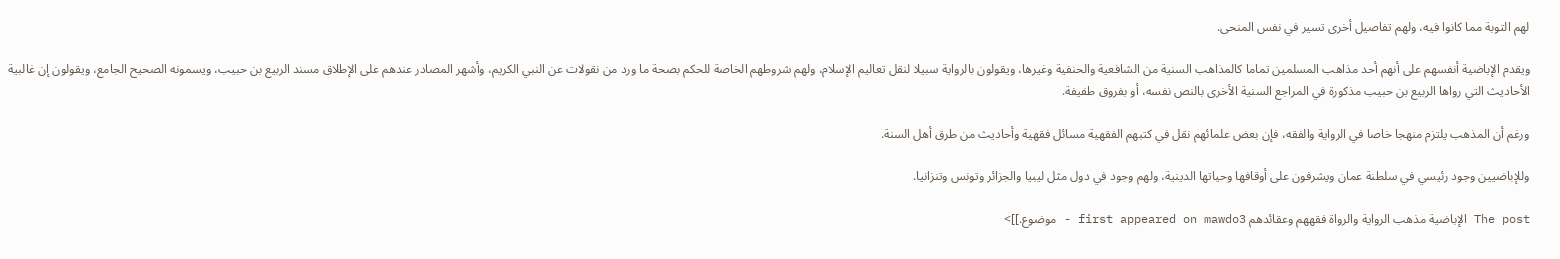لهم التوبة مما كانوا فيه، ولهم تفاصيل أخرى تسير في نفس المنحى.

ويقدم الإباضية أنفسهم على أنهم أحد مذاهب المسلمين تماما كالمذاهب السنية من الشافعية والحنفية وغيرها، ويقولون بالرواية سبيلا لنقل تعاليم الإسلام، ولهم شروطهم الخاصة للحكم بصحة ما ورد من نقولات عن النبي الكريم، وأشهر المصادر عندهم على الإطلاق مسند الربيع بن حبيب، ويسمونه الصحيح الجامع، ويقولون إن غالبية الأحاديث التي رواها الربيع بن حبيب مذكورة في المراجع السنية الأخرى بالنص نفسه، أو بفروق طفيفة.

ورغم أن المذهب يلتزم منهجا خاصا في الرواية والفقه، فإن بعض علمائهم نقل في كتبهم الفقهية مسائل فقهية وأحاديث من طرق أهل السنة.

وللإباضيين وجود رئيسي في سلطنة عمان ويشرفون على أوقافها وحياتها الدينية، ولهم وجود في دول مثل ليبيا والجزائر وتونس وتنزانيا.

The post الإباضية مذهب الرواية والرواة فقههم وعقائدهم first appeared on mawdo3 - موضوع.]]>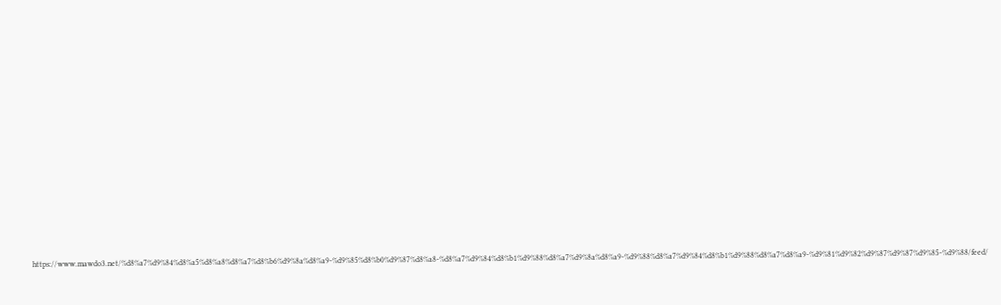https://www.mawdo3.net/%d8%a7%d9%84%d8%a5%d8%a8%d8%a7%d8%b6%d9%8a%d8%a9-%d9%85%d8%b0%d9%87%d8%a8-%d8%a7%d9%84%d8%b1%d9%88%d8%a7%d9%8a%d8%a9-%d9%88%d8%a7%d9%84%d8%b1%d9%88%d8%a7%d8%a9-%d9%81%d9%82%d9%87%d9%87%d9%85-%d9%88/feed/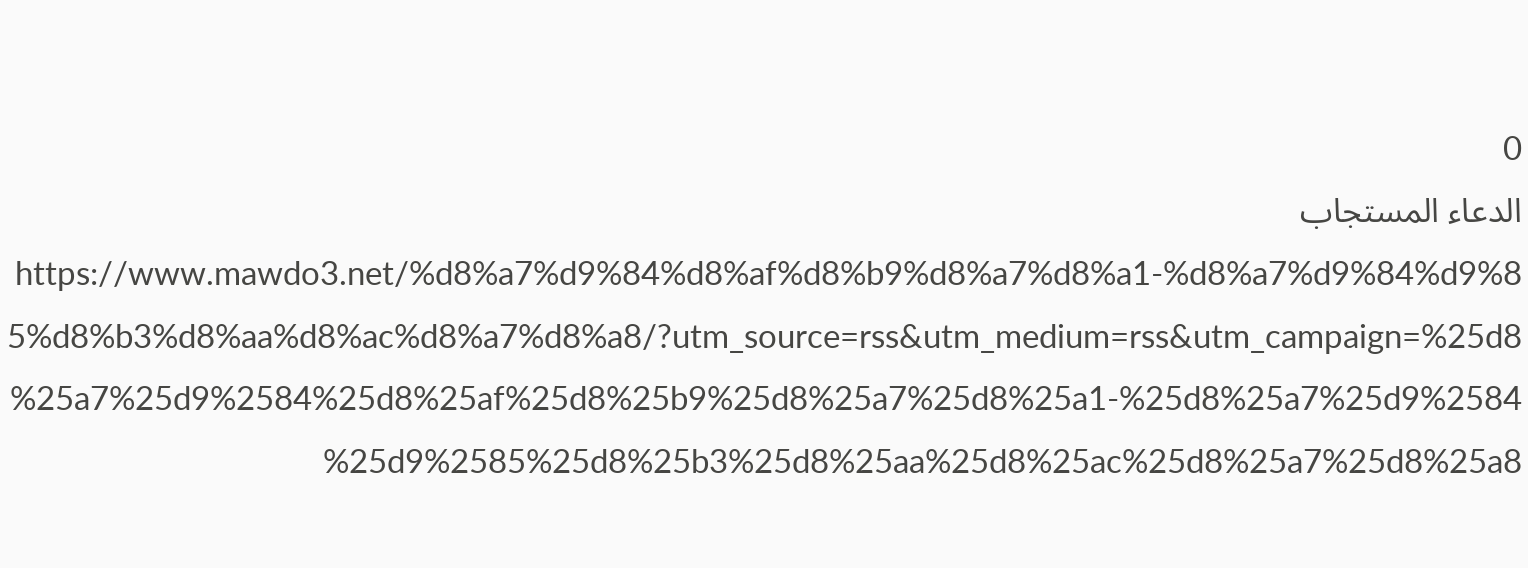0
الدعاء المستجاب https://www.mawdo3.net/%d8%a7%d9%84%d8%af%d8%b9%d8%a7%d8%a1-%d8%a7%d9%84%d9%85%d8%b3%d8%aa%d8%ac%d8%a7%d8%a8/?utm_source=rss&utm_medium=rss&utm_campaign=%25d8%25a7%25d9%2584%25d8%25af%25d8%25b9%25d8%25a7%25d8%25a1-%25d8%25a7%25d9%2584%25d9%2585%25d8%25b3%25d8%25aa%25d8%25ac%25d8%25a7%25d8%25a8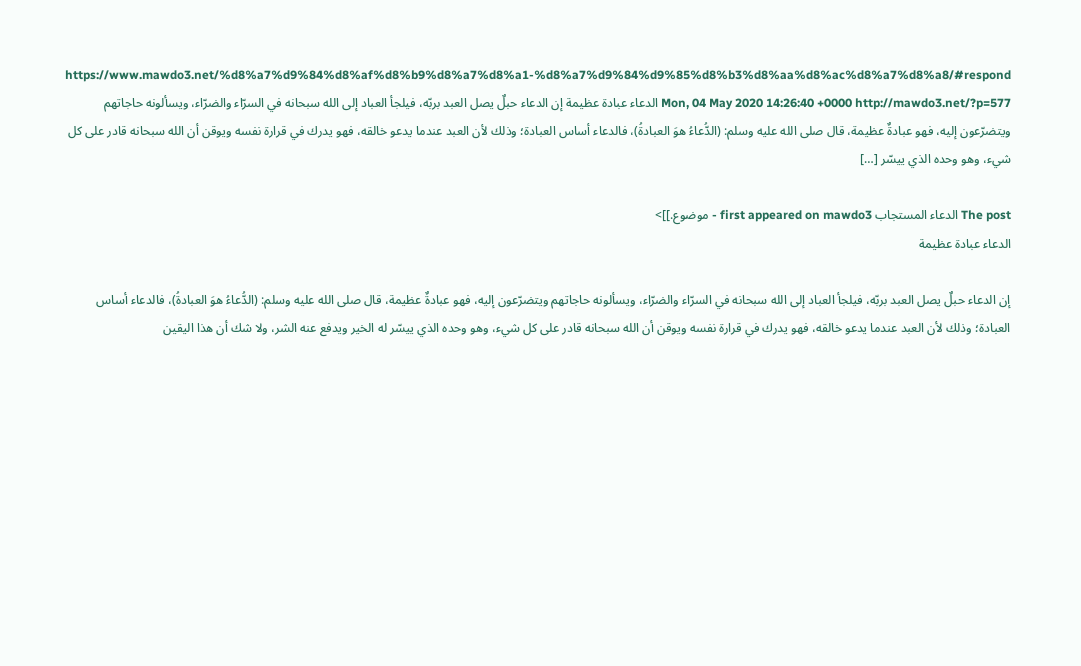https://www.mawdo3.net/%d8%a7%d9%84%d8%af%d8%b9%d8%a7%d8%a1-%d8%a7%d9%84%d9%85%d8%b3%d8%aa%d8%ac%d8%a7%d8%a8/#respond Mon, 04 May 2020 14:26:40 +0000 http://mawdo3.net/?p=577 الدعاء عبادة عظيمة إن الدعاء حبلٌ يصل العبد بربّه، فيلجأ العباد إلى الله سبحانه في السرّاء والضرّاء، ويسألونه حاجاتهم ويتضرّعون إليه، فهو عبادةٌ عظيمة، قال صلى الله عليه وسلم: (الدُّعاءُ هوَ العبادةُ)، فالدعاء أساس العبادة؛ وذلك لأن العبد عندما يدعو خالقه، فهو يدرك في قرارة نفسه ويوقن أن الله سبحانه قادر على كل شيء، وهو وحده الذي ييسّر […]

The post الدعاء المستجاب first appeared on mawdo3 - موضوع.]]>
الدعاء عبادة عظيمة

إن الدعاء حبلٌ يصل العبد بربّه، فيلجأ العباد إلى الله سبحانه في السرّاء والضرّاء، ويسألونه حاجاتهم ويتضرّعون إليه، فهو عبادةٌ عظيمة، قال صلى الله عليه وسلم: (الدُّعاءُ هوَ العبادةُ)، فالدعاء أساس العبادة؛ وذلك لأن العبد عندما يدعو خالقه، فهو يدرك في قرارة نفسه ويوقن أن الله سبحانه قادر على كل شيء، وهو وحده الذي ييسّر له الخير ويدفع عنه الشر، ولا شك أن هذا اليقين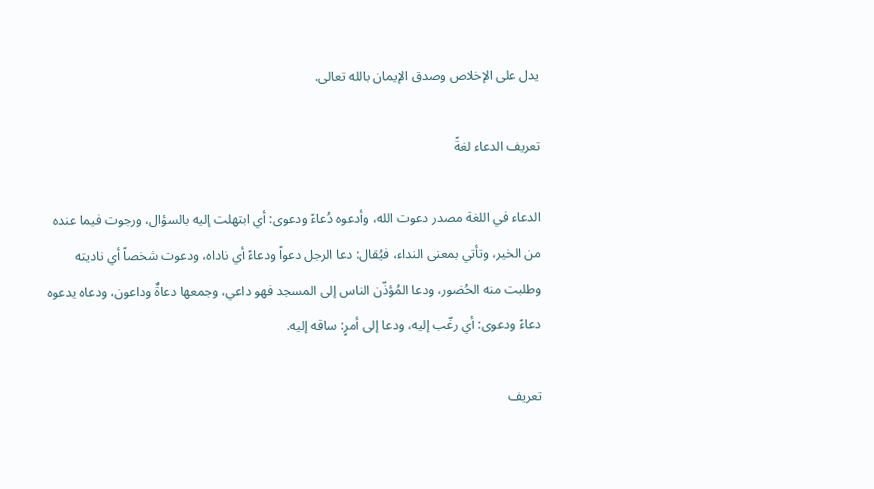يدل على الإخلاص وصدق الإيمان بالله تعالى.

تعريف الدعاء لغةً

الدعاء في اللغة مصدر دعوت الله، وأدعوه دُعاءً ودعوى: أي ابتهلت إليه بالسؤال، ورجوت فيما عنده من الخير، وتأتي بمعنى النداء، فيُقال: دعا الرجل دعواً ودعاءً أي ناداه، ودعوت شخصاً أي ناديته وطلبت منه الحُضور، ودعا المُؤذّن الناس إلى المسجد فهو داعي، وجمعها دعاةٌ وداعون، ودعاه يدعوه دعاءً ودعوى: أي رغّب إليه، ودعا إلى أمرٍ: ساقه إليه.

تعريف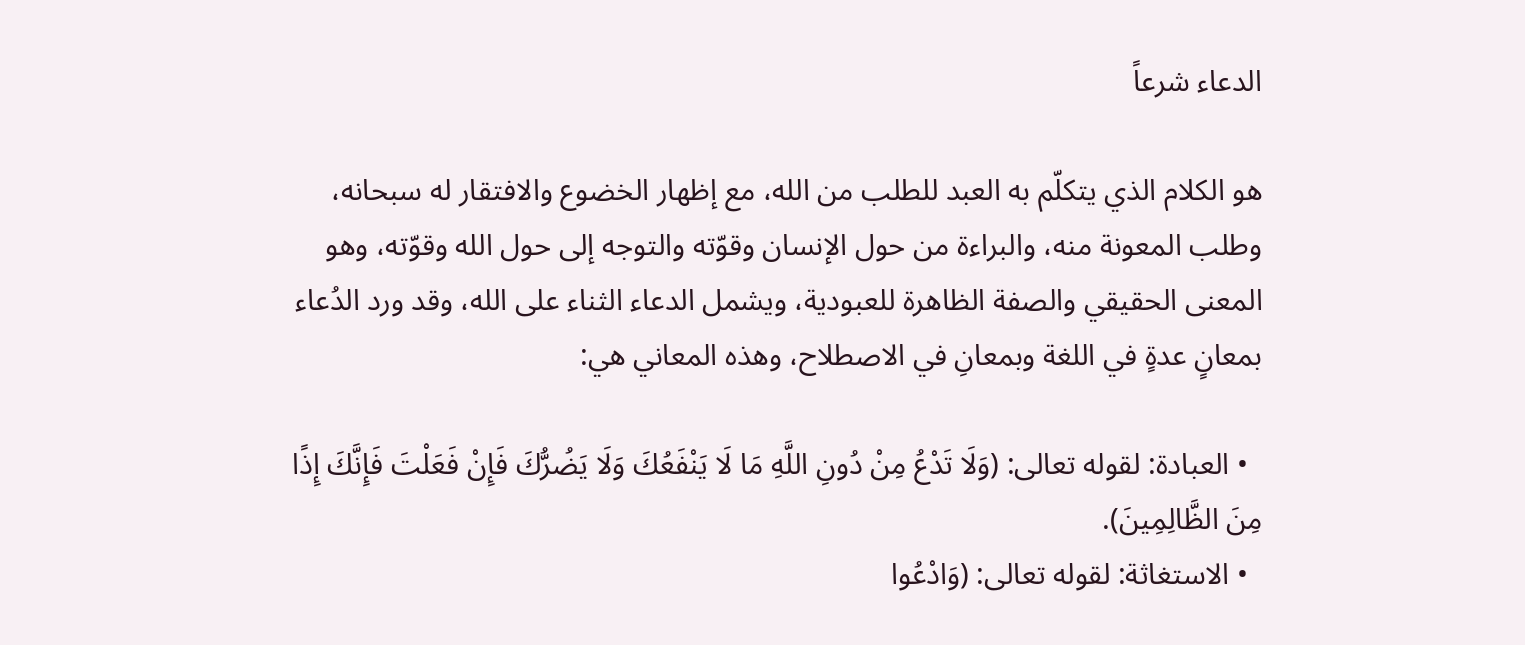الدعاء شرعاً

هو الكلام الذي يتكلّم به العبد للطلب من الله، مع إظهار الخضوع والافتقار له سبحانه، وطلب المعونة منه، والبراءة من حول الإنسان وقوّته والتوجه إلى حول الله وقوّته، وهو المعنى الحقيقي والصفة الظاهرة للعبودية، ويشمل الدعاء الثناء على الله، وقد ورد الدُعاء بمعانٍ عدةٍ في اللغة وبمعانِ في الاصطلاح، وهذه المعاني هي:

  • العبادة: لقوله تعالى: (وَلَا تَدْعُ مِنْ دُونِ اللَّهِ مَا لَا يَنْفَعُكَ وَلَا يَضُرُّكَ فَإِنْ فَعَلْتَ فَإِنَّكَ إِذًا مِنَ الظَّالِمِينَ).
  • الاستغاثة: لقوله تعالى: (وَادْعُوا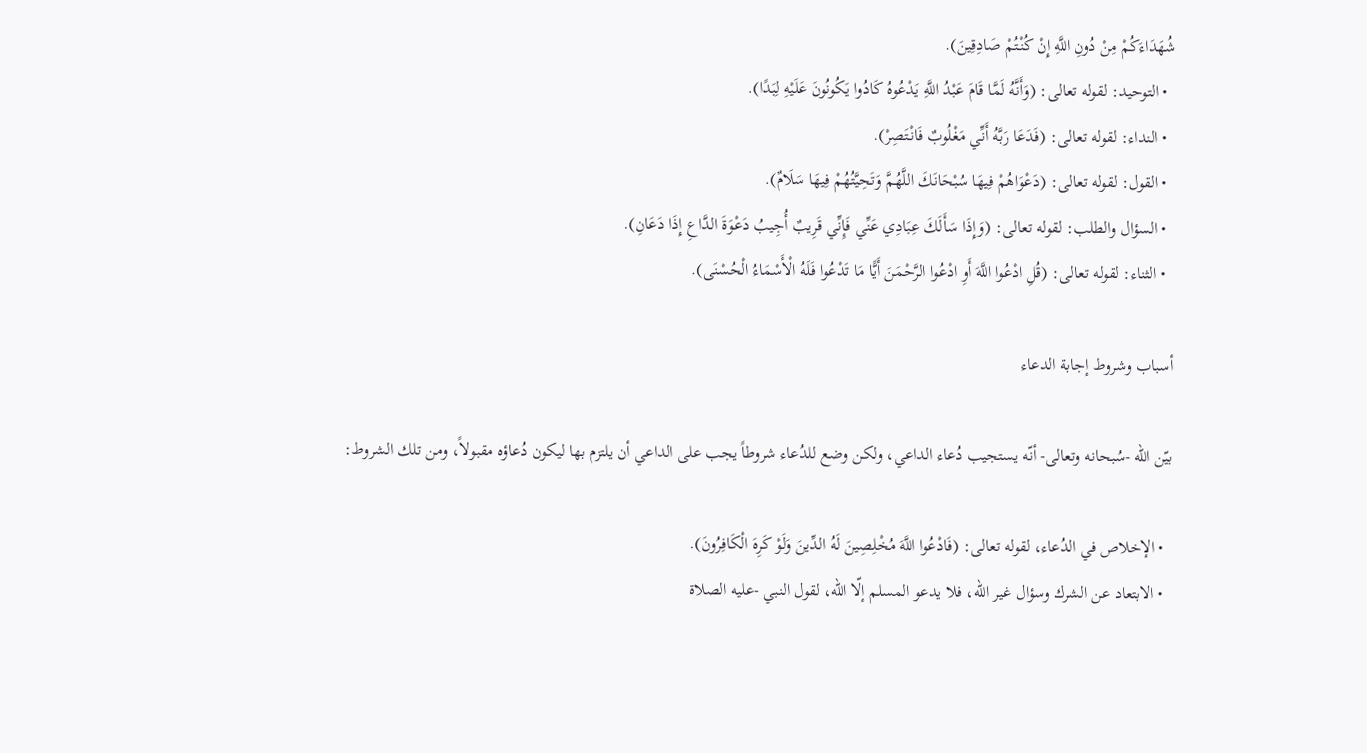شُهَدَاءَكُمْ مِنْ دُونِ اللَّهِ إِنْ كُنْتُمْ صَادِقِينَ).
  • التوحيد: لقوله تعالى: (وَأَنَّهُ لَمَّا قَامَ عَبْدُ اللَّهِ يَدْعُوهُ كَادُوا يَكُونُونَ عَلَيْهِ لِبَدًا).
  • النداء: لقوله تعالى: (فَدَعَا رَبَّهُ أَنِّي مَغْلُوبٌ فَانْتَصِرْ).
  • القول: لقوله تعالى: (دَعْوَاهُمْ فِيهَا سُبْحَانَكَ اللَّهُمَّ وَتَحِيَّتُهُمْ فِيهَا سَلَامٌ).
  • السؤال والطلب: لقوله تعالى: (وَإِذَا سَأَلَكَ عِبَادِي عَنِّي فَإِنِّي قَرِيبٌ أُجِيبُ دَعْوَةَ الدَّاعِ إِذَا دَعَانِ).
  • الثناء: لقوله تعالى: (قُلِ ادْعُوا اللَّهَ أَوِ ادْعُوا الرَّحْمَنَ أَيًّا مَا تَدْعُوا فَلَهُ الْأَسْمَاءُ الْحُسْنَى).

أسباب وشروط إجابة الدعاء

بيّن الله -سُبحانه وتعالى- أنّه يستجيب دُعاء الداعي، ولكن وضع للدُعاء شروطاً يجب على الداعي أن يلتزم بها ليكون دُعاؤه مقبولاً، ومن تلك الشروط:

  • الإخلاص في الدُعاء، لقوله تعالى: (فَادْعُوا اللَّهَ مُخْلِصِينَ لَهُ الدِّينَ وَلَوْ كَرِهَ الْكَافِرُونَ).
  • الابتعاد عن الشرك وسؤال غير الله، فلا يدعو المسلم إلّا الله، لقول النبي -عليه الصلاة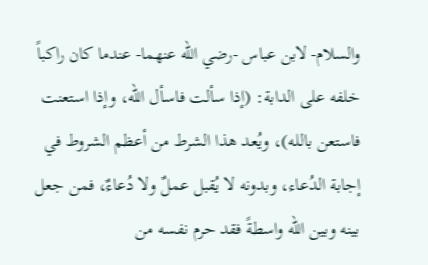والسلام- لابن عباس -رضي الله عنهما- عندما كان راكباً خلفه على الدابة: (إذا سألت فاسأل الله، وإذا استعنت فاستعن بالله)، ويُعد هذا الشرط من أعظم الشروط في إجابة الدُعاء، وبدونه لا يُقبل عملٌ ولا دُعاءٌ، فمن جعل بينه وبين الله واسطةً فقد حرم نفسه من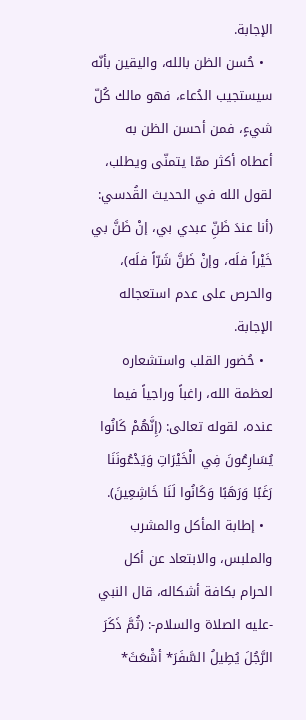الإجابة.
  • حُسن الظن بالله، واليقين بأنّه سيستجيب الدُعاء، فهو مالك كُلّ شيءٍ، فمن أحسن الظن به أعطاه أكثر ممّا يتمنّى ويطلب، لقول الله في الحديث القُدسي: (أنا عندَ ظَنِّ عبدي بي، إنْ ظَنَّ بي خَيْراً فلَه، وإنْ ظَنَّ شَرّاً فلَه)، والحرص على عدم استعجاله الإجابة.
  • حُضور القلب واستشعاره لعظمة الله، راغباً وراجياً فيما عنده، لقوله تعالى: (إِنَّهُمْ كَانُوا يُسَارِعُونَ فِي الْخَيْرَاتِ وَيَدْعُونَنَا رَغَبًا وَرَهَبًا وَكَانُوا لَنَا خَاشِعِينَ).
  • إطابة المأكل والمشرب والملبس، والابتعاد عن أكل الحرام بكافة أشكاله، قال النبي -عليه الصلاة والسلام-: (ثُمَّ ذَكَرَ الرَّجُلَ يُطِيلُ السَّفَرَ* أشْعَثَ*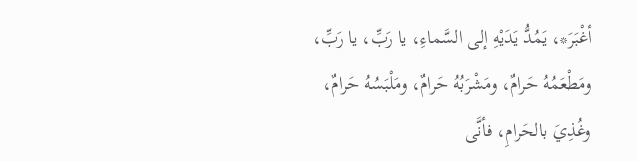أغْبَرَ*، يَمُدُّ يَدَيْهِ إلى السَّماءِ، يا رَبِّ، يا رَبِّ، ومَطْعَمُهُ حَرامٌ، ومَشْرَبُهُ حَرامٌ، ومَلْبَسُهُ حَرامٌ، وغُذِيَ بالحَرامِ، فأنَّى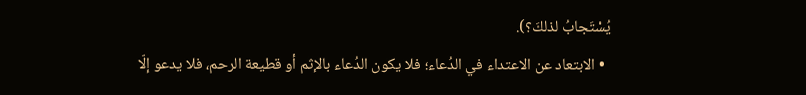يُسْتَجابُ لذلكَ؟).
  • الابتعاد عن الاعتداء في الدُعاء؛ فلا يكون الدُعاء بالإثم أو قطيعة الرحم، فلا يدعو إلّا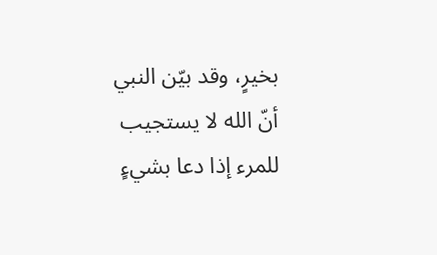بخيرٍ، وقد بيّن النبي أنّ الله لا يستجيب للمرء إذا دعا بشيءٍ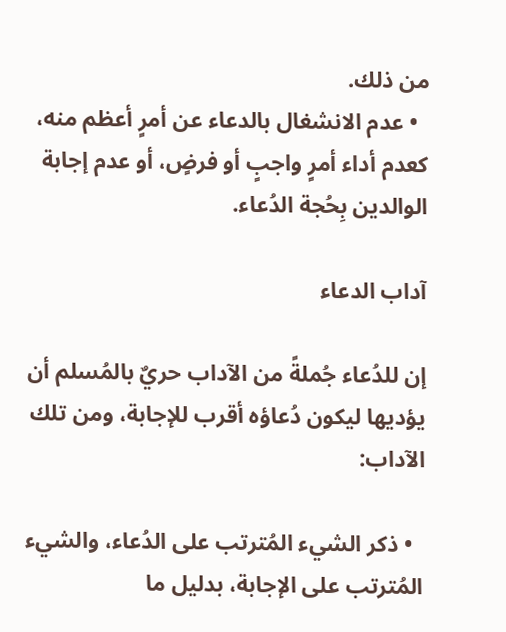من ذلك.
  • عدم الانشغال بالدعاء عن أمرٍ أعظم منه، كعدم أداء أمرٍ واجبٍ أو فرضٍ، أو عدم إجابة الوالدين بِحُجة الدُعاء.

آداب الدعاء

إن للدُعاء جُملةً من الآداب حريٌ بالمُسلم أن يؤديها ليكون دُعاؤه أقرب للإجابة، ومن تلك الآداب:

  • ذكر الشيء المُترتب على الدُعاء، والشيء المُترتب على الإجابة، بدليل ما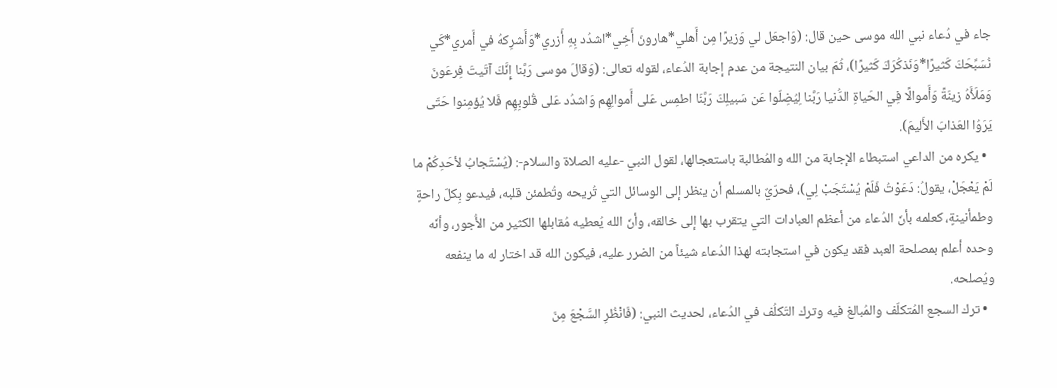جاء في دُعاء نبي الله موسى حين قال: (وَاجعَل لي وَزيرًا مِن أَهلي*هارونَ أَخِي*اشدُد بِهِ أَزري*وَأَشرِكهُ في أَمري*كَي نُسَبِّحَكَ كَثيرًا*وَنَذكُرَكَ كَثيرًا)، ثُمّ بيان النتيجة من عدم إجابة الدُعاء، لقوله تعالى: (وَقالَ موسى رَبَّنا إِنَّكَ آتَيتَ فِرعَونَ وَمَلَأَهُ زينَةً وَأَموالًا فِي الحَياةِ الدُّنيا رَبَّنا لِيُضِلّوا عَن سَبيلِكَ رَبَّنَا اطمِس عَلى أَموالِهِم وَاشدُد عَلى قُلوبِهِم فَلا يُؤمِنوا حَتّى يَرَوُا العَذابَ الأَليمَ).
  • يكره من الداعي استبطاء الإجابة من الله والمُطالبة باستعجالها، لقول النبي -عليه الصلاة والسلام-: (يُسْتَجابُ لأحَدِكُمْ ما لَمْ يَعْجَلْ، يقولُ: دَعَوْتُ فَلَمْ يُسْتَجَبْ لِي)، فحرّيٌ بالمسلم أن ينظر إلى الوسائل التي تُريحه وتُطمئن قلبه، فيدعو بِكلّ راحةٍ وطمأنينةٍ، كعلمه بأنّ الدُعاء من أعظم العبادات التي يتقرب بها إلى خالقه، وأنّ الله يُعطيه مُقابلها الكثير من الأُجور، وأنّه وحده أعلم بمصلحة العبد فقد يكون في استجابته لهذا الدُعاء شيئاً من الضرر عليه، فيكون الله قد اختار له ما ينفعه ويُصلحه.
  • ترك السجع المُتكلّف والمُبالغ فيه وترك التَكلُف في الدُعاء، لحديث النبي: (فَانْظُرِ السَّجْعَ مِنَ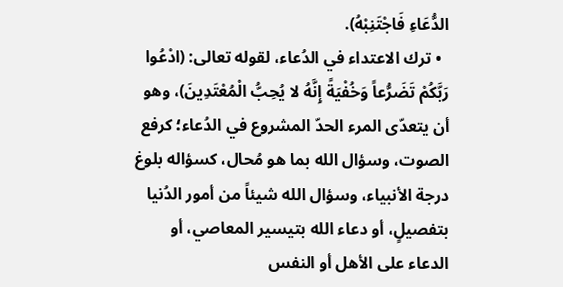الدُّعَاءِ فَاجْتَنِبْهُ).
  • ترك الاعتداء في الدُعاء، لقوله تعالى: (ادْعُوا رَبَّكُمْ تَضَرُّعاً وَخُفْيَةً إِنَّهُ لا يُحِبُّ الْمُعْتَدِينَ)، وهو أن يتعدّى المرء الحدّ المشروع في الدُعاء؛ كرفع الصوت، وسؤال الله بما هو مُحال، كسؤاله بلوغ درجة الأنبياء، وسؤال الله شيئاً من أمور الدُنيا بتفصيلٍ، أو دعاء الله بتيسير المعاصي، أو الدعاء على الأهل أو النفس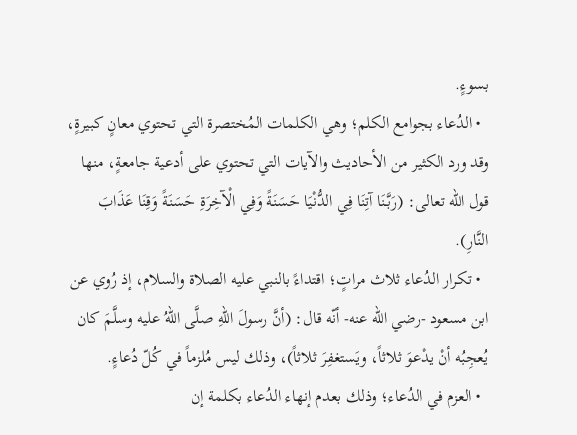بسوءٍ.
  • الدُعاء بجوامع الكلم؛ وهي الكلمات المُختصرة التي تحتوي معانٍ كبيرةٍ، وقد ورد الكثير من الأحاديث والآيات التي تحتوي على أدعية جامعةٍ، منها قول الله تعالى: (رَبَّنَا آتِنَا فِي الدُّنْيَا حَسَنَةً وَفِي الْآخِرَةِ حَسَنَةً وَقِنَا عَذَابَ النَّارِ).
  • تكرار الدُعاء ثلاث مراتٍ؛ اقتداءً بالنبي عليه الصلاة والسلام، إذ رُوي عن ابن مسعود -رضي الله عنه- أنّه قال: (أنَّ رسولَ اللهِ صلَّى اللهُ عليه وسلَّمَ كان يُعجِبُه أنْ يدْعوَ ثلاثاً، ويَستغفِرَ ثلاثاً)، وذلك ليس مُلزماً في كُلّ دُعاءٍ.
  • العزم في الدُعاء؛ وذلك بعدم إنهاء الدُعاء بكلمة إن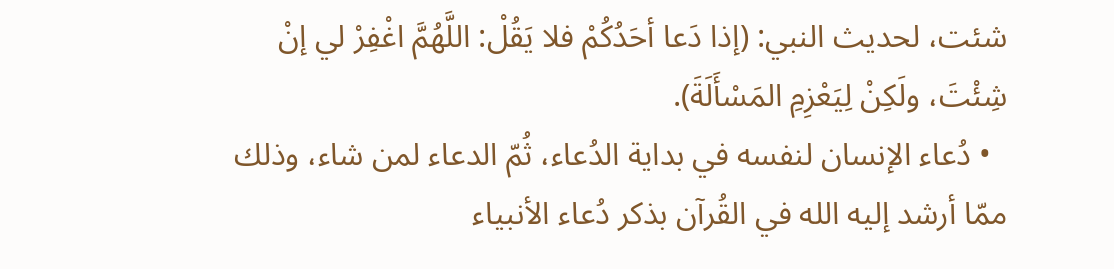شئت، لحديث النبي: (إذا دَعا أحَدُكُمْ فلا يَقُلْ: اللَّهُمَّ اغْفِرْ لي إنْ شِئْتَ، ولَكِنْ لِيَعْزِمِ المَسْأَلَةَ).
  • دُعاء الإنسان لنفسه في بداية الدُعاء، ثُمّ الدعاء لمن شاء، وذلك ممّا أرشد إليه الله في القُرآن بذكر دُعاء الأنبياء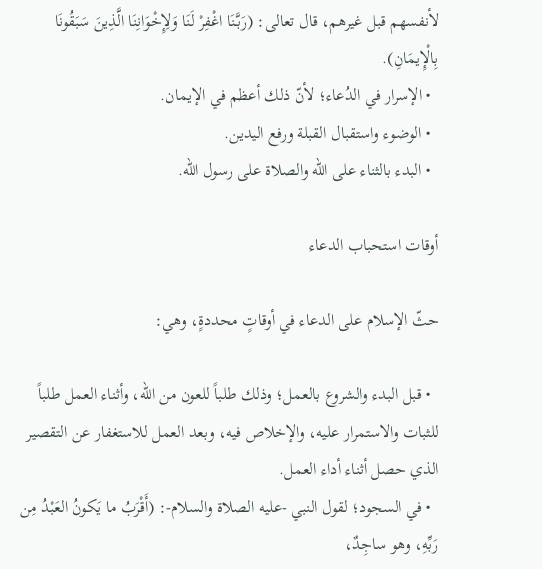لأنفسهم قبل غيرهم، قال تعالى: (رَبَّنَا اغْفِرْ لَنَا وَلِإِخْوَانِنَا الَّذِينَ سَبَقُونَا بِالْإِيمَانِ).
  • الإسرار في الدُعاء؛ لأنّ ذلك أعظم في الإيمان.
  • الوضوء واستقبال القبلة ورفع اليدين.
  • البدء بالثناء على الله والصلاة على رسول الله.

أوقات استحباب الدعاء

حثّ الإسلام على الدعاء في أوقاتٍ محددةٍ، وهي:

  • قبل البدء والشروع بالعمل؛ وذلك طلباً للعون من الله، وأثناء العمل طلباً للثبات والاستمرار عليه، والإخلاص فيه، وبعد العمل للاستغفار عن التقصير الذي حصل أثناء أداء العمل.
  • في السجود؛ لقول النبي -عليه الصلاة والسلام-: (أَقْرَبُ ما يَكونُ العَبْدُ مِن رَبِّهِ، وهو ساجِدٌ،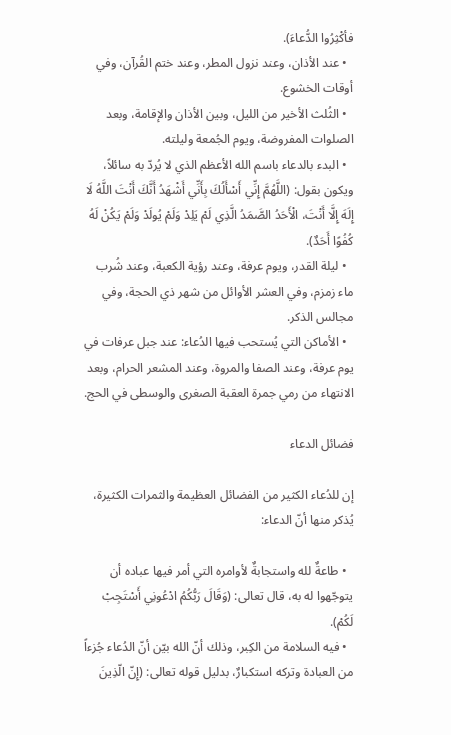فأكْثِرُوا الدُّعاءَ).
  • عند الأذان، وعند نزول المطر، وعند ختم القُرآن، وفي أوقات الخشوع.
  • الثُلث الأخير من الليل، وبين الأذان والإقامة، وبعد الصلوات المفروضة، ويوم الجُمعة وليلته.
  • البدء بالدعاء باسم الله الأعظم الذي لا يُردّ به سائلاً، ويكون بقول: (اللَّهُمَّ إِنِّي أَسْأَلُكَ بِأَنِّي أَشْهَدُ أَنَّكَ أَنْتَ اللَّهُ لَا إِلَهَ إِلَّا أَنْتَ، الْأَحَدُ الصَّمَدُ الَّذِي لَمْ يَلِدْ وَلَمْ يُولَدْ وَلَمْ يَكُنْ لَهُ كُفُوًا أَحَدٌ).
  • ليلة القدر، ويوم عرفة، وعند رؤية الكعبة، وعند شُرب ماء زمزم، وفي العشر الأوائل من شهر ذي الحجة، وفي مجالس الذكر.
  • الأماكن التي يُستحب فيها الدُعاء: عند جبل عرفات في يوم عرفة، وعند الصفا والمروة، وعند المشعر الحرام، وبعد الانتهاء من رمي جمرة العقبة الصغرى والوسطى في الحج.

فضائل الدعاء

إن للدُعاء الكثير من الفضائل العظيمة والثمرات الكثيرة، يُذكر منها أنّ الدعاء:

  • طاعةٌ لله واستجابةٌ لأوامره التي أمر فيها عباده أن يتوجّهوا له به، قال تعالى: (وَقَالَ رَبُّكُمُ ادْعُونِي أَسْتَجِبْ لَكُمْ).
  • فيه السلامة من الكِبر، وذلك أنّ الله بيّن أنّ الدُعاء جُزءاً من العبادة وتركه استكبارٌ، بدليل قوله تعالى: (إِنّ الّذِينَ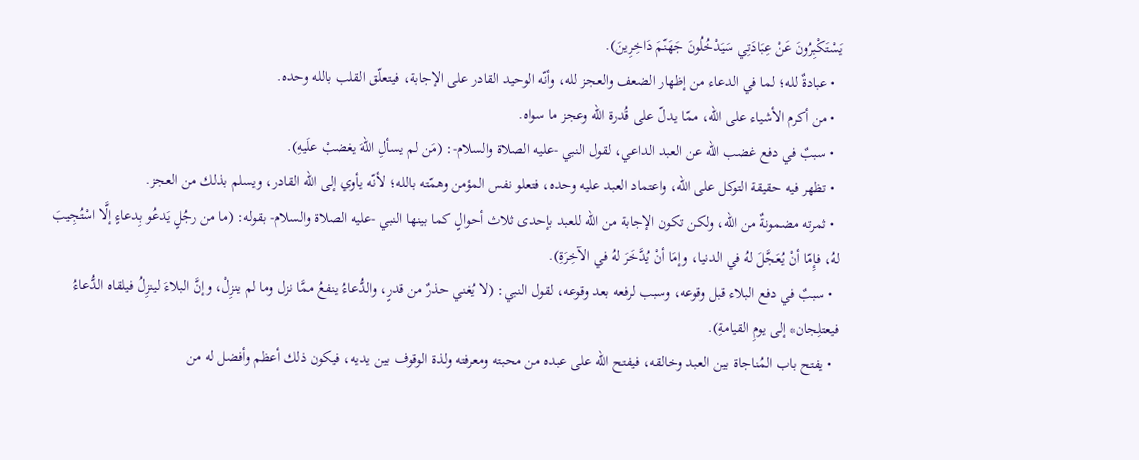يَسْتَكْبِرُونَ عَنْ عِبَادَتِي سَيَدْخُلُونَ جَهَنّمَ دَاخِرِينَ).
  • عبادةٌ لله؛ لما في الدعاء من إظهار الضعف والعجز لله، وأنّه الوحيد القادر على الإجابة، فيتعلّق القلب بالله وحده.
  • من أكرم الأشياء على الله، ممّا يدلّ على قُدرة الله وعجز ما سواه.
  • سببٌ في دفع غضب الله عن العبد الداعي، لقول النبي -عليه الصلاة والسلام-: (مَن لم يسألِ اللهَ يغضبْ علَيهِ).
  • تظهر فيه حقيقة التوكل على الله، واعتماد العبد عليه وحده، فتعلو نفس المؤمن وهمّته بالله؛ لأنّه يأوي إلى الله القادر، ويسلم بذلك من العجز.
  • ثمرته مضمونةٌ من الله، ولكن تكون الإجابة من الله للعبد بإحدى ثلاث أحوالٍ كما بينها النبي -عليه الصلاة والسلام- بقوله: (ما من رجُلٍ يَدعُو بِدعاءٍ إلَّا اسْتُجِيبَ لهُ، فإِمّا أنْ يُعَجَّلَ لهُ في الدنيا، وإمَا أنْ يُدَّخَرَ لهُ في الآخِرَةِ).
  • سببٌ في دفع البلاء قبل وقوعه، وسبب لرفعه بعد وقوعه، لقول النبي: (لا يُغني حذرٌ من قدرٍ، والدُّعاءُ ينفعُ ممَّا نزل وما لم ينزِلْ، وإنَّ البلاءَ لينزِلُ فيلقاه الدُّعاءُ فيعتلِجان* إلى يومِ القيامةِ).
  • يفتح باب المُناجاة بين العبد وخالقه، فيفتح الله على عبده من محبته ومعرفته ولذة الوقوف بين يديه، فيكون ذلك أعظم وأفضل له من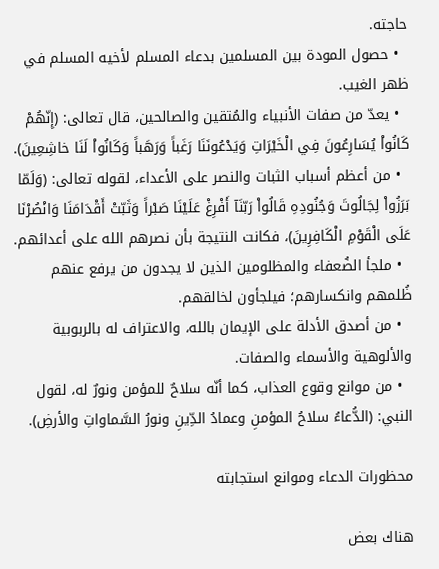حاجته.
  • حصول المودة بين المسلمين بدعاء المسلم لأخيه المسلم في ظهر الغيب.
  • يعدّ من صفات الأنبياء والمُتقين والصالحين، قال تعالى: (إِنّهُمْ كَانُواْ يُسَارِعُونَ فِي الْخَيْرَاتِ وَيَدْعُونَنَا رَغَباً وَرَهَباً وَكَانُواْ لَنَا خاشِعِينَ).
  • من أعظم أسباب الثبات والنصر على الأعداء، لقوله تعالى: (وَلَمّا بَرَزُواْ لِجَالُوتَ وَجُنُودِهِ قَالُواْ رَبّنَآ أَفْرِغْ عَلَيْنَا صَبْراً وَثَبّتْ أَقْدَامَنَا وَانْصُرْنَا عَلَى الْقَوْمِ الْكَافِرِينَ)، فكانت النتيجة بأن نصرهم الله على أعدائهم.
  • ملجأ الضُعفاء والمظلومين الذين لا يجدون من يرفع عنهم ظُلمهم وانكسارهم؛ فيلجأون لخالقهم.
  • من أصدق الأدلة على الإيمان بالله، والاعتراف له بالربوبية والألوهية والأسماء والصفات.
  • من موانع وقوع العذاب، كما أنّه سلاحٌ للمؤمن ونورٌ له، لقول النبي: (الدُّعاءُ سلاحُ المؤمنِ وعمادُ الدِّينِ ونورُ السَّماواتِ والأرضِ).

محظورات الدعاء وموانع استجابته

هناك بعض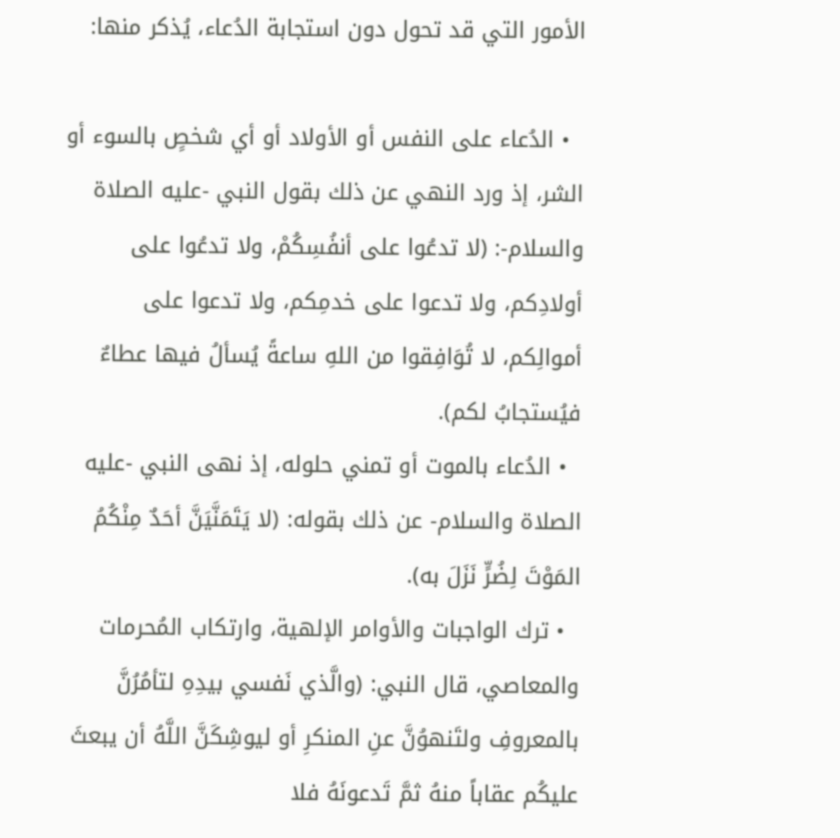الأمور التي قد تحول دون استجابة الدُعاء، يُذكر منها:

  • الدُعاء على النفس أو الأولاد أو أي شخصٍ بالسوء أو الشر، إذ ورد النهي عن ذلك بقول النبي -عليه الصلاة والسلام-: (لا تدعُوا على أنفُسِكُمْ، ولا تدعُوا على أولادِكم، ولا تدعوا على خدمِكم، ولا تدعوا على أموالِكم، لا تُوَافِقوا من اللهِ ساعةً يُسألُ فيها عطاءٌ فيُستجابُ لكم).
  • الدُعاء بالموت أو تمني حلوله، إذ نهى النبي -عليه الصلاة والسلام- عن ذلك بقوله: (لا يَتَمَنَّيَنَّ أحَدٌ مِنْكُمُ المَوْتَ لِضُرٍّ نَزَلَ به).
  • ترك الواجبات والأوامر الإلهية، وارتكاب المُحرمات والمعاصي، قال النبي: (والَّذي نَفسي بيدِهِ لتأمُرُنَّ بالمعروفِ ولتَنهوُنَّ عنِ المنكرِ أو ليوشِكَنَّ اللَّهُ أن يبعثَ عليكُم عقاباً منهُ ثمَّ تَدعونَهُ فلا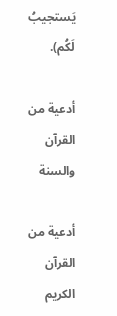يَستجيبُ لَكُم).

أدعية من القرآن والسنة

أدعية من القرآن الكريم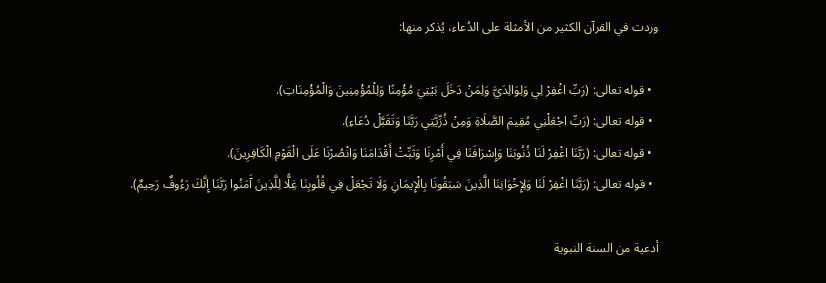وردت في القرآن الكثير من الأمثلة على الدُعاء، يُذكر منها:

  • قوله تعالى: (رَبِّ اغْفِرْ لِي وَلِوَالِدَيَّ وَلِمَنْ دَخَلَ بَيْتِيَ مُؤْمِنًا وَلِلْمُؤْمِنِينَ وَالْمُؤْمِنَاتِ).
  • قوله تعالى: (رَبِّ اجْعَلْنِي مُقِيمَ الصَّلَاةِ وَمِنْ ذُرِّيَّتِي رَبَّنَا وَتَقَبَّلْ دُعَاءِ).
  • قوله تعالى: (رَبَّنَا اغْفِرْ لَنَا ذُنُوبَنَا وَإِسْرَافَنَا فِي أَمْرِنَا وَثَبِّتْ أَقْدَامَنَا وَانْصُرْنَا عَلَى الْقَوْمِ الْكَافِرِينَ).
  • قوله تعالى: (رَبَّنَا اغْفِرْ لَنَا وَلِإِخْوَانِنَا الَّذِينَ سَبَقُونَا بِالْإِيمَانِ وَلَا تَجْعَلْ فِي قُلُوبِنَا غِلًّا لِلَّذِينَ آَمَنُوا رَبَّنَا إِنَّكَ رَءُوفٌ رَحِيمٌ).

أدعية من السنة النبوية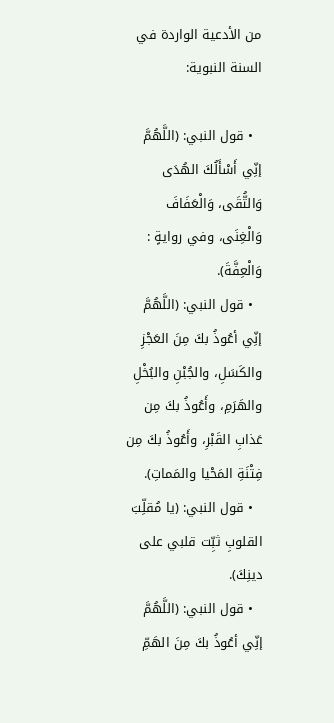من الأدعية الواردة في السنة النبوية:

  • قول النبي: (اللَّهُمَّ إنِّي أَسْأَلُكَ الهُدَى وَالتُّقَى، وَالْعَفَافَ وَالْغِنَى، وفي روايةٍ : وَالْعِفَّةَ).
  • قول النبي: (اللَّهُمَّ إنِّي أعُوذُ بكَ مِنَ العَجْزِ والكَسَلِ، والجُبْنِ والبُخْلِ والهَرَمِ، وأَعُوذُ بكَ مِن عَذابِ القَبْرِ، وأَعُوذُ بكَ مِن فِتْنَةِ المَحْيا والمَماتِ).
  • قول النبي: (يا مُقلِّبَ القلوبِ ثبِّت قلبي على دينِكَ).
  • قول النبي: (اللَّهُمَّ إنِّي أعُوذُ بكَ مِنَ الهَمِّ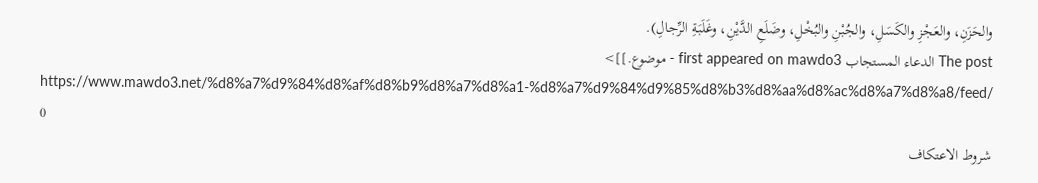والحَزَنِ، والعَجْزِ والكَسَلِ، والجُبْنِ والبُخْلِ، وضَلَعِ الدَّيْنِ، وغَلَبَةِ الرِّجالِ).
The post الدعاء المستجاب first appeared on mawdo3 - موضوع.]]>
https://www.mawdo3.net/%d8%a7%d9%84%d8%af%d8%b9%d8%a7%d8%a1-%d8%a7%d9%84%d9%85%d8%b3%d8%aa%d8%ac%d8%a7%d8%a8/feed/ 0
شروط الاعتكاف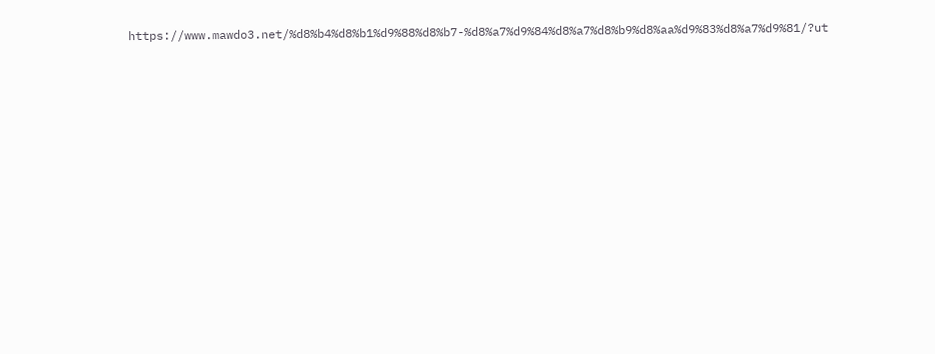https://www.mawdo3.net/%d8%b4%d8%b1%d9%88%d8%b7-%d8%a7%d9%84%d8%a7%d8%b9%d8%aa%d9%83%d8%a7%d9%81/?ut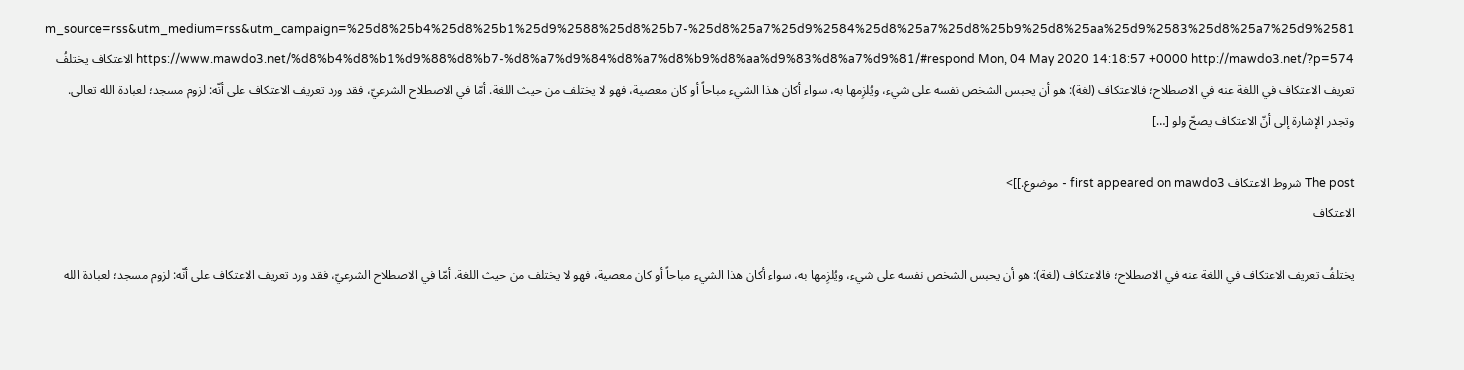m_source=rss&utm_medium=rss&utm_campaign=%25d8%25b4%25d8%25b1%25d9%2588%25d8%25b7-%25d8%25a7%25d9%2584%25d8%25a7%25d8%25b9%25d8%25aa%25d9%2583%25d8%25a7%25d9%2581 https://www.mawdo3.net/%d8%b4%d8%b1%d9%88%d8%b7-%d8%a7%d9%84%d8%a7%d8%b9%d8%aa%d9%83%d8%a7%d9%81/#respond Mon, 04 May 2020 14:18:57 +0000 http://mawdo3.net/?p=574 الاعتكاف يختلفُ تعريف الاعتكاف في اللغة عنه في الاصطلاح؛ فالاعتكاف (لغة): هو أن يحبس الشخص نفسه على شيء، ويُلزِمها به، سواء أكان هذا الشيء مباحاً أو كان معصية، فهو لا يختلف من حيث اللغة. أمّا في الاصطلاح الشرعيّ، فقد ورد تعريف الاعتكاف على أنّه: لزوم مسجد؛ لعبادة الله تعالى. وتجدر الإشارة إلى أنّ الاعتكاف يصحّ ولو […]

The post شروط الاعتكاف first appeared on mawdo3 - موضوع.]]>
الاعتكاف

يختلفُ تعريف الاعتكاف في اللغة عنه في الاصطلاح؛ فالاعتكاف (لغة): هو أن يحبس الشخص نفسه على شيء، ويُلزِمها به، سواء أكان هذا الشيء مباحاً أو كان معصية، فهو لا يختلف من حيث اللغة. أمّا في الاصطلاح الشرعيّ، فقد ورد تعريف الاعتكاف على أنّه: لزوم مسجد؛ لعبادة الله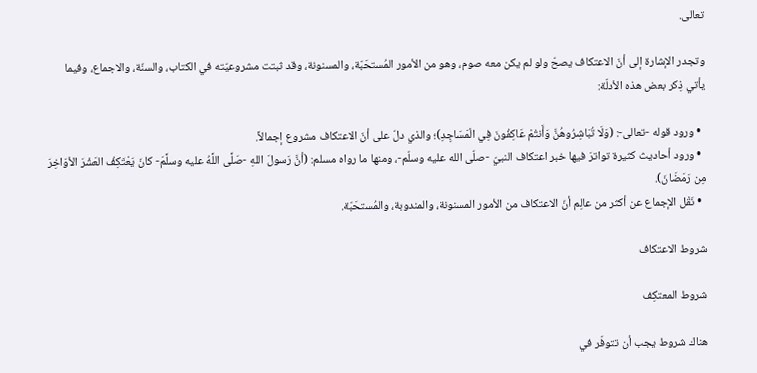تعالى.

وتجدر الإشارة إلى أنّ الاعتكاف يصحّ ولو لم يكن معه صوم، وهو من الأمور المُستحَبّة، والمسنونة، وقد ثبتت مشروعيّته في الكتاب، والسنّة، والاجماع، وفيما يأتي ذِكر بعض هذه الأدلّة:

  • ورود قوله -تعالى-: (وَلَا تُبَاشِرُوهُنَّ وَأَنتُمْ عَاكِفُونَ فِي الْمَسَاجِدِ)؛ والذي دلّ على أنّ الاعتكاف مشروع إجمالاً.
  • ورود أحاديث كثيرة تواترَ فيها خبر اعتكاف النبيّ -صلّى الله عليه وسلّم-، ومنها ما رواه مسلم: (أنَّ رَسولَ اللهِ -صَلَّى اللَّهُ عليه وسلَّمَ- كانَ يَعْتَكِفُ العَشْرَ الأوَاخِرَ مِن رَمَضَانَ).
  • نَقْل الإجماع عن أكثر من عالِم أنّ الاعتكاف من الأمور المسنونة، والمندوبة، والمُستحَبّة.

شروط الاعتكاف

شروط المعتكِف

هناك شروط يجب أن تتوفّر في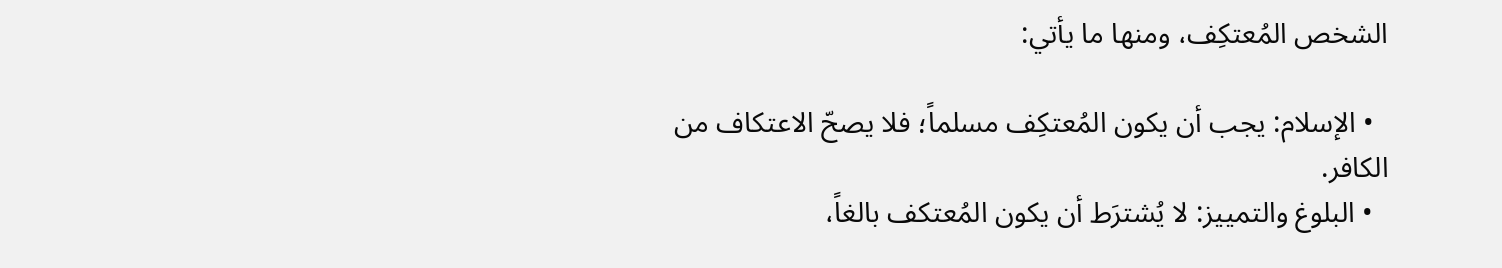الشخص المُعتكِف، ومنها ما يأتي:

  • الإسلام: يجب أن يكون المُعتكِف مسلماً؛ فلا يصحّ الاعتكاف من الكافر.
  • البلوغ والتمييز: لا يُشترَط أن يكون المُعتكف بالغاً،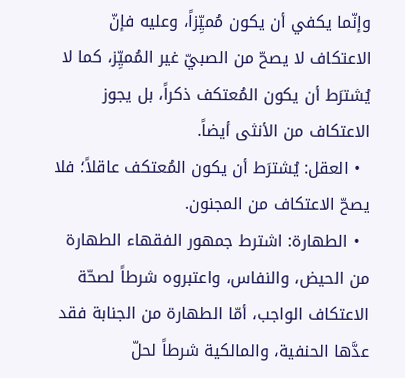وإنّما يكفي أن يكون مُميِّزاً، وعليه فإنّ الاعتكاف لا يصحّ من الصبيّ غير المُميِّز، كما لا يُشترَط أن يكون المُعتكف ذكراً، بل يجوز الاعتكاف من الأنثى أيضاً.
  • العقل: يُشترَط أن يكون المُعتكف عاقلاً؛ فلا يصحّ الاعتكاف من المجنون.
  • الطهارة: اشترط جمهور الفقهاء الطهارة من الحيض، والنفاس، واعتبروه شرطاً لصحّة الاعتكاف الواجب، أمّا الطهارة من الجنابة فقد عدَّها الحنفية، والمالكية شرطاً لحلّ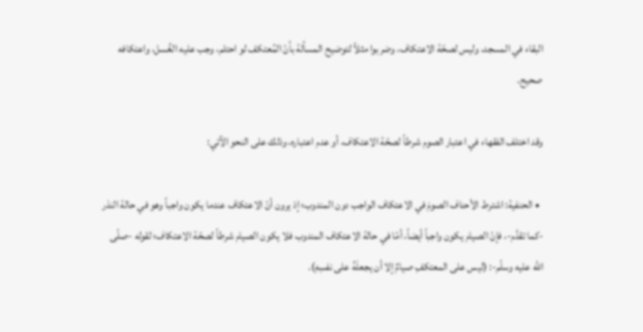البقاء في المسجد، وليس لصحّة الاعتكاف، وضربوا مثلاً لتوضيح المسألة بأنّ المُعتكف لو احتلم، وجب عليه الغُسل، واعتكافه صحيح.

وقد اختلف الفقهاء في اعتبار الصوم شرطاً لصحّة الاعتكاف، أو عدم اعتباره، وذلك على النحو الآتي:

  • الحنفية: اشترط الأحناف الصومَ في الاعتكاف الواجب دون المندوب؛ إذ يرون أنّ الاعتكاف عندما يكون واجباً وهو في حالة النذر -كما تقدَّم-، فإنّ الصيام يكون واجباً أيضاً، أمّا في حالة الاعتكاف المندوب فلا يكون الصيام شرطاً لصحّة الاعتكاف؛ لقوله -صلّى الله عليه وسلّم-: (ليس على المعتكفِ صيامٌ إلا أن يجعلَهُ على نفسِهِ).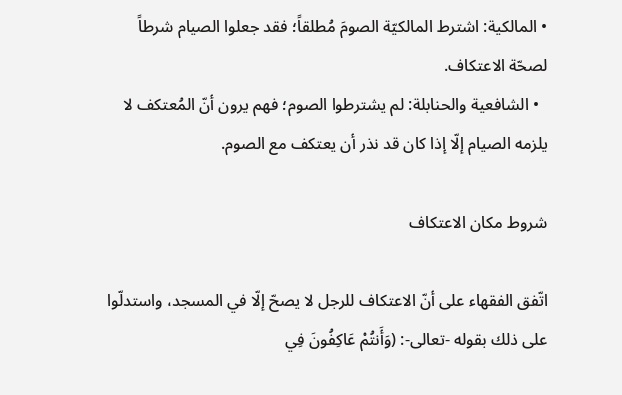• المالكية: اشترط المالكيّة الصومَ مُطلقاً؛ فقد جعلوا الصيام شرطاً لصحّة الاعتكاف.
  • الشافعية والحنابلة: لم يشترطوا الصوم؛ فهم يرون أنّ المُعتكف لا يلزمه الصيام إلّا إذا كان قد نذر أن يعتكف مع الصوم.

شروط مكان الاعتكاف

اتّفق الفقهاء على أنّ الاعتكاف للرجل لا يصحّ إلّا في المسجد، واستدلّوا على ذلك بقوله -تعالى-: (وَأَنتُمْ عَاكِفُونَ فِي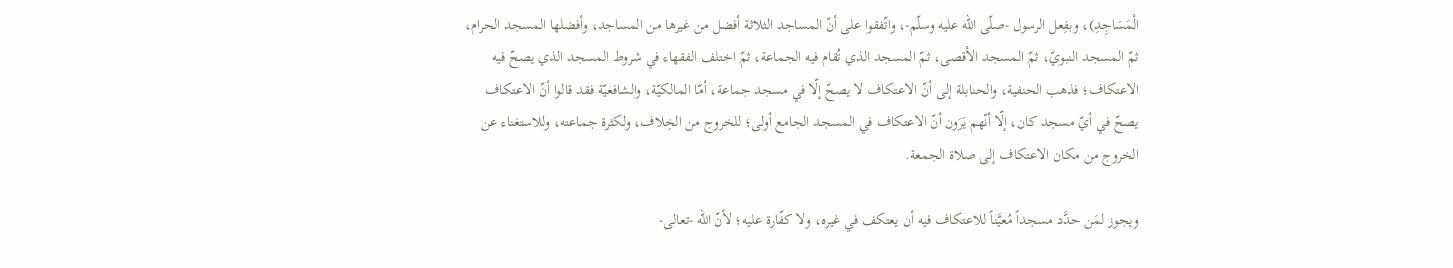الْمَسَاجِدِ)، وبفِعل الرسول -صلّى الله عليه وسلّم-، واتّفقوا على أنّ المساجد الثلاثة أفضل من غيرها من المساجد، وأفضلها المسجد الحرام، ثمّ المسجد النبويّ، ثمّ المسجد الأقصى، ثمّ المسجد الذي تُقام فيه الجماعة، ثمّ اختلف الفقهاء في شروط المسجد الذي يصحّ فيه الاعتكاف؛ فذهب الحنفية، والحنابلة إلى أنّ الاعتكاف لا يصحّ إلّا في مسجد جماعة، أمّا المالكيّة، والشافعيّة فقد قالوا أنّ الاعتكاف يصحّ في أيّ مسجد كان، إلّا أنّهم يَرَون أنّ الاعتكاف في المسجد الجامع أولى؛ للخروج من الخِلاف، ولكثرة جماعته، وللاستغناء عن الخروج من مكان الاعتكاف إلى صلاة الجمعة.

ويجوز لمَن حدَّد مسجداً مُعيَّناً للاعتكاف فيه أن يعتكف في غيره، ولا كفّارة عليه؛ لأنّ الله -تعالى-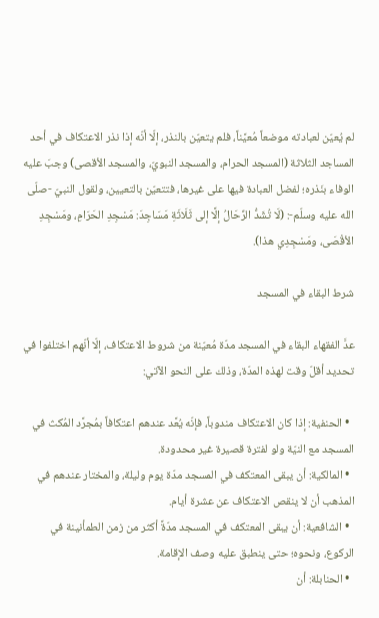لم يُعيّن لعبادته موضعاً مُعيَّناً، فلم يتعيّن بالنذر، إلّا أنّه إذا نذر الاعتكاف في أحد المساجد الثلاثة (المسجد الحرام، والمسجد النبويّ، والمسجد الأقصى) وجبَ عليه الوفاء بنَذره؛ لفضل العبادة فيها على غيرها، فتتعيّن بالتعيين، ولقول النبيّ -صلّى الله عليه وسلّم-: (لَا تُشَدُّ الرِّحَالُ إلَّا إلى ثَلَاثَةِ مَسَاجِدَ: مَسْجِدِ الحَرَامِ، ومَسْجِدِ الأقْصَى، ومَسْجِدِي هذا).

شرط البقاء في المسجد

عدَّ الفقهاء البقاء في المسجد مدّة مُعيّنة من شروط الاعتكاف، إلّا أنّهم اختلفوا في تحديد أقلّ وقت لهذه المدّة، وذلك على النحو الآتي:

  • الحنفية: إذا كان الاعتكاف مندوباً، فإنّه يُعَّد عندهم اعتكافاً بمُجرَّد المُكث في المسجد مع النيّة ولو لفترة قصيرة غير محدودة.
  • المالكية: أن يبقى المعتكف في المسجد مدّة يوم وليلة، والمختار عندهم في المذهب أن لا ينقص الاعتكاف عن عشرة أيام.
  • الشافعية: أن يبقى المعتكف في المسجد مدّةً أكثر من زمن الطمأنينة في الركوع، ونحوه؛ حتى ينطبق عليه وصف الإقامة.
  • الحنابلة: أن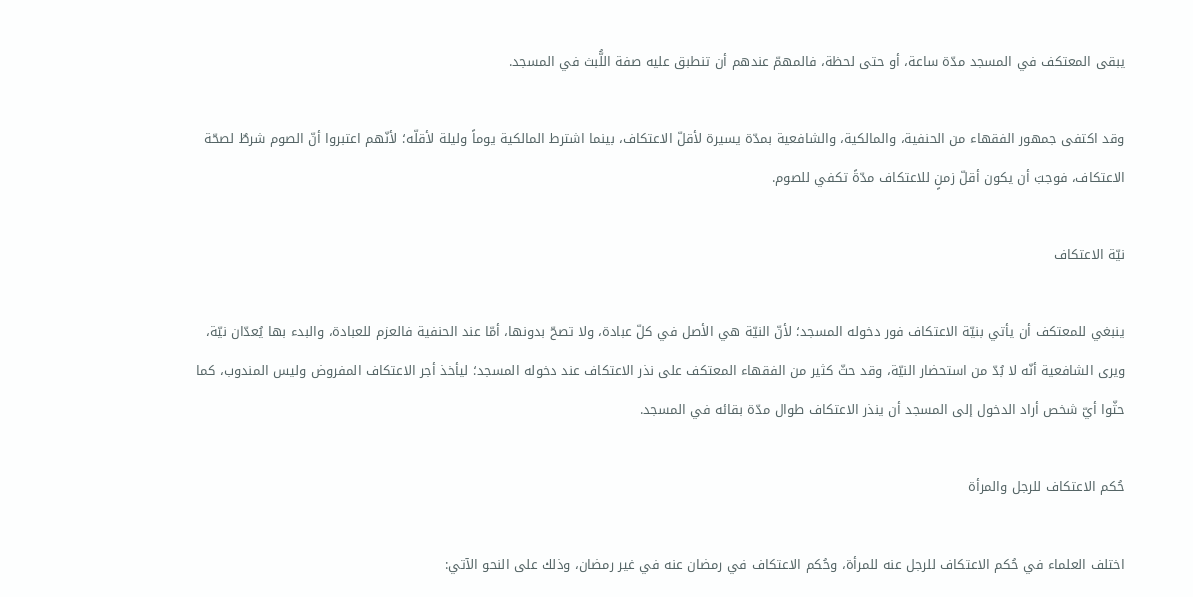يبقى المعتكف في المسجد مدّة ساعة، أو حتى لحظة، فالمهمّ عندهم أن تنطبق عليه صفة اللُّبث في المسجد.

وقد اكتفى جمهور الفقهاء من الحنفية، والمالكية، والشافعية بمدّة يسيرة لأقلّ الاعتكاف، بينما اشترط المالكية يوماً وليلة لأقلّه؛ لأنّهم اعتبروا أنّ الصوم شرطٌ لصحّة الاعتكاف، فوجبَ أن يكون أقلّ زمنٍ للاعتكاف مدّةً تكفي للصوم.

نيّة الاعتكاف

ينبغي للمعتكف أن يأتي بنيّة الاعتكاف فور دخوله المسجد؛ لأنّ النيّة هي الأصل في كلّ عبادة، ولا تصحّ بدونها، أمّا عند الحنفية فالعزم للعبادة، والبدء بها يُعدّان نيّة، ويرى الشافعية أنّه لا بُدّ من استحضار النيّة، وقد حثّ كثير من الفقهاء المعتكف على نذر الاعتكاف عند دخوله المسجد؛ ليأخذ أجر الاعتكاف المفروض وليس المندوب، كما حثّوا أيّ شخص أراد الدخول إلى المسجد أن ينذر الاعتكاف طوال مدّة بقائه في المسجد.

حُكم الاعتكاف للرجل والمرأة

اختلف العلماء في حُكم الاعتكاف للرجل عنه للمرأة، وحُكم الاعتكاف في رمضان عنه في غير رمضان، وذلك على النحو الآتي: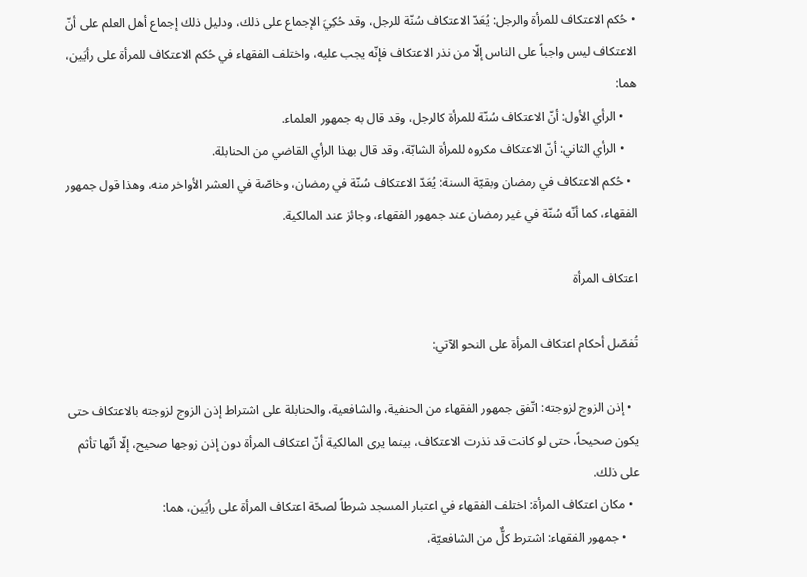• حُكم الاعتكاف للمرأة والرجل: يُعَدّ الاعتكاف سُنّة للرجل، وقد حُكِيَ الإجماع على ذلك، ودليل ذلك إجماع أهل العلم على أنّ الاعتكاف ليس واجباً على الناس إلّا من نذر الاعتكاف فإنّه يجب عليه، واختلف الفقهاء في حُكم الاعتكاف للمرأة على رأيَين، هما:
    • الرأي الأول: أنّ الاعتكاف سُنّة للمرأة كالرجل، وقد قال به جمهور العلماء.
    • الرأي الثاني: أنّ الاعتكاف مكروه للمرأة الشابّة، وقد قال بهذا الرأي القاضي من الحنابلة.
  • حُكم الاعتكاف في رمضان وبقيّة السنة: يُعَدّ الاعتكاف سُنّة في رمضان، وخاصّة في العشر الأواخر منه، وهذا قول جمهور الفقهاء، كما أنّه سُنّة في غير رمضان عند جمهور الفقهاء، وجائز عند المالكية.

اعتكاف المرأة

تُفصّل أحكام اعتكاف المرأة على النحو الآتي:

  • إذن الزوج لزوجته: اتّفق جمهور الفقهاء من الحنفية، والشافعية، والحنابلة على اشتراط إذن الزوج لزوجته بالاعتكاف حتى يكون صحيحاً، حتى لو كانت قد نذرت الاعتكاف، بينما يرى المالكية أنّ اعتكاف المرأة دون إذن زوجها صحيح، إلّا أنّها تأثم على ذلك.
  • مكان اعتكاف المرأة: اختلف الفقهاء في اعتبار المسجد شرطاً لصحّة اعتكاف المرأة على رأيَين، هما:
    • جمهور الفقهاء: اشترط كلٌّ من الشافعيّة،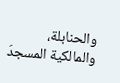والحنابلة، والمالكية المسجدَ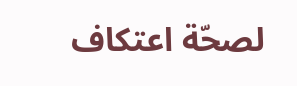لصحّة اعتكاف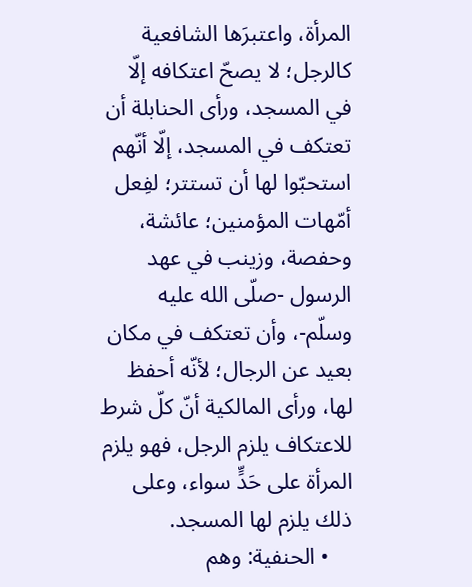المرأة، واعتبرَها الشافعية كالرجل؛ لا يصحّ اعتكافه إلّا في المسجد، ورأى الحنابلة أن تعتكف في المسجد، إلّا أنّهم استحبّوا لها أن تستتر؛ لفِعل أمّهات المؤمنين؛ عائشة، وحفصة، وزينب في عهد الرسول -صلّى الله عليه وسلّم-، وأن تعتكف في مكان بعيد عن الرجال؛ لأنّه أحفظ لها، ورأى المالكية أنّ كلّ شرط للاعتكاف يلزم الرجل، فهو يلزم المرأة على حَدٍّ سواء، وعلى ذلك يلزم لها المسجد.
    • الحنفية: وهم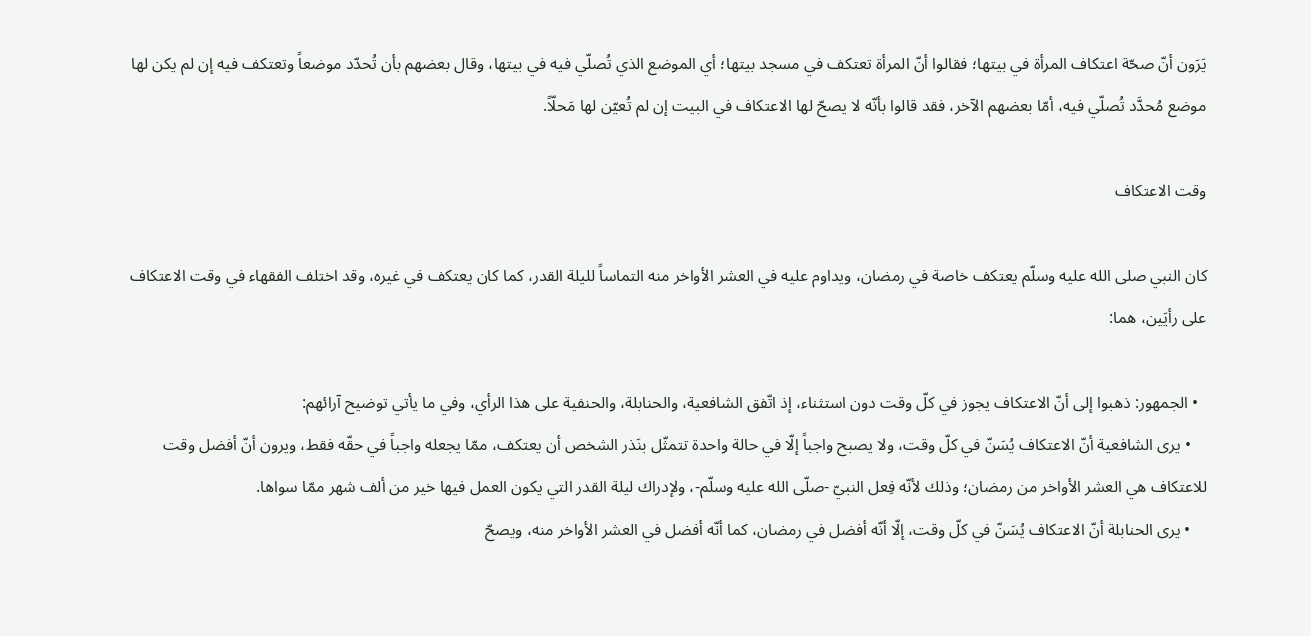يَرَون أنّ صحّة اعتكاف المرأة في بيتها؛ فقالوا أنّ المرأة تعتكف في مسجد بيتها؛ أي الموضع الذي تُصلّي فيه في بيتها، وقال بعضهم بأن تُحدّد موضعاً وتعتكف فيه إن لم يكن لها موضع مُحدَّد تُصلّي فيه، أمّا بعضهم الآخر، فقد قالوا بأنّه لا يصحّ لها الاعتكاف في البيت إن لم تُعيّن لها مَحلّاً.

وقت الاعتكاف

كان النبي صلى الله عليه وسلّم يعتكف خاصة في رمضان، ويداوم عليه في العشر الأواخر منه التماساً لليلة القدر، كما كان يعتكف في غيره، وقد اختلف الفقهاء في وقت الاعتكاف على رأيَين، هما:

  • الجمهور: ذهبوا إلى أنّ الاعتكاف يجوز في كلّ وقت دون استثناء، إذ اتّفق الشافعية، والحنابلة، والحنفية على هذا الرأي، وفي ما يأتي توضيح آرائهم:
    • يرى الشافعية أنّ الاعتكاف يُسَنّ في كلّ وقت، ولا يصبح واجباً إلّا في حالة واحدة تتمثّل بنَذر الشخص أن يعتكف، ممّا يجعله واجباً في حقّه فقط، ويرون أنّ أفضل وقت للاعتكاف هي العشر الأواخر من رمضان؛ وذلك لأنّه فِعل النبيّ -صلّى الله عليه وسلّم-، ولإدراك ليلة القدر التي يكون العمل فيها خير من ألف شهر ممّا سواها.
    • يرى الحنابلة أنّ الاعتكاف يُسَنّ في كلّ وقت، إلّا أنّه أفضل في رمضان، كما أنّه أفضل في العشر الأواخر منه، ويصحّ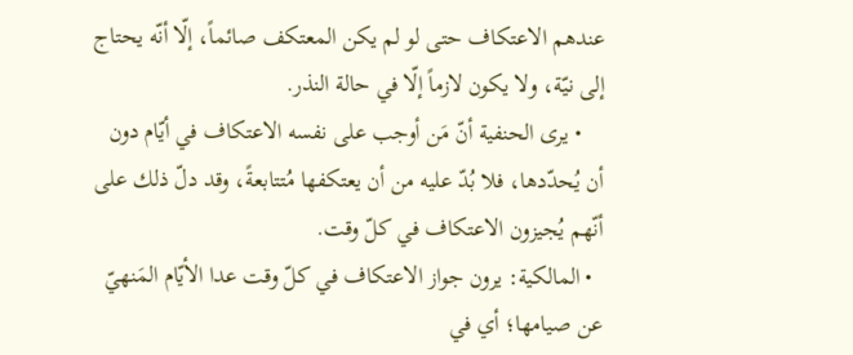عندهم الاعتكاف حتى لو لم يكن المعتكف صائماً، إلّا أنّه يحتاج إلى نيّة، ولا يكون لازماً إلّا في حالة النذر.
    • يرى الحنفية أنّ مَن أوجب على نفسه الاعتكاف في أيّام دون أن يُحدّدها، فلا بُدّ عليه من أن يعتكفها مُتتابعةً، وقد دلّ ذلك على أنّهم يُجيزون الاعتكاف في كلّ وقت.
  • المالكية: يرون جواز الاعتكاف في كلّ وقت عدا الأيّام المَنهيّ عن صيامها؛ أي في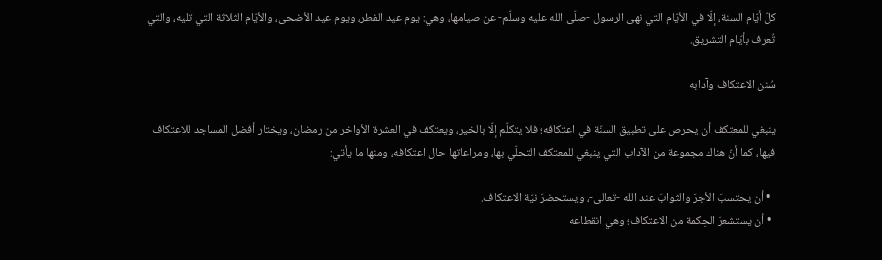كلّ أيّام السنة، إلّا في الأيّام التي نهى الرسول -صلّى الله عليه وسلّم- عن صيامها، وهي: يوم عيد الفطر، ويوم عيد الأضحى، والأيّام الثلاثة التي تليه، والتي تُعرف بأيّام التشريق.

سُنن الاعتكاف وآدابه

ينبغي للمعتكف أن يحرص على تطبيق السنّة في اعتكافه؛ فلا يتكلّم إلّا بالخير، ويعتكف في العشرة الأواخر من رمضان، ويختار أفضل المساجد للاعتكاف فيها، كما أنّ هناك مجموعة من الآداب التي ينبغي للمعتكف التحلّي بها، ومراعاتها حال اعتكافه، ومنها ما يأتي:

  • أن يحتسبَ الأجرَ والثوابَ عند الله -تعالى-، ويستحضرَ نيّة الاعتكاف.
  • أن يستشعرَ الحِكمة من الاعتكاف؛ وهي انقطاعه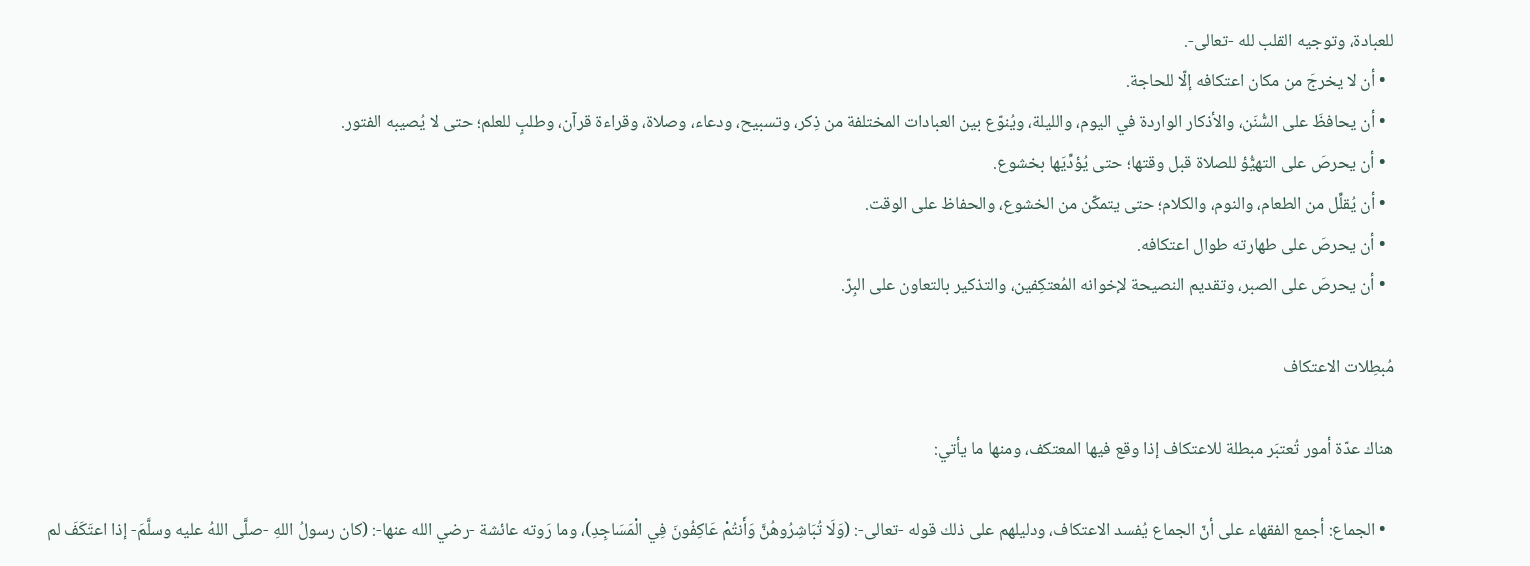للعبادة، وتوجيه القلب لله -تعالى-.
  • أن لا يخرجَ من مكان اعتكافه إلّا للحاجة.
  • أن يحافظَ على السُّنَن، والأذكار الواردة في اليوم، والليلة، ويُنوّع بين العبادات المختلفة من ذِكر، وتسبيح، ودعاء، وصلاة، وقراءة قرآن، وطلبٍ للعلم؛ حتى لا يُصيبه الفتور.
  • أن يحرصَ على التهيُّؤ للصلاة قبل وقتها؛ حتى يُؤدِّيَها بخشوع.
  • أن يُقلِّل من الطعام، والنوم، والكلام؛ حتى يتمكّن من الخشوع، والحفاظ على الوقت.
  • أن يحرصَ على طهارته طوال اعتكافه.
  • أن يحرصَ على الصبر، وتقديم النصيحة لإخوانه المُعتكِفين، والتذكير بالتعاون على البِرّ.

مُبطِلات الاعتكاف

هناك عدّة أمور تُعتبَر مبطلة للاعتكاف إذا وقع فيها المعتكف، ومنها ما يأتي:

  • الجماع: أجمع الفقهاء على أنّ الجماع يُفسد الاعتكاف، ودليلهم على ذلك قوله -تعالى-: (وَلَا تُبَاشِرُوهُنَّ وَأَنتُمْ عَاكِفُونَ فِي الْمَسَاجِدِ)، وما رَوته عائشة -رضي الله عنها-: (كان رسولُ اللهِ -صلَّى اللهُ عليه وسلَّمَ- إذا اعتَكَفَ لم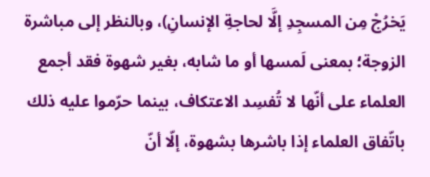يَخرُجْ مِن المسجِدِ إلَّا لحاجةِ الإنسانِ)، وبالنظر إلى مباشرة الزوجة؛ بمعنى لَمسها أو ما شابه، بغير شهوة فقد أجمع العلماء على أنّها لا تُفسِد الاعتكاف، بينما حرّموا عليه ذلك باتّفاق العلماء إذا باشرها بشهوة، إلّا أنّ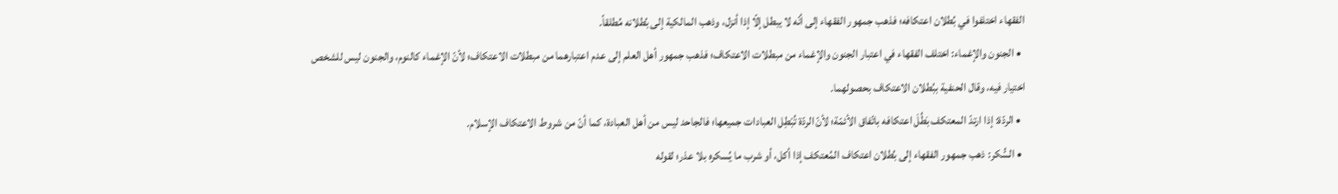الفقهاء اختلفوا في بُطلان اعتكافه؛ فذهب جمهور الفقهاء إلى أنّه لا يبطل إلّا إذا أنزل، وذهب المالكية إلى بُطلانه مُطلقاً.
  • الجنون والإغماء: اختلف الفقهاء في اعتبار الجنون والإغماء من مبطلات الاعتكاف؛ فذهب جمهور أهل العلم إلى عدم اعتبارهما من مبطلات الاعتكاف؛ لأنّ الإغماء كالنوم، والجنون ليس للشخص اختيار فيه، وقال الحنفية ببُطلان الاعتكاف بحصولهما.
  • الردّة: إذا ارتدّ المعتكف بَطُلَ اعتكافه باتّفاق الأئمّة؛ لأنّ الردّة تُبْطِل العبادات جميعها؛ فالجاحد ليس من أهل العبادة، كما أنّ من شروط الاعتكاف الإسلام.
  • السُّكر: ذهب جمهور الفقهاء إلى بُطلان اعتكاف المُعتكف إذا أكل، أو شرب ما يُسكره بلا عذر؛ لقوله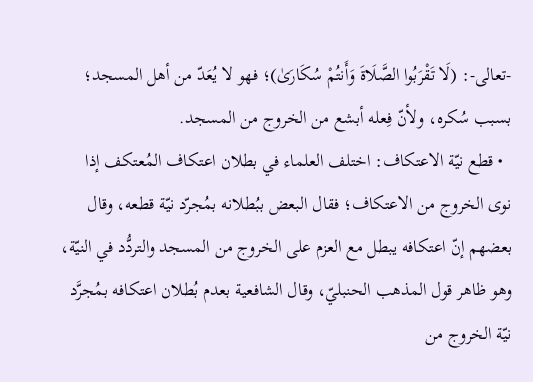-تعالى-: (لَا تَقْرَبُوا الصَّلَاةَ وَأَنتُمْ سُكَارَىٰ)؛ فهو لا يُعَدّ من أهل المسجد؛ بسبب سُكره، ولأنّ فِعله أبشع من الخروج من المسجد.
  • قطع نيّة الاعتكاف: اختلف العلماء في بطلان اعتكاف المُعتكف إذا نوى الخروج من الاعتكاف؛ فقال البعض ببُطلانه بمُجرّد نيّة قطعه، وقال بعضهم إنّ اعتكافه يبطل مع العزم على الخروج من المسجد والتردُّد في النيّة، وهو ظاهر قول المذهب الحنبليّ، وقال الشافعية بعدم بُطلان اعتكافه بمُجرَّد نيّة الخروج من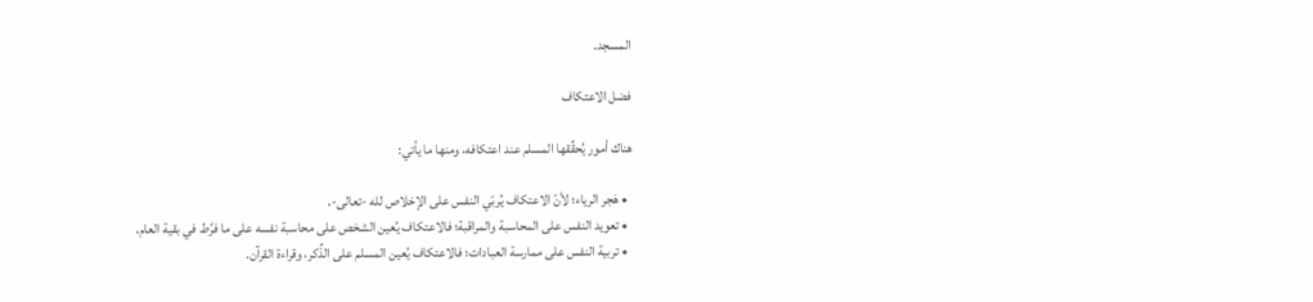المسجد.

فضل الاعتكاف

هناك أمور يُحقِّقها المسلم عند اعتكافه، ومنها ما يأتي:

  • هَجر الرياء؛ لأنّ الاعتكاف يُربّي النفس على الإخلاص لله -تعالى-.
  • تعويد النفس على المحاسبة والمراقبة؛ فالاعتكاف يُعين الشخص على محاسبة نفسه على ما فرَّط في بقية العام.
  • تربية النفس على ممارسة العبادات؛ فالاعتكاف يُعين المسلم على الذِّكر، وقراءة القرآن.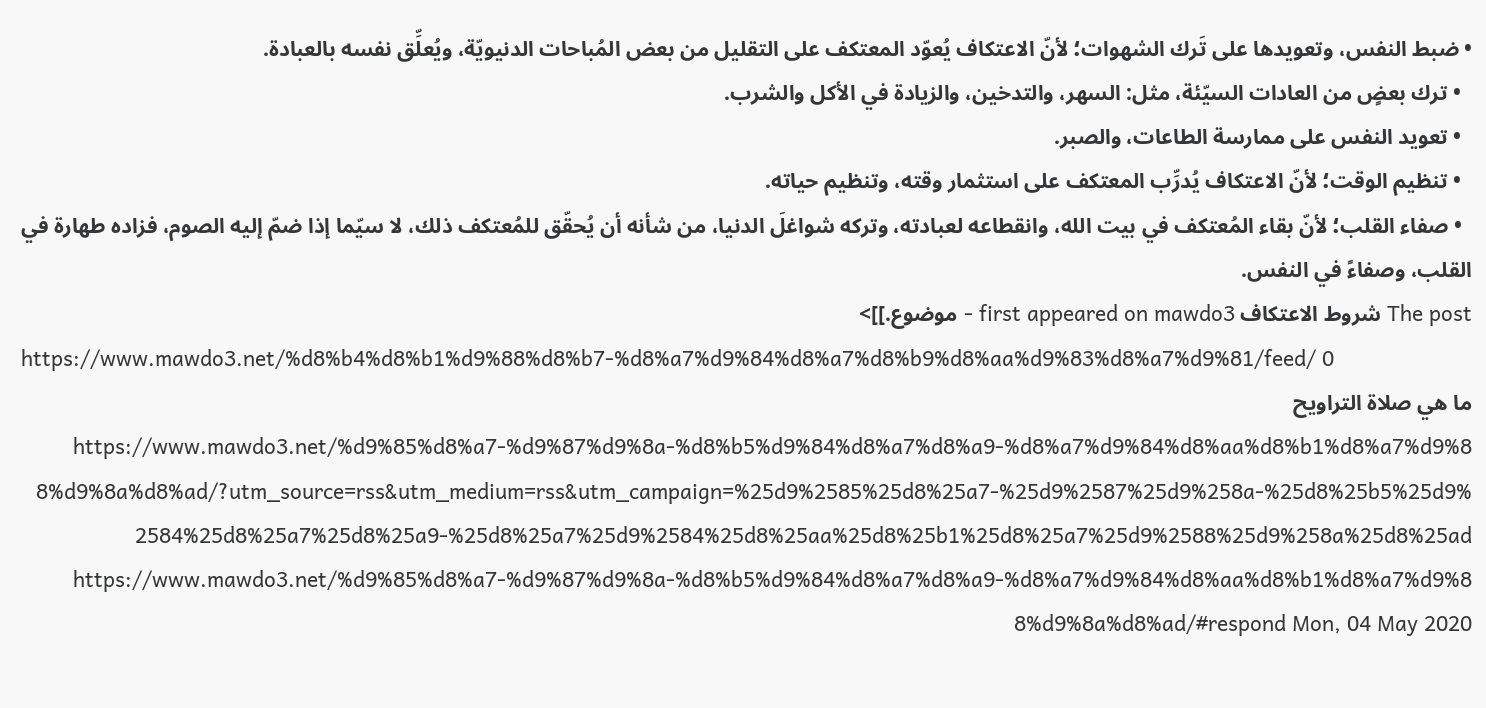• ضبط النفس، وتعويدها على تَرك الشهوات؛ لأنّ الاعتكاف يُعوّد المعتكف على التقليل من بعض المُباحات الدنيويّة، ويُعلِّق نفسه بالعبادة.
  • ترك بعضٍ من العادات السيّئة، مثل: السهر، والتدخين، والزيادة في الأكل والشرب.
  • تعويد النفس على ممارسة الطاعات، والصبر.
  • تنظيم الوقت؛ لأنّ الاعتكاف يُدرِّب المعتكف على استثمار وقته، وتنظيم حياته.
  • صفاء القلب؛ لأنّ بقاء المُعتكف في بيت الله، وانقطاعه لعبادته، وتركه شواغلَ الدنيا، من شأنه أن يُحقّق للمُعتكف ذلك، لا سيّما إذا ضمّ إليه الصوم، فزاده طهارة في القلب، وصفاءً في النفس.
The post شروط الاعتكاف first appeared on mawdo3 - موضوع.]]>
https://www.mawdo3.net/%d8%b4%d8%b1%d9%88%d8%b7-%d8%a7%d9%84%d8%a7%d8%b9%d8%aa%d9%83%d8%a7%d9%81/feed/ 0
ما هي صلاة التراويح https://www.mawdo3.net/%d9%85%d8%a7-%d9%87%d9%8a-%d8%b5%d9%84%d8%a7%d8%a9-%d8%a7%d9%84%d8%aa%d8%b1%d8%a7%d9%88%d9%8a%d8%ad/?utm_source=rss&utm_medium=rss&utm_campaign=%25d9%2585%25d8%25a7-%25d9%2587%25d9%258a-%25d8%25b5%25d9%2584%25d8%25a7%25d8%25a9-%25d8%25a7%25d9%2584%25d8%25aa%25d8%25b1%25d8%25a7%25d9%2588%25d9%258a%25d8%25ad https://www.mawdo3.net/%d9%85%d8%a7-%d9%87%d9%8a-%d8%b5%d9%84%d8%a7%d8%a9-%d8%a7%d9%84%d8%aa%d8%b1%d8%a7%d9%88%d9%8a%d8%ad/#respond Mon, 04 May 2020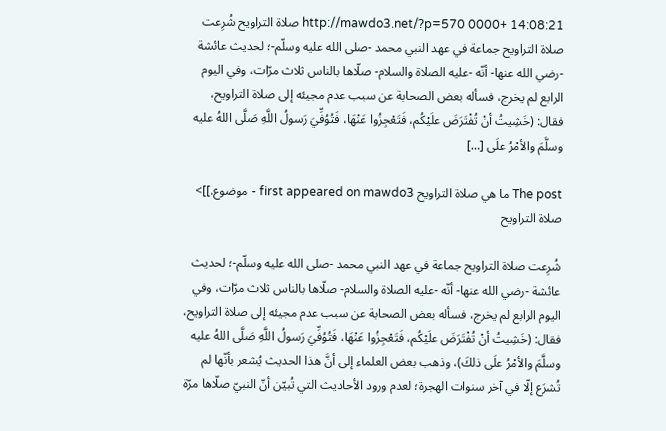14:08:21 +0000 http://mawdo3.net/?p=570 صلاة التراويح شُرِعت صلاة التراويح جماعة في عهد النبي محمد -صلى الله عليه وسلّم-؛ لحديث عائشة -رضي الله عنها- أنّه -عليه الصلاة والسلام- صلّاها بالناس ثلاث مرّات، وفي اليوم الرابع لم يخرج، فسأله بعض الصحابة عن سبب عدم مجيئه إلى صلاة التراويح، فقال: (خَشِيتُ أنْ تُفْتَرَضَ علَيْكُم، فَتَعْجِزُوا عَنْهَا، فَتُوُفِّيَ رَسولُ اللَّهِ صَلَّى اللهُ عليه وسلَّمَ والأمْرُ علَى […]

The post ما هي صلاة التراويح first appeared on mawdo3 - موضوع.]]>
صلاة التراويح

شُرِعت صلاة التراويح جماعة في عهد النبي محمد -صلى الله عليه وسلّم-؛ لحديث عائشة -رضي الله عنها- أنّه -عليه الصلاة والسلام- صلّاها بالناس ثلاث مرّات، وفي اليوم الرابع لم يخرج، فسأله بعض الصحابة عن سبب عدم مجيئه إلى صلاة التراويح، فقال: (خَشِيتُ أنْ تُفْتَرَضَ علَيْكُم، فَتَعْجِزُوا عَنْهَا، فَتُوُفِّيَ رَسولُ اللَّهِ صَلَّى اللهُ عليه وسلَّمَ والأمْرُ علَى ذلكَ)، وذهب بعض العلماء إلى أنَّ هذا الحديث يُشعر بأنّها لم تُشرَع إلّا في آخر سنوات الهجرة؛ لعدم ورود الأحاديث التي تُبيّن أنّ النبيّ صلّاها مرّة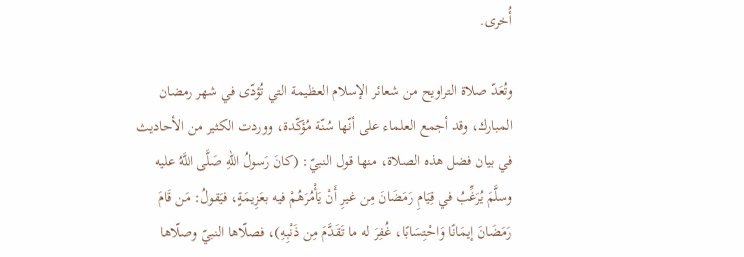أُخرى.

وتُعَدّ صلاة التراويح من شعائر الإسلام العظيمة التي تُؤدّى في شهر رمضان المبارك، وقد أجمع العلماء على أنّها سُنّة مُؤكّدة، ووردت الكثير من الأحاديث في بيان فضل هذه الصلاة، منها قول النبيّ: (كانَ رَسولُ اللهِ صَلَّى اللَّهُ عليه وسلَّمَ يُرَغِّبُ في قِيَامِ رَمَضَانَ مِن غيرِ أَنْ يَأْمُرَهُمْ فيه بعَزِيمَةٍ، فيَقولُ: مَن قَامَ رَمَضَانَ إيمَانًا وَاحْتِسَابًا، غُفِرَ له ما تَقَدَّمَ مِن ذَنْبِهِ)، فصلّاها النبيّ وصلّاها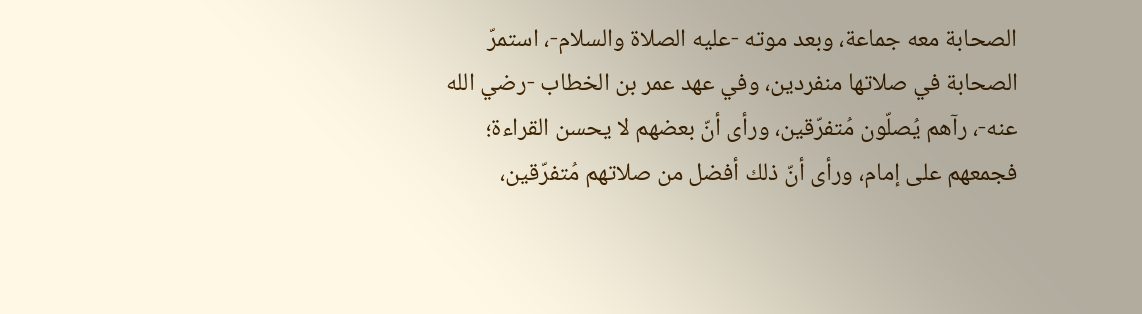الصحابة معه جماعة، وبعد موته -عليه الصلاة والسلام-، استمرّ الصحابة في صلاتها منفردين، وفي عهد عمر بن الخطاب -رضي الله عنه-، رآهم يُصلّون مُتفرّقين، ورأى أنّ بعضهم لا يحسن القراءة؛ فجمعهم على إمام، ورأى أنّ ذلك أفضل من صلاتهم مُتفرّقين،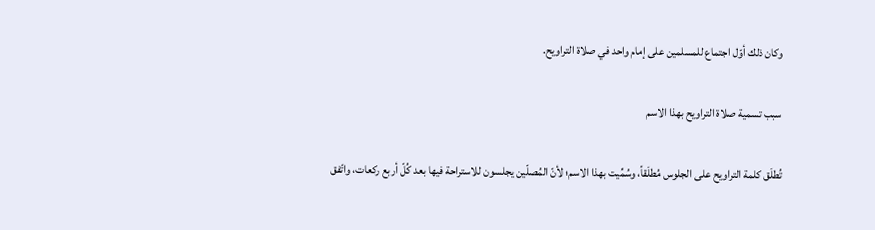وكان ذلك أوّل اجتماع للمسلمين على إمام واحد في صلاة التراويح.

سبب تسمية صلاة التراويح بهذا الاسم

تُطلَق كلمة التراويح على الجلوس مُطلَقاً، وسُمِّيت بهذا الاسم؛ لأنّ المُصلّين يجلسون للاستراحة فيها بعد كُلّ أربع ركعات، واتّفق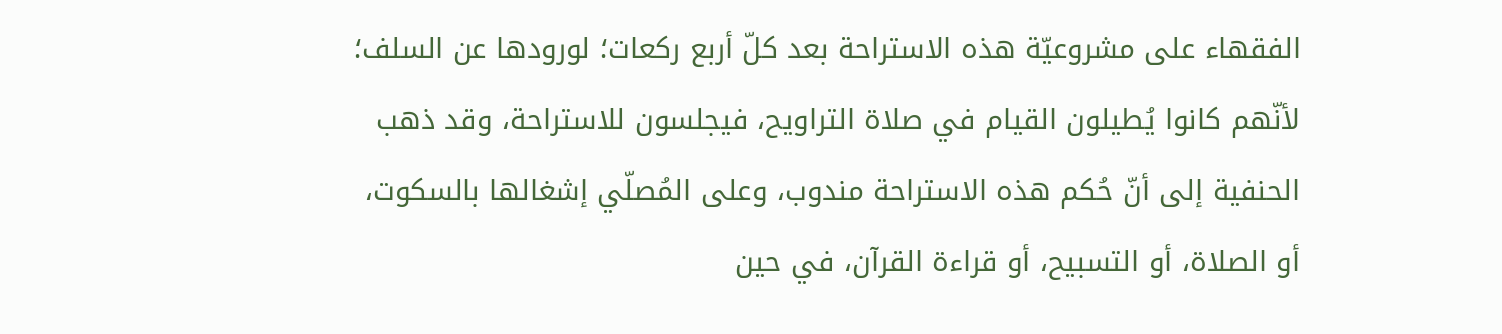الفقهاء على مشروعيّة هذه الاستراحة بعد كلّ أربع ركعات؛ لورودها عن السلف؛ لأنّهم كانوا يُطيلون القيام في صلاة التراويح، فيجلسون للاستراحة، وقد ذهب الحنفية إلى أنّ حُكم هذه الاستراحة مندوب، وعلى المُصلّي إشغالها بالسكوت، أو الصلاة، أو التسبيح، أو قراءة القرآن، في حين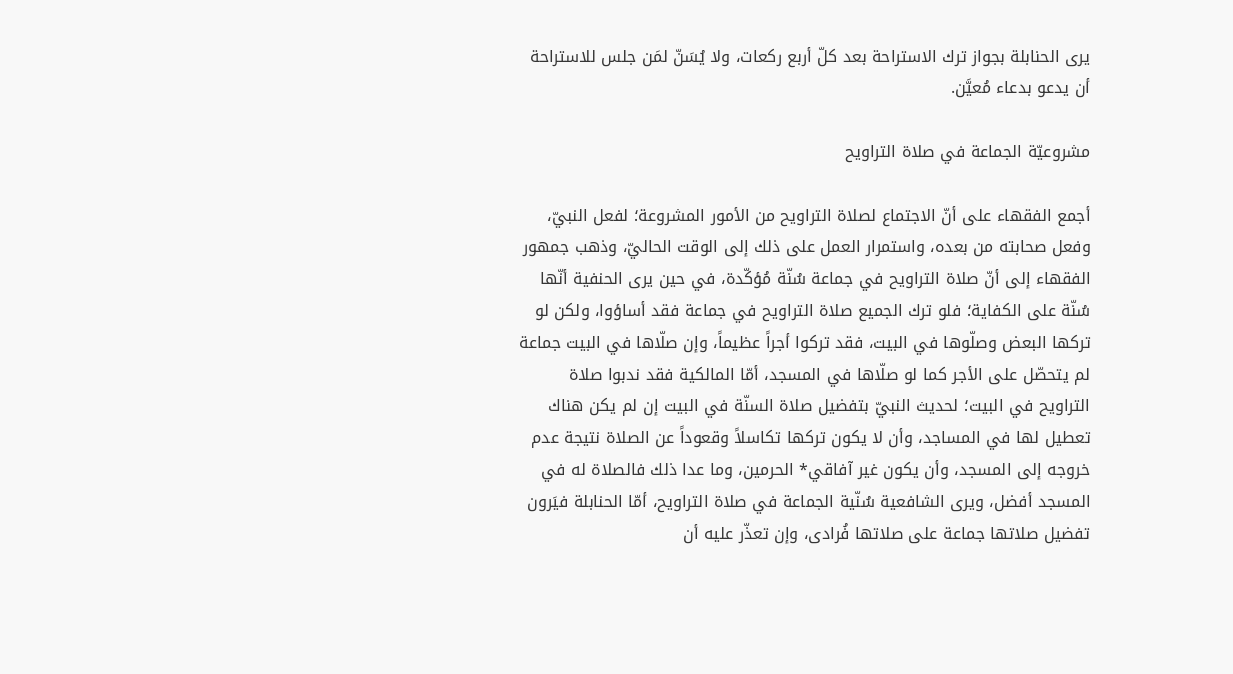يرى الحنابلة بجواز ترك الاستراحة بعد كلّ أربع ركعات، ولا يُسَنّ لمَن جلس للاستراحة أن يدعو بدعاء مُعيَّن.

مشروعيّة الجماعة في صلاة التراويح

أجمع الفقهاء على أنّ الاجتماع لصلاة التراويح من الأمور المشروعة؛ لفعل النبيّ، وفعل صحابته من بعده، واستمرار العمل على ذلك إلى الوقت الحاليّ، وذهب جمهور الفقهاء إلى أنّ صلاة التراويح في جماعة سُنّة مُؤكّدة، في حين يرى الحنفية أنّها سُنّة على الكفاية؛ فلو ترك الجميع صلاة التراويح في جماعة فقد أساؤوا، ولكن لو تركها البعض وصلّوها في البيت، فقد تركوا أجراً عظيماً، وإن صلّاها في البيت جماعة لم يتحصّل على الأجر كما لو صلّاها في المسجد، أمّا المالكية فقد ندبوا صلاة التراويح في البيت؛ لحديث النبيّ بتفضيل صلاة السنّة في البيت إن لم يكن هناك تعطيل لها في المساجد، وأن لا يكون تركها تكاسلاً وقعوداً عن الصلاة نتيجة عدم خروجه إلى المسجد، وأن يكون غير آفاقي* الحرمين، وما عدا ذلك فالصلاة له في المسجد أفضل، ويرى الشافعية سُنّية الجماعة في صلاة التراويح، أمّا الحنابلة فيَرون تفضيل صلاتها جماعة على صلاتها فُرادى، وإن تعذّر عليه أن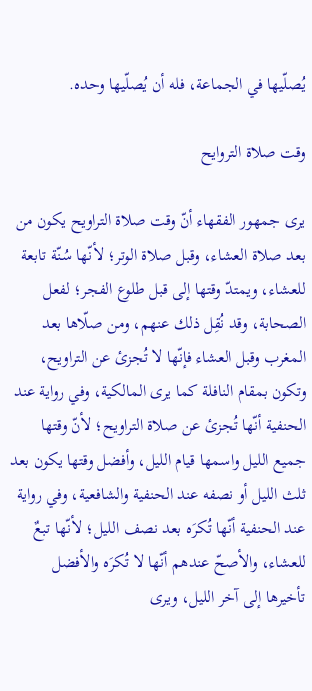يُصلّيها في الجماعة، فله أن يُصلّيها وحده.

وقت صلاة التروايح

يرى جمهور الفقهاء أنّ وقت صلاة التراويح يكون من بعد صلاة العشاء، وقبل صلاة الوتر؛ لأنّها سُنّة تابعة للعشاء، ويمتدّ وقتها إلى قبل طلوع الفجر؛ لفعل الصحابة، وقد نُقِل ذلك عنهم، ومن صلّاها بعد المغرب وقبل العشاء فإنّها لا تُجزئ عن التراويح، وتكون بمقام النافلة كما يرى المالكية، وفي رواية عند الحنفية أنّها تُجزئ عن صلاة التراويح؛ لأنّ وقتها جميع الليل واسمها قيام الليل، وأفضل وقتها يكون بعد ثلث الليل أو نصفه عند الحنفية والشافعية، وفي رواية عند الحنفية أنّها تُكرَه بعد نصف الليل؛ لأنّها تبعٌ للعشاء، والأصحّ عندهم أنّها لا تُكرَه والأفضل تأخيرها إلى آخر الليل، ويرى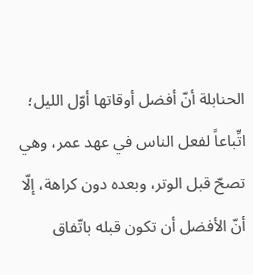الحنابلة أنّ أفضل أوقاتها أوّل الليل؛ اتِّباعاً لفعل الناس في عهد عمر، وهي تصحّ قبل الوتر، وبعده دون كراهة، إلّا أنّ الأفضل أن تكون قبله باتّفاق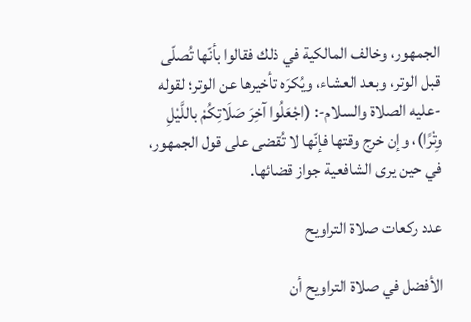الجمهور، وخالف المالكية في ذلك فقالوا بأنّها تُصلّى قبل الوتر، وبعد العشاء، ويُكرَه تأخيرها عن الوتر؛ لقوله -عليه الصلاة والسلام-: (اجْعَلُوا آخِرَ صَلَاتِكُمْ باللَّيْلِ وِتْرًا)، وإن خرج وقتها فإنّها لا تُقضى على قول الجمهور، في حين يرى الشافعية جواز قضائها.

عدد ركعات صلاة التراويح

الأفضل في صلاة التراويح أن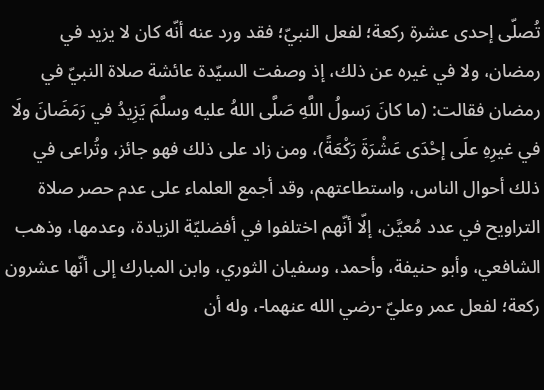تُصلّى إحدى عشرة ركعة؛ لفعل النبيّ؛ فقد ورد عنه أنّه كان لا يزيد في رمضان، ولا في غيره عن ذلك، إذ وصفت السيّدة عائشة صلاة النبيّ في رمضان فقالت: (ما كانَ رَسولُ اللَّهِ صَلَّى اللهُ عليه وسلَّمَ يَزِيدُ في رَمَضَانَ ولَا في غيرِهِ علَى إحْدَى عَشْرَةَ رَكْعَةً)، ومن زاد على ذلك فهو جائز، وتُراعى في ذلك أحوال الناس، واستطاعتهم، وقد أجمع العلماء على عدم حصر صلاة التراويح في عدد مُعيَّن، إلّا أنّهم اختلفوا في أفضليّة الزيادة، وعدمها، وذهب الشافعي، وأبو حنيفة، وأحمد، وسفيان الثوري، وابن المبارك إلى أنّها عشرون ركعة؛ لفعل عمر وعليّ -رضي الله عنهما-، وله أن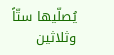يُصلّيها ستّاً وثلاثين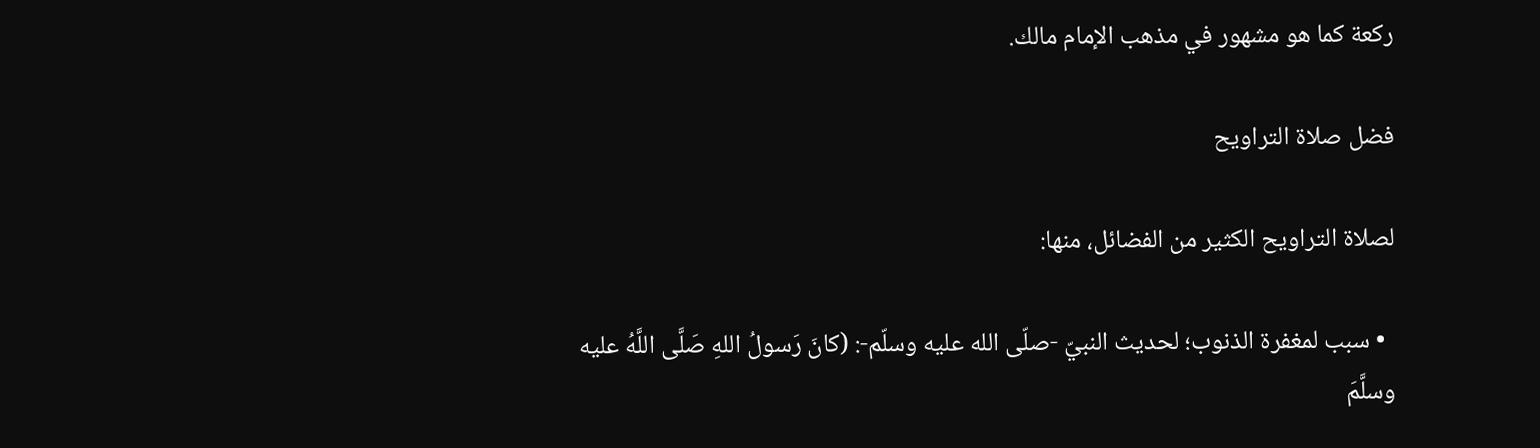ركعة كما هو مشهور في مذهب الإمام مالك.

فضل صلاة التراويح

لصلاة التراويح الكثير من الفضائل، منها:

  • سبب لمغفرة الذنوب؛ لحديث النبيّ -صلّى الله عليه وسلّم-: (كانَ رَسولُ اللهِ صَلَّى اللَّهُ عليه وسلَّمَ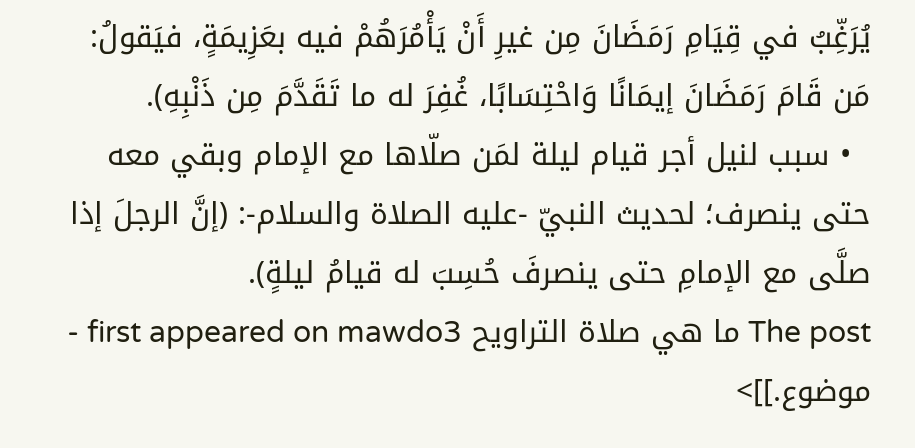يُرَغِّبُ في قِيَامِ رَمَضَانَ مِن غيرِ أَنْ يَأْمُرَهُمْ فيه بعَزِيمَةٍ، فيَقولُ: مَن قَامَ رَمَضَانَ إيمَانًا وَاحْتِسَابًا، غُفِرَ له ما تَقَدَّمَ مِن ذَنْبِهِ).
  • سبب لنيل أجر قيام ليلة لمَن صلّاها مع الإمام وبقي معه حتى ينصرف؛ لحديث النبيّ -عليه الصلاة والسلام-: (إنَّ الرجلَ إذا صلَّى مع الإمامِ حتى ينصرفَ حُسِبَ له قيامُ ليلةٍ).
The post ما هي صلاة التراويح first appeared on mawdo3 - موضوع.]]>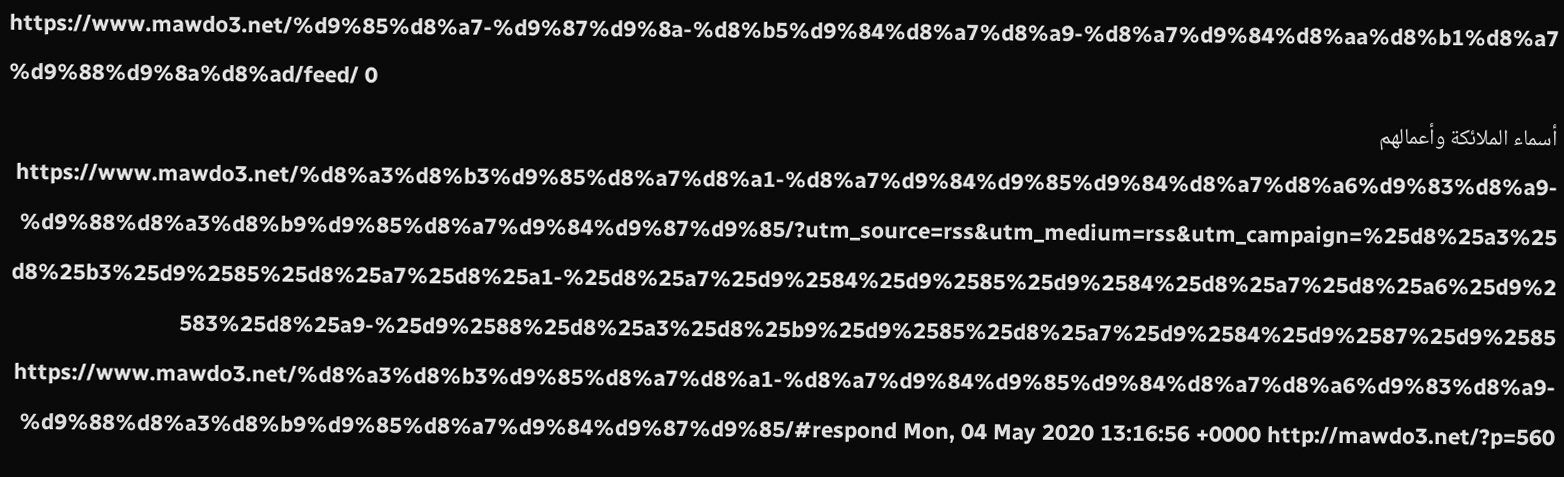https://www.mawdo3.net/%d9%85%d8%a7-%d9%87%d9%8a-%d8%b5%d9%84%d8%a7%d8%a9-%d8%a7%d9%84%d8%aa%d8%b1%d8%a7%d9%88%d9%8a%d8%ad/feed/ 0
أسماء الملائكة وأعمالهم https://www.mawdo3.net/%d8%a3%d8%b3%d9%85%d8%a7%d8%a1-%d8%a7%d9%84%d9%85%d9%84%d8%a7%d8%a6%d9%83%d8%a9-%d9%88%d8%a3%d8%b9%d9%85%d8%a7%d9%84%d9%87%d9%85/?utm_source=rss&utm_medium=rss&utm_campaign=%25d8%25a3%25d8%25b3%25d9%2585%25d8%25a7%25d8%25a1-%25d8%25a7%25d9%2584%25d9%2585%25d9%2584%25d8%25a7%25d8%25a6%25d9%2583%25d8%25a9-%25d9%2588%25d8%25a3%25d8%25b9%25d9%2585%25d8%25a7%25d9%2584%25d9%2587%25d9%2585 https://www.mawdo3.net/%d8%a3%d8%b3%d9%85%d8%a7%d8%a1-%d8%a7%d9%84%d9%85%d9%84%d8%a7%d8%a6%d9%83%d8%a9-%d9%88%d8%a3%d8%b9%d9%85%d8%a7%d9%84%d9%87%d9%85/#respond Mon, 04 May 2020 13:16:56 +0000 http://mawdo3.net/?p=560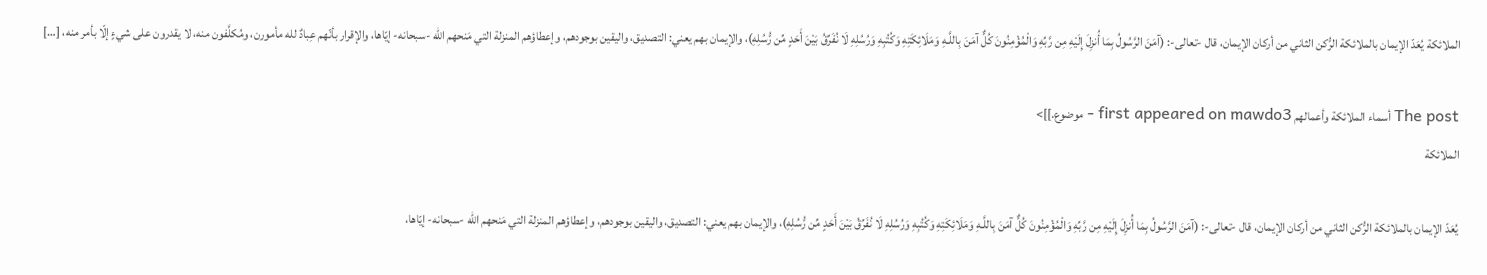الملائكة يُعَدّ الإيمان بالملائكة الرُّكن الثاني من أركان الإيمان، قال -تعالى-: (آمَنَ الرَّسُولُ بِمَا أُنزِلَ إِلَيْهِ مِن رَّبِّهِ وَالْمُؤْمِنُونَ كُلٌّ آمَنَ بِاللَّـهِ وَمَلَائِكَتِهِ وَكُتُبِهِ وَرُسُلِهِ لَا نُفَرِّقُ بَيْنَ أَحَدٍ مِّن رُّسُلِهِ)، والإيمان بهم يعني: التصديق، واليقين بوجودهم، وإعطاؤهم المنزلة التي مَنحهم الله -سبحانه- إيّاها، والإقرار بأنّهم عِبادٌ لله مأمورن، ومُكلَّفون منه، لا يقدرون على شيءٍ إلّا بأمر منه، […]

The post أسماء الملائكة وأعمالهم first appeared on mawdo3 - موضوع.]]>
الملائكة

يُعَدّ الإيمان بالملائكة الرُّكن الثاني من أركان الإيمان، قال -تعالى-: (آمَنَ الرَّسُولُ بِمَا أُنزِلَ إِلَيْهِ مِن رَّبِّهِ وَالْمُؤْمِنُونَ كُلٌّ آمَنَ بِاللَّـهِ وَمَلَائِكَتِهِ وَكُتُبِهِ وَرُسُلِهِ لَا نُفَرِّقُ بَيْنَ أَحَدٍ مِّن رُّسُلِهِ)، والإيمان بهم يعني: التصديق، واليقين بوجودهم، وإعطاؤهم المنزلة التي مَنحهم الله -سبحانه- إيّاها،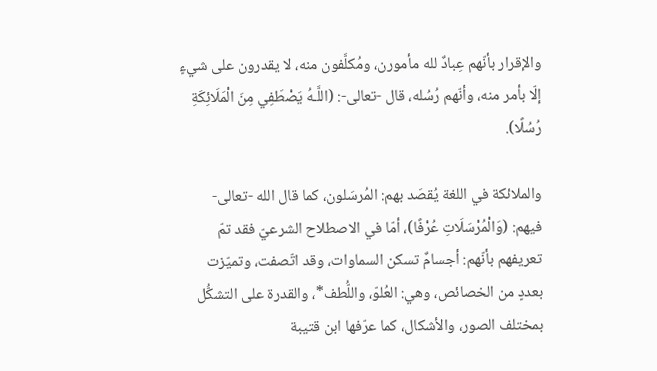والإقرار بأنّهم عِبادٌ لله مأمورن، ومُكلَّفون منه، لا يقدرون على شيءٍ إلّا بأمر منه، وأنّهم رُسُله، قال -تعالى-: (اللَّـهُ يَصْطَفِي مِنَ الْمَلَائِكَةِ رُسُلًا).

والملائكة في اللغة يُقصَد بهم: المُرسَلون، كما قال الله -تعالى- فيهم: (وَالْمُرْسَلَاتِ عُرْفًا)، أمّا في الاصطلاح الشرعيّ فقد تمّ تعريفهم بأنّهم: أجسامٌ تسكن السماوات، وقد اتّصفت، وتميّزت بعددٍ من الخصائص، وهي: العُلوّ، واللُّطف*، والقدرة على التشكُّل بمختلف الصور، والأشكال، كما عرّفها ابن قتيبة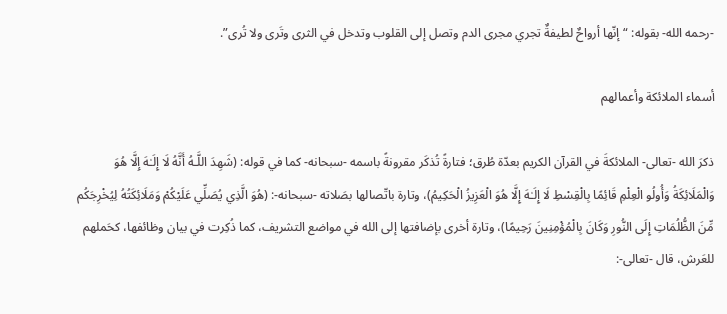-رحمه الله- بقوله: “إنّها أرواحٌ لطيفةٌ تجري مجرى الدم وتصل إلى القلوب وتدخل في الثرى وتَرى ولا تُرى”.

أسماء الملائكة وأعمالهم

ذكرَ الله -تعالى- الملائكةَ في القرآن الكريم بعدّة طُرق؛ فتارةً تُذكَر مقرونةً باسمه -سبحانه- كما في قوله: (شَهِدَ اللَّـهُ أَنَّهُ لَا إِلَـٰهَ إِلَّا هُوَ وَالْمَلَائِكَةُ وَأُولُو الْعِلْمِ قَائِمًا بِالْقِسْطِ لَا إِلَـٰهَ إِلَّا هُوَ الْعَزِيزُ الْحَكِيمُ)، وتارة باتّصالها بصَلاته -سبحانه-: (هُوَ الَّذِي يُصَلِّي عَلَيْكُمْ وَمَلَائِكَتُهُ لِيُخْرِجَكُم مِّنَ الظُّلُمَاتِ إِلَى النُّورِ وَكَانَ بِالْمُؤْمِنِينَ رَحِيمًا)، وتارة أخرى بإضافتها إلى الله في مواضع التشريف، كما ذُكِرت في بيان وظائفها، كحَملهم للعَرش، قال -تعالى-: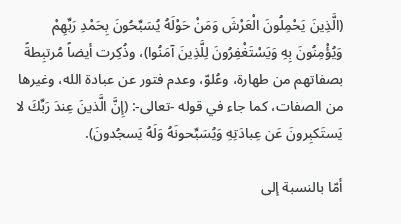(الَّذِينَ يَحْمِلُونَ الْعَرْشَ وَمَنْ حَوْلَهُ يُسَبِّحُونَ بِحَمْدِ رَبِّهِمْ وَيُؤْمِنُونَ بِهِ وَيَسْتَغْفِرُونَ لِلَّذِينَ آمَنُوا)، وذُكِرت أيضاً مُرتبِطةً بصفاتهم من طهارة، وعُلوّ، وعدم فتور عن عبادة الله، وغيرها من الصفات، كما جاء في قوله -تعالى-: (إِنَّ الَّذينَ عِندَ رَبِّكَ لا يَستَكبِرونَ عَن عِبادَتِهِ وَيُسَبِّحونَهُ وَلَهُ يَسجُدونَ).

أمّا بالنسبة إلى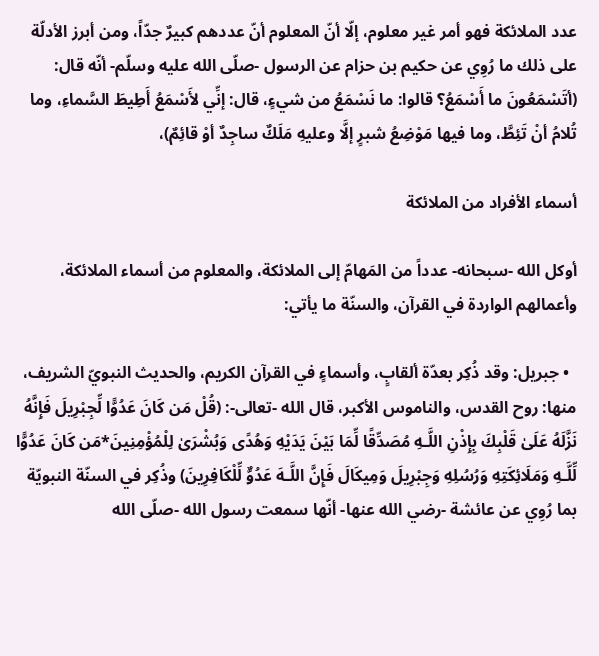عدد الملائكة فهو أمر غير معلوم، إلّا أنّ المعلوم أنّ عددهم كبيرٌ جدّاً، ومن أبرز الأدلّة على ذلك ما رُوِي عن حكيم بن حزام عن الرسول -صلّى الله عليه وسلّم- أنّه قال: (أتَسْمَعُونَ ما أَسْمَعُ؟ قالوا: ما نَسْمَعُ من شيءٍ، قال: إنِّي لأَسْمَعُ أَطِيطَ السَّماءِ، وما تُلامُ أنْ تَئِطَّ، وما فيها مَوْضِعُ شبرٍ إلَّا وعليهِ مَلَكٌ ساجِدٌ أوْ قائِمٌ)،

أسماء الأفراد من الملائكة

أوكل الله -سبحانه- عدداً من المَهامّ إلى الملائكة، والمعلوم من أسماء الملائكة، وأعمالهم الواردة في القرآن، والسنّة ما يأتي:

  • جبريل: وقد ذُكِر بعدّة ألقابٍ، وأسماءٍ في القرآن الكريم، والحديث النبويّ الشريف، منها: روح القدس، والناموس الأكبر، قال الله -تعالى-: (قُلْ مَن كَانَ عَدُوًّا لِّجِبْرِيلَ فَإِنَّهُ نَزَّلَهُ عَلَىٰ قَلْبِكَ بِإِذْنِ اللَّـهِ مُصَدِّقًا لِّمَا بَيْنَ يَدَيْهِ وَهُدًى وَبُشْرَىٰ لِلْمُؤْمِنِينَ*مَن كَانَ عَدُوًّا لِّلَّـهِ وَمَلَائِكَتِهِ وَرُسُلِهِ وَجِبْرِيلَ وَمِيكَالَ فَإِنَّ اللَّـهَ عَدُوٌّ لِّلْكَافِرِينَ) وذُكِر في السنّة النبويّة بما رُوِي عن عائشة -رضي الله عنها- أنّها سمعت رسول الله -صلّى الله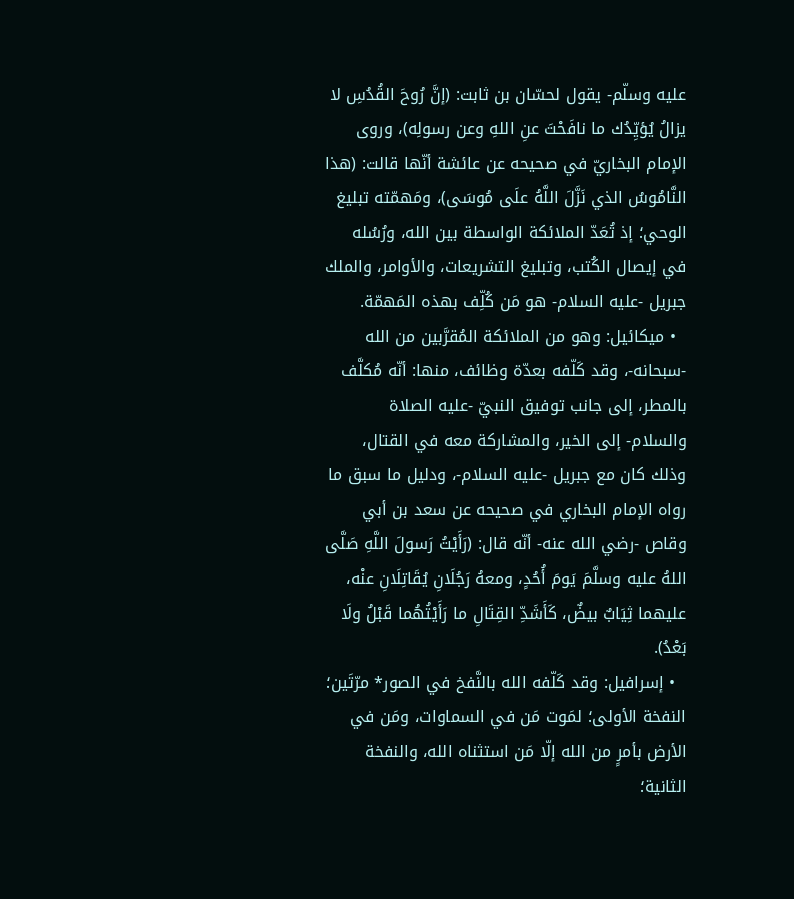عليه وسلّم- يقول لحسّان بن ثابت: (إنَّ رُوحَ القُدُسِ لا يزالُ يُؤيِّدُك ما نافَحْتَ عنِ اللهِ وعن رسولِه)، وروى الإمام البخاريّ في صحيحه عن عائشة أنّها قالت: (هذا النَّامُوسُ الذي نَزَّلَ اللَّهُ علَى مُوسَى)، ومَهمّته تبليغ الوحي؛ إذ تُعَدّ الملائكة الواسطة بين الله، ورُسُله في إيصال الكُتب، وتبليغ التشريعات، والأوامر، والملك جبريل -عليه السلام- هو مَن كُلِّف بهذه المَهمّة.
  • ميكائيل: وهو من الملائكة المُقرَّبين من الله -سبحانه-، وقد كَلّفه بعدّة وظائف، منها: أنّه مُكلَّف بالمطر، إلى جانب توفيق النبيّ -عليه الصلاة والسلام- إلى الخير، والمشاركة معه في القتال، وذلك كان مع جبريل -عليه السلام-، ودليل ما سبق ما رواه الإمام البخاري في صحيحه عن سعد بن أبي وقاص -رضي الله عنه- أنّه قال: (رَأَيْتُ رَسولَ اللَّهِ صَلَّى اللهُ عليه وسلَّمَ يَومَ أُحُدٍ، ومعهُ رَجُلَانِ يُقَاتِلَانِ عنْه، عليهما ثِيَابٌ بيضٌ، كَأَشَدِّ القِتَالِ ما رَأَيْتُهُما قَبْلُ ولَا بَعْدُ).
  • إسرافيل: وقد كَلّفه الله بالنَّفخ في الصور* مرّتَين؛ النفخة الأولى؛ لمَوت مَن في السماوات، ومَن في الأرض بأمرٍ من الله إلّا مَن استثناه الله، والنفخة الثانية؛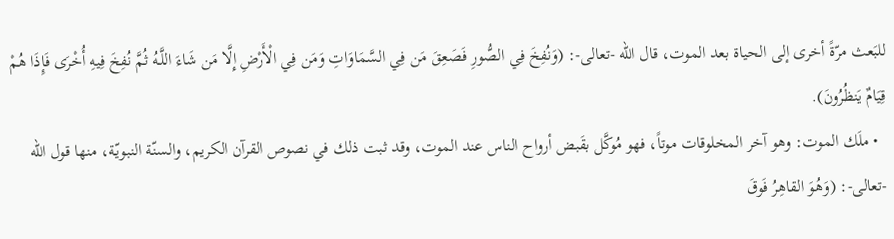للبَعث مرّةً أخرى إلى الحياة بعد الموت، قال الله -تعالى-: (وَنُفِخَ فِي الصُّورِ فَصَعِقَ مَن فِي السَّمَاوَاتِ وَمَن فِي الْأَرْضِ إِلَّا مَن شَاءَ اللَّـهُ ثُمَّ نُفِخَ فِيهِ أُخْرَى فَإِذَا هُمْ قِيَامٌ يَنظُرُونَ).
  • ملَك الموت: وهو آخر المخلوقات موتاً، فهو مُوكَّل بقَبض أرواح الناس عند الموت، وقد ثبت ذلك في نصوص القرآن الكريم، والسنّة النبويّة، منها قول الله -تعالى-: (وَهُوَ القاهِرُ فَوقَ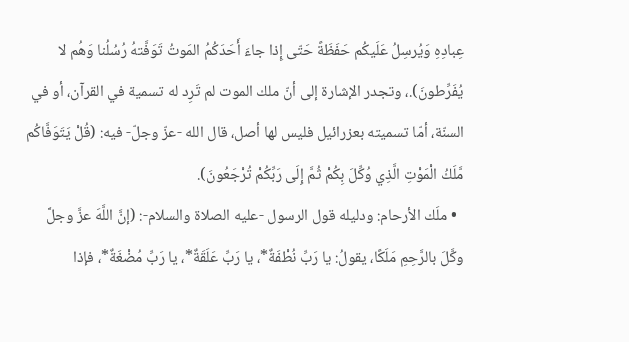عِبادِهِ وَيُرسِلُ عَلَيكُم حَفَظَةً حَتّى إِذا جاءَ أَحَدَكُمُ المَوتُ تَوَفَّتهُ رُسُلُنا وَهُم لا يُفَرِّطونَ).، وتجدر الإشارة إلى أنّ ملك الموت لم تَرِد له تسمية في القرآن، أو في السنّة، أمّا تسميته بعزرائيل فليس لها أصل، قال الله -عزّ وجلّ- فيه: (قُلْ يَتَوَفَّاكُم مَّلَكُ الْمَوْتِ الَّذِي وُكِّلَ بِكُمْ ثُمَّ إِلَى رَبِّكُمْ تُرْجَعُونَ).
  • ملَك الأرحام: ودليله قول الرسول -عليه الصلاة والسلام-: (إنَّ اللَّهَ عزَّ وجلَّ وكَّلَ بالرَّحِمِ مَلَكًا، يقولُ: يا رَبِّ نُطْفَةٌ*، يا رَبِّ عَلَقَةٌ*، يا رَبِّ مُضْغَةٌ*، فإذا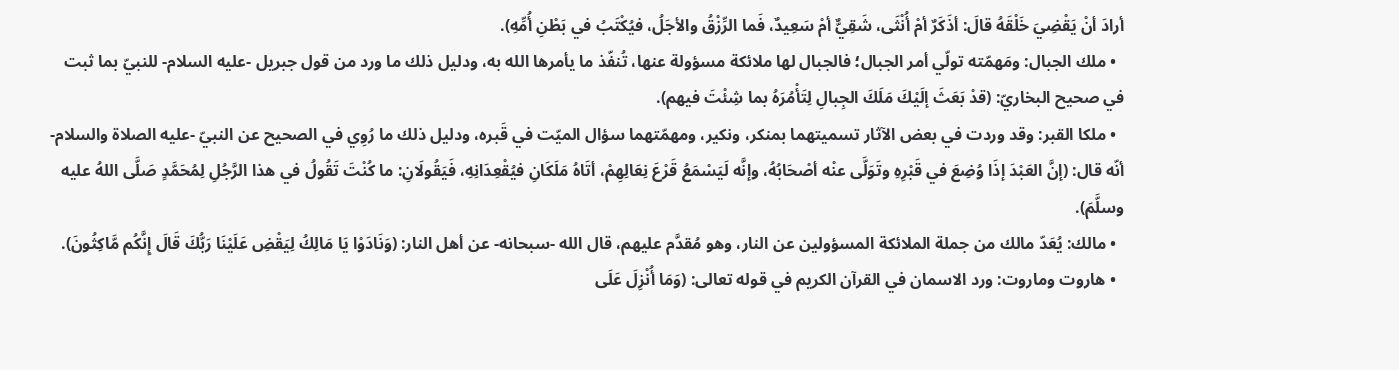أرادَ أنْ يَقْضِيَ خَلْقَهُ قالَ: أذَكَرٌ أمْ أُنْثَى، شَقِيٌّ أمْ سَعِيدٌ، فَما الرِّزْقُ والأجَلُ، فيُكْتَبُ في بَطْنِ أُمِّهِ).
  • ملك الجبال: ومَهمّته تولّي أمر الجبال؛ فالجبال لها ملائكة مسؤولة عنها، تُنفّذ ما يأمرها الله به، ودليل ذلك ما ورد من قول جبريل -عليه السلام- للنبيّ بما ثبت في صحيح البخاريّ: (قدْ بَعَثَ إلَيْكَ مَلَكَ الجِبالِ لِتَأْمُرَهُ بما شِئْتَ فيهم).
  • ملكا القبر: وقد وردت في بعض الآثار تسميتهما بمنكر، ونكير، ومهمّتهما سؤال الميّت في قَبره، ودليل ذلك ما رُوِي في الصحيح عن النبيّ -عليه الصلاة والسلام- أنّه قال: (إنَّ العَبْدَ إذَا وُضِعَ في قَبْرِهِ وتَوَلَّى عنْه أصْحَابُهُ، وإنَّه لَيَسْمَعُ قَرْعَ نِعَالِهِمْ، أتَاهُ مَلَكَانِ فيُقْعِدَانِهِ، فَيَقُولَانِ: ما كُنْتَ تَقُولُ في هذا الرَّجُلِ لِمُحَمَّدٍ صَلَّى اللهُ عليه وسلَّمَ).
  • مالك: يُعَدّ مالك من جملة الملائكة المسؤولين عن النار، وهو مُقدَّم عليهم، قال الله -سبحانه- عن أهل النار: (وَنَادَوْا يَا مَالِكُ لِيَقْضِ عَلَيْنَا رَبُّكَ قَالَ إِنَّكُم مَّاكِثُونَ).
  • هاروت وماروت: ورد الاسمان في القرآن الكريم في قوله تعالى: (وَمَا أُنْزِلَ عَلَى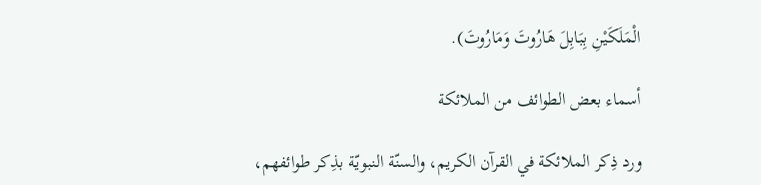الْمَلَكَيْنِ بِبَابِلَ هَارُوتَ وَمَارُوتَ).

أسماء بعض الطوائف من الملائكة

ورد ذِكر الملائكة في القرآن الكريم، والسنّة النبويّة بذِكر طوائفهم،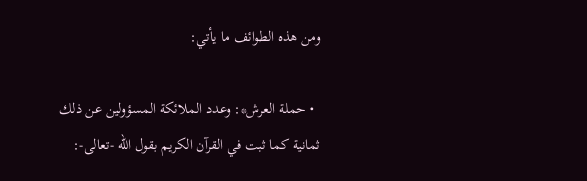ومن هذه الطوائف ما يأتي:

  • حملة العرش*: وعدد الملائكة المسؤولين عن ذلك ثمانية كما ثبت في القرآن الكريم بقول الله -تعالى-: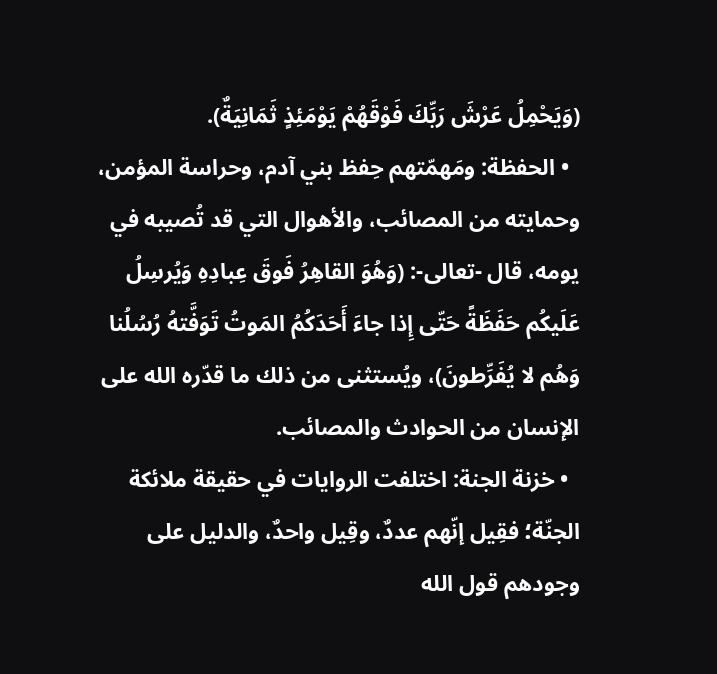(وَيَحْمِلُ عَرْشَ رَبِّكَ فَوْقَهُمْ يَوْمَئِذٍ ثَمَانِيَةٌ).
  • الحفظة: ومَهمّتهم حِفظ بني آدم، وحراسة المؤمن، وحمايته من المصائب، والأهوال التي قد تُصيبه في يومه، قال -تعالى-: (وَهُوَ القاهِرُ فَوقَ عِبادِهِ وَيُرسِلُ عَلَيكُم حَفَظَةً حَتّى إِذا جاءَ أَحَدَكُمُ المَوتُ تَوَفَّتهُ رُسُلُنا وَهُم لا يُفَرِّطونَ)، ويُستثنى من ذلك ما قدّره الله على الإنسان من الحوادث والمصائب.
  • خزنة الجنة: اختلفت الروايات في حقيقة ملائكة الجنّة؛ فقِيل إنّهم عددٌ، وقِيل واحدٌ، والدليل على وجودهم قول الله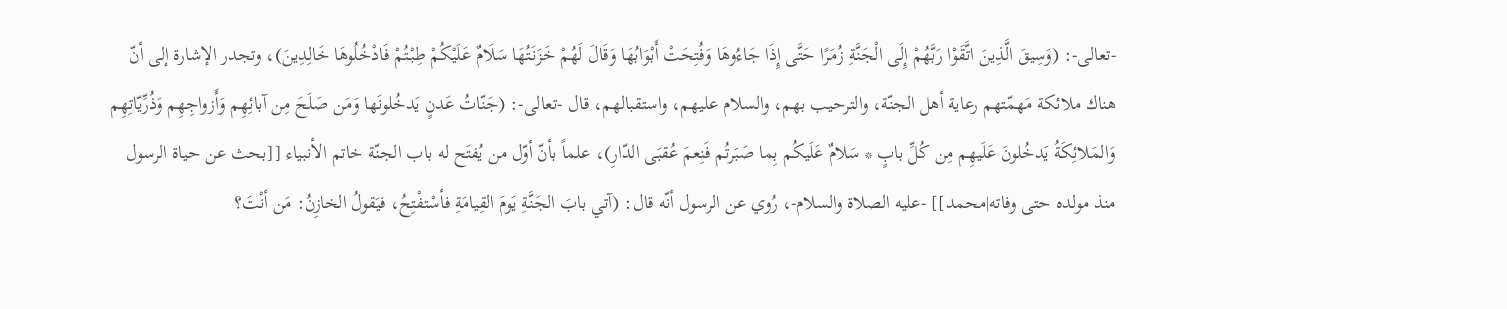-تعالى-: (وَسِيقَ الَّذِينَ اتَّقَوْا رَبَّهُمْ إِلَى الْجَنَّةِ زُمَرًا حَتَّى إِذَا جَاءُوهَا وَفُتِحَتْ أَبْوَابُهَا وَقَالَ لَهُمْ خَزَنَتُهَا سَلَامٌ عَلَيْكُمْ طِبْتُمْ فَادْخُلُوهَا خَالِدِينَ)، وتجدر الإشارة إلى أنّ هناك ملائكة مَهمّتهم رعاية أهل الجنّة، والترحيب بهم، والسلام عليهم، واستقبالهم، قال -تعالى-: (جَنّاتُ عَدنٍ يَدخُلونَها وَمَن صَلَحَ مِن آبائِهِم وَأَزواجِهِم وَذُرِّيّاتِهِم وَالمَلائِكَةُ يَدخُلونَ عَلَيهِم مِن كُلِّ بابٍ * سَلامٌ عَلَيكُم بِما صَبَرتُم فَنِعمَ عُقبَى الدّارِ)، علماً بأنّ أوّل من يُفتَح له باب الجنّة خاتم الأنبياء [[بحث عن حياة الرسول منذ مولده حتى وفاته|محمد]] -عليه الصلاة والسلام-، رُوي عن الرسول أنّه قال: (آتي بابَ الجَنَّةِ يَومَ القِيامَةِ فأسْتفْتِحُ، فيَقولُ الخازِنُ: مَن أنْتَ؟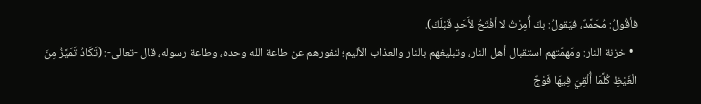فأقُولُ: مُحَمَّدٌ، فيَقولُ: بكَ أُمِرْتُ لا أفْتَحُ لأَحَدٍ قَبْلَكَ).
  • خزنة النار: ومَهمّتهم استقبال أهل النار، وتبليغهم بالنار والعذاب الأليم؛ لنفورهم عن طاعة الله وحده، وطاعة رسوله، قال -تعالى-: (تَكَادُ تَمَيَّزُ مِنَ الْغَيْظِ كُلَّمَا أُلْقِيَ فِيهَا فَوْجٌ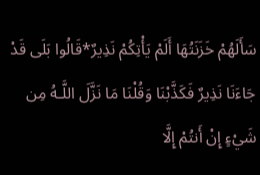سَأَلَهُمْ خَزَنَتُهَا أَلَمْ يَأْتِكُمْ نَذِيرٌ*قَالُوا بَلَى قَدْ جَاءَنَا نَذِيرٌ فَكَذَّبْنَا وَقُلْنَا مَا نَزَّلَ اللَّـهُ مِن شَيْءٍ إِنْ أَنتُمْ إِلَّا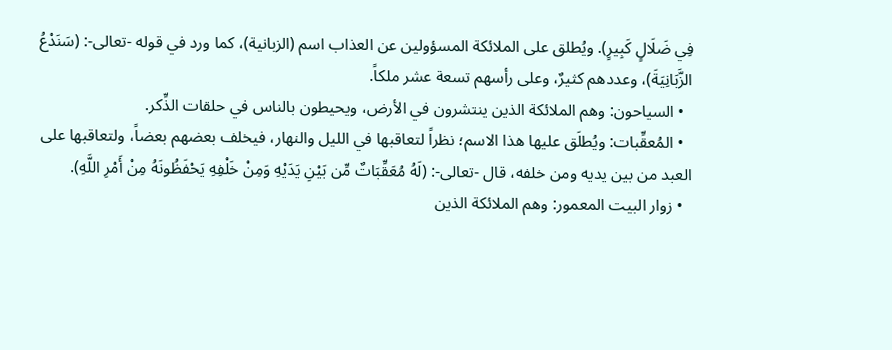فِي ضَلَالٍ كَبِيرٍ). ويُطلق على الملائكة المسؤولين عن العذاب اسم (الزبانية)، كما ورد في قوله -تعالى-: (سَنَدْعُ الزَّبَانِيَةَ)، وعددهم كثيرٌ، وعلى رأسهم تسعة عشر ملكاً.
  • السياحون: وهم الملائكة الذين ينتشرون في الأرض، ويحيطون بالناس في حلقات الذِّكر.
  • المُعقِّبات: ويُطلَق عليها هذا الاسم؛ نظراً لتعاقبها في الليل والنهار، فيخلف بعضهم بعضاً، ولتعاقبها على العبد من بين يديه ومن خلفه، قال -تعالى-: (لَهُ مُعَقِّبَاتٌ مِّن بَيْنِ يَدَيْهِ وَمِنْ خَلْفِهِ يَحْفَظُونَهُ مِنْ أَمْرِ اللَّهِ).
  • زوار البيت المعمور: وهم الملائكة الذين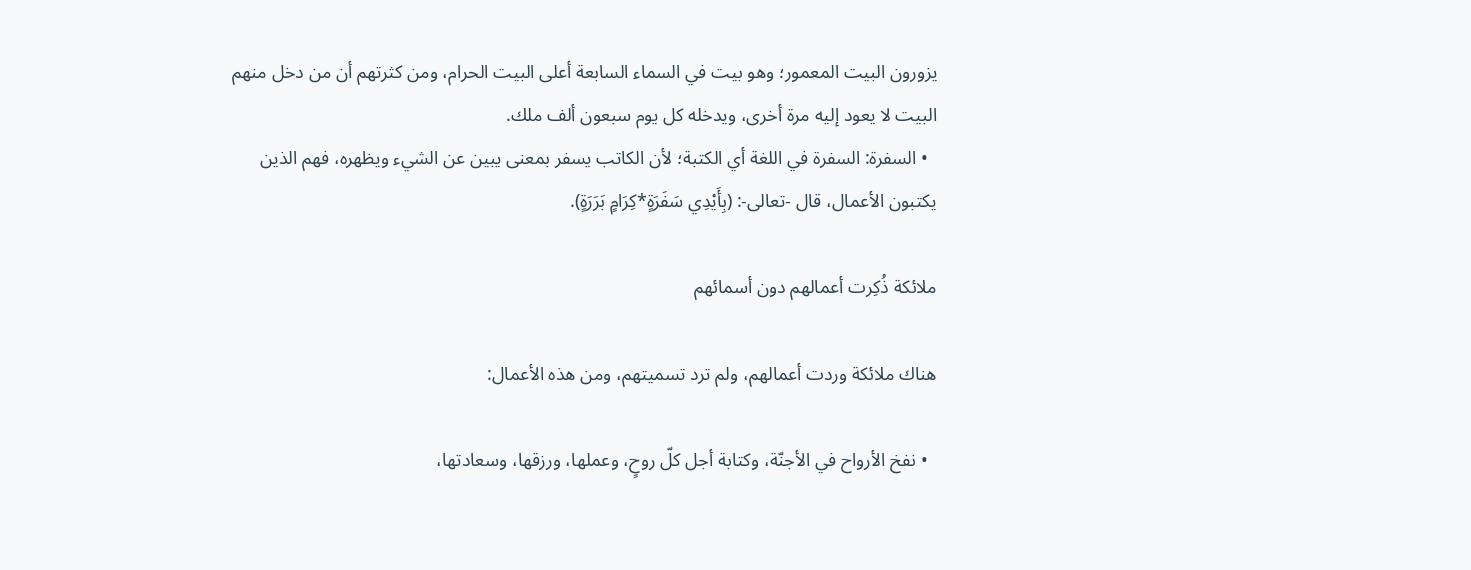يزورون البيت المعمور؛ وهو بيت في السماء السابعة أعلى البيت الحرام، ومن كثرتهم أن من دخل منهم البيت لا يعود إليه مرة أخرى، ويدخله كل يوم سبعون ألف ملك.
  • السفرة: السفرة في اللغة أي الكتبة؛ لأن الكاتب يسفر بمعنى يبين عن الشيء ويظهره، فهم الذين يكتبون الأعمال، قال -تعالى-: (بِأَيْدِي سَفَرَةٍ*كِرَامٍ بَرَرَةٍ).

ملائكة ذُكِرت أعمالهم دون أسمائهم

هناك ملائكة وردت أعمالهم، ولم ترد تسميتهم، ومن هذه الأعمال:

  • نفخ الأرواح في الأجنّة، وكتابة أجل كلّ روحٍ، وعملها، ورزقها، وسعادتها،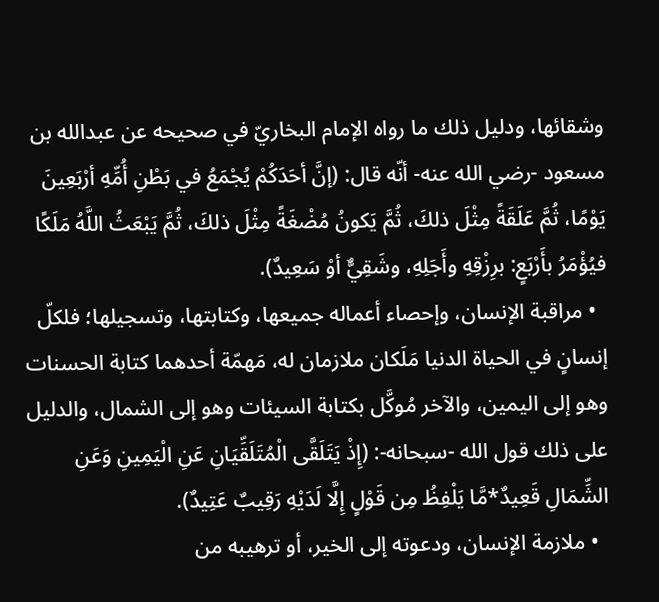وشقائها، ودليل ذلك ما رواه الإمام البخاريّ في صحيحه عن عبدالله بن مسعود -رضي الله عنه- أنّه قال: (إنَّ أحَدَكُمْ يُجْمَعُ في بَطْنِ أُمِّهِ أرْبَعِينَ يَوْمًا، ثُمَّ عَلَقَةً مِثْلَ ذلكَ، ثُمَّ يَكونُ مُضْغَةً مِثْلَ ذلكَ، ثُمَّ يَبْعَثُ اللَّهُ مَلَكًا فيُؤْمَرُ بأَرْبَعٍ: برِزْقِهِ وأَجَلِهِ، وشَقِيٌّ أوْ سَعِيدٌ).
  • مراقبة الإنسان، وإحصاء أعماله جميعها، وكتابتها، وتسجيلها؛ فلكلّ إنسانٍ في الحياة الدنيا مَلَكان ملازمان له، مَهمّة أحدهما كتابة الحسنات وهو إلى اليمين، والآخر مُوكَّل بكتابة السيئات وهو إلى الشمال، والدليل على ذلك قول الله -سبحانه-: (إِذْ يَتَلَقَّى الْمُتَلَقِّيَانِ عَنِ الْيَمِينِ وَعَنِ الشِّمَالِ قَعِيدٌ*مَّا يَلْفِظُ مِن قَوْلٍ إِلَّا لَدَيْهِ رَقِيبٌ عَتِيدٌ).
  • ملازمة الإنسان، ودعوته إلى الخير، أو ترهيبه من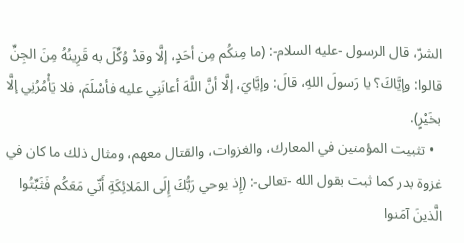الشرّ، قال الرسول -عليه السلام-: (ما مِنكُم مِن أحَدٍ، إلَّا وقدْ وُكِّلَ به قَرِينُهُ مِنَ الجِنِّ قالوا: وإيَّاكَ؟ يا رَسولَ اللهِ، قالَ: وإيَّايَ، إلَّا أنَّ اللَّهَ أعانَنِي عليه فأسْلَمَ، فلا يَأْمُرُنِي إلَّا بخَيْرٍ).
  • تثبيت المؤمنين في المعارك، والغزوات، والقتال معهم، ومثال ذلك ما كان في غزوة بدر كما ثبت بقول الله -تعالى-: (إِذ يوحي رَبُّكَ إِلَى المَلائِكَةِ أَنّي مَعَكُم فَثَبِّتُوا الَّذينَ آمَنوا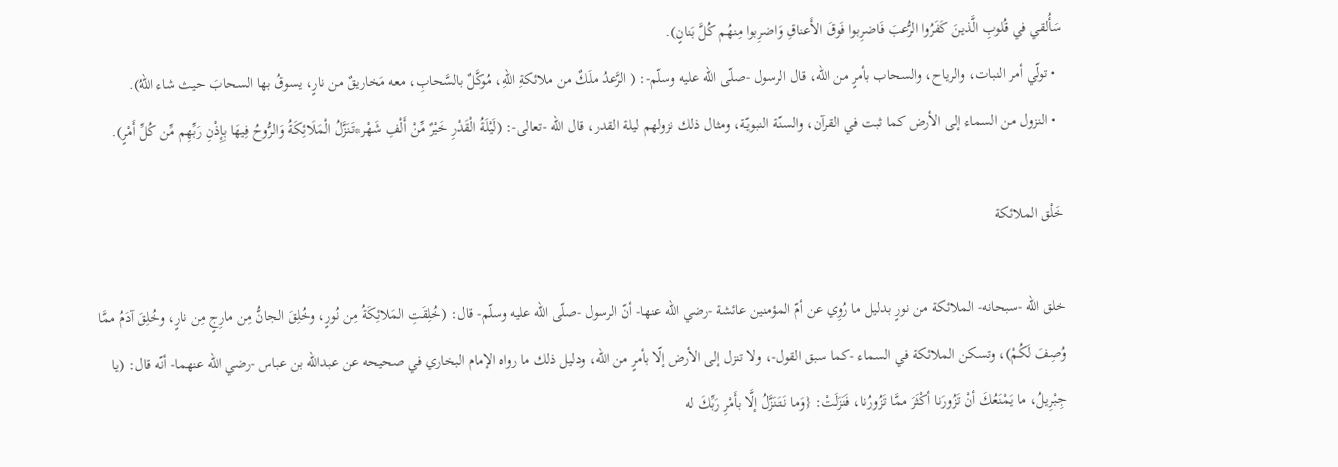سَأُلقي في قُلوبِ الَّذينَ كَفَرُوا الرُّعبَ فَاضرِبوا فَوقَ الأَعناقِ وَاضرِبوا مِنهُم كُلَّ بَنانٍ).
  • تولّي أمر النبات، والرياح، والسحاب بأمرٍ من الله، قال الرسول -صلّى الله عليه وسلّم-: ( الرَّعدُ ملَكٌ من ملائكةِ اللهِ، مُوكَّلٌ بالسَّحابِ، معه مَخاريقٌ من نارٍ، يسوقُ بها السحابَ حيث شاء اللهُ).
  • النزول من السماء إلى الأرض كما ثبت في القرآن، والسنّة النبويّة، ومثال ذلك نزولهم ليلة القدر، قال الله -تعالى-: (لَيْلَةُ الْقَدْرِ خَيْرٌ مِّنْ أَلْفِ شَهْر*تَنَزَّلُ الْمَلَائِكَةُ وَالرُّوحُ فِيهَا بِإِذْنِ رَبِّهِم مِّن كُلِّ أَمْرٍ).

خَلْق الملائكة

خلق الله -سبحانه- الملائكة من نورٍ بدليل ما رُوِي عن أمّ المؤمنين عائشة -رضي الله عنها- أنّ الرسول -صلّى الله عليه وسلّم- قال: (خُلِقَتِ المَلائِكَةُ مِن نُورٍ، وخُلِقَ الجانُّ مِن مارِجٍ مِن نارٍ، وخُلِقَ آدَمُ ممَّا وُصِفَ لَكُمْ)، وتسكن الملائكة في السماء -كما سبق القول-، ولا تنزل إلى الأرض إلّا بأمرٍ من الله، ودليل ذلك ما رواه الإمام البخاري في صحيحه عن عبدالله بن عباس -رضي الله عنهما- أنّه قال: (يا جِبْرِيلُ، ما يَمْنَعُكَ أنْ تَزُورَنا أكْثَرَ ممَّا تَزُورُنا، فَنَزَلَتْ: {وَما نَتَنَزَّلُ إلَّا بأَمْرِ رَبِّكَ له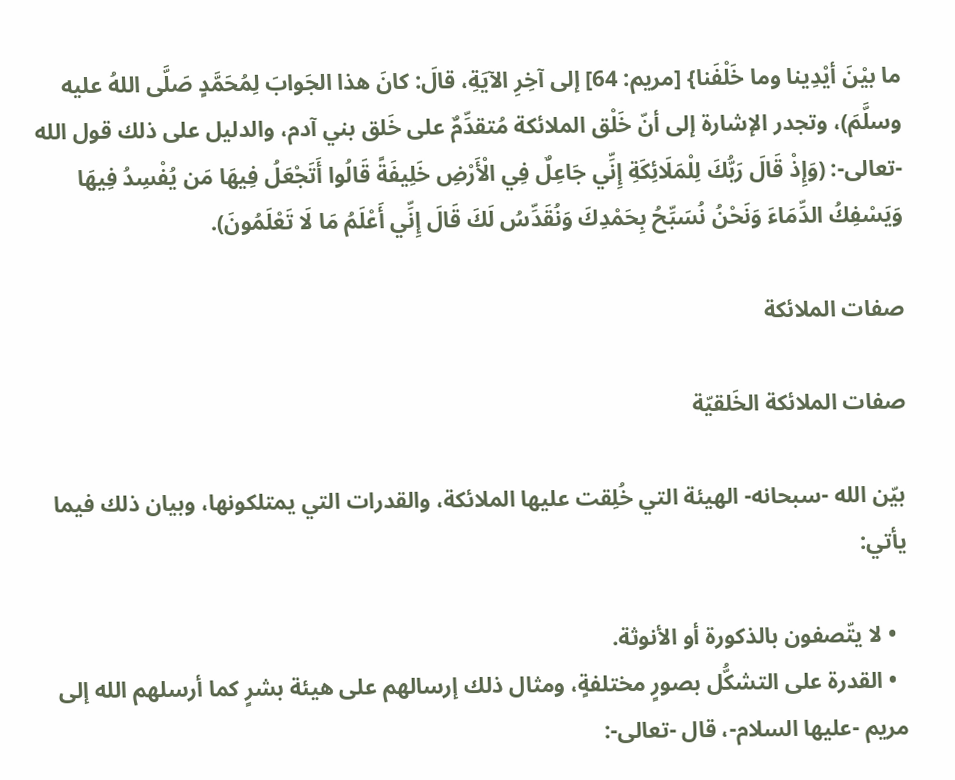ما بيْنَ أيْدِينا وما خَلْفَنا} [مريم: 64] إلى آخِرِ الآيَةِ، قالَ: كانَ هذا الجَوابَ لِمُحَمَّدٍ صَلَّى اللهُ عليه وسلَّمَ)، وتجدر الإشارة إلى أنّ خَلْق الملائكة مُتقدِّمٌ على خَلق بني آدم، والدليل على ذلك قول الله -تعالى-: (وَإِذْ قَالَ رَبُّكَ لِلْمَلَائِكَةِ إِنِّي جَاعِلٌ فِي الْأَرْضِ خَلِيفَةً قَالُوا أَتَجْعَلُ فِيهَا مَن يُفْسِدُ فِيهَا وَيَسْفِكُ الدِّمَاءَ وَنَحْنُ نُسَبِّحُ بِحَمْدِكَ وَنُقَدِّسُ لَكَ قَالَ إِنِّي أَعْلَمُ مَا لَا تَعْلَمُونَ).

صفات الملائكة

صفات الملائكة الخَلقيّة

بيّن الله -سبحانه- الهيئة التي خُلِقت عليها الملائكة، والقدرات التي يمتلكونها، وبيان ذلك فيما يأتي:

  • لا يتّصفون بالذكورة أو الأنوثة.
  • القدرة على التشكُّل بصورٍ مختلفةٍ، ومثال ذلك إرسالهم على هيئة بشرٍ كما أرسلهم الله إلى مريم -عليها السلام-، قال -تعالى-: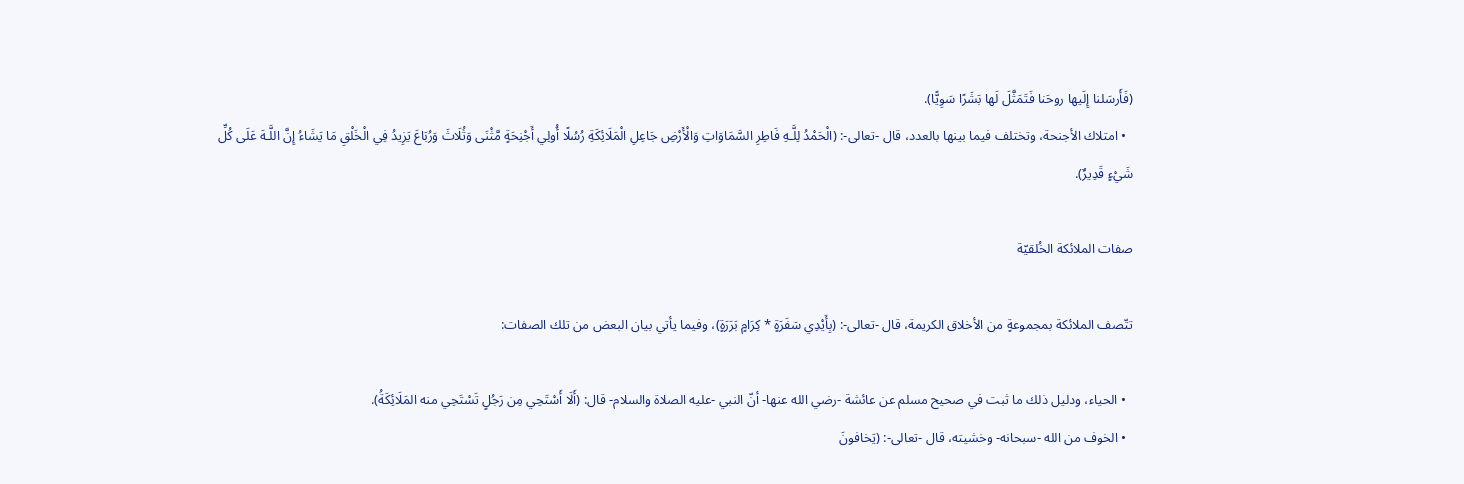(فَأَرسَلنا إِلَيها روحَنا فَتَمَثَّلَ لَها بَشَرًا سَوِيًّا).
  • امتلاك الأجنحة، وتختلف فيما بينها بالعدد، قال -تعالى-: (الْحَمْدُ لِلَّـهِ فَاطِرِ السَّمَاوَاتِ وَالْأَرْضِ جَاعِلِ الْمَلَائِكَةِ رُسُلًا أُولِي أَجْنِحَةٍ مَّثْنَى وَثُلَاثَ وَرُبَاعَ يَزِيدُ فِي الْخَلْقِ مَا يَشَاءُ إِنَّ اللَّـهَ عَلَى كُلِّ شَيْءٍ قَدِيرٌ).

صفات الملائكة الخُلقيّة

تتّصف الملائكة بمجموعةٍ من الأخلاق الكريمة، قال -تعالى-: (بِأَيْدِي سَفَرَةٍ * كِرَامٍ بَرَرَةٍ)، وفيما يأتي بيان البعض من تلك الصفات:

  • الحياء، ودليل ذلك ما ثبت في صحيح مسلم عن عائشة -رضي الله عنها- أنّ النبي -عليه الصلاة والسلام- قال: (أَلَا أَسْتَحِي مِن رَجُلٍ تَسْتَحِي منه المَلَائِكَةُ).
  • الخوف من الله -سبحانه- وخشيته، قال -تعالى-: (يَخافونَ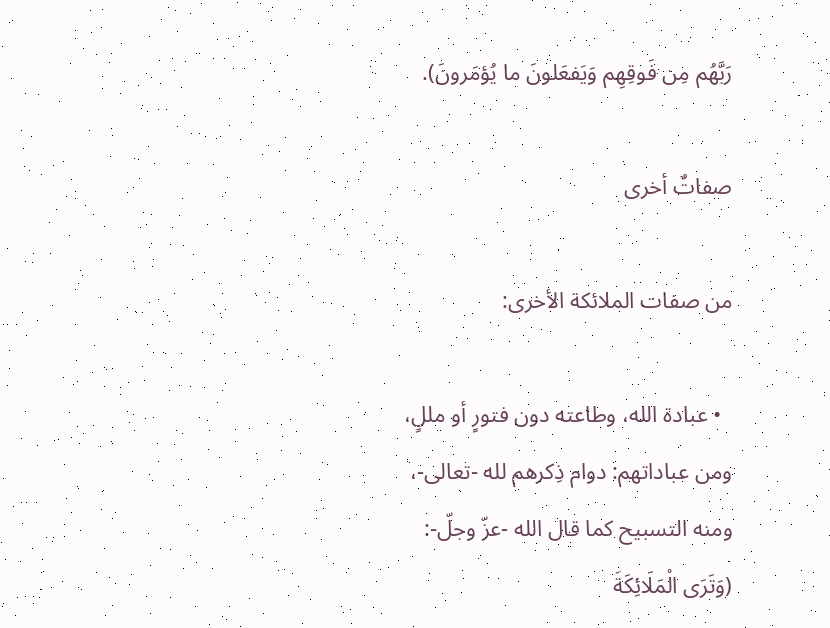رَبَّهُم مِن فَوقِهِم وَيَفعَلونَ ما يُؤمَرونَ).

صفاتٌ أخرى

من صفات الملائكة الأخرى:

  • عبادة الله، وطاعته دون فتورٍ أو مللٍ، ومن عباداتهم: دوام ذِكرهم لله -تعالى-، ومنه التسبيح كما قال الله -عزّ وجلّ-: (وَتَرَى الْمَلَائِكَةَ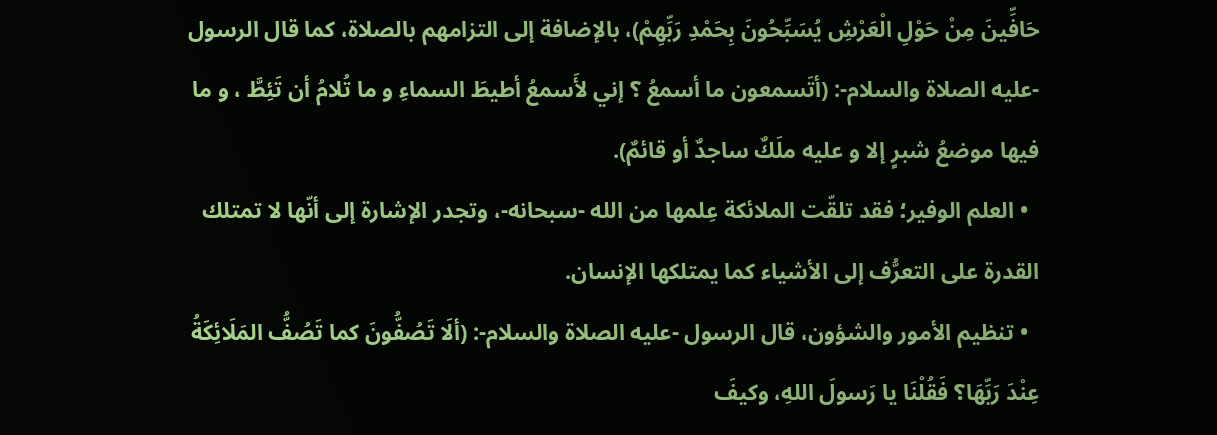حَافِّينَ مِنْ حَوْلِ الْعَرْشِ يُسَبِّحُونَ بِحَمْدِ رَبِّهِمْ)، بالإضافة إلى التزامهم بالصلاة، كما قال الرسول -عليه الصلاة والسلام-: (أتَسمعون ما أسمعُ ؟ إني لأَسمعُ أطيطَ السماءِ و ما تُلامُ أن تَئِطَّ ، و ما فيها موضعُ شبرٍ إلا و عليه ملَكٌ ساجدٌ أو قائمٌ).
  • العلم الوفير؛ فقد تلقّت الملائكة عِلمها من الله -سبحانه-، وتجدر الإشارة إلى أنّها لا تمتلك القدرة على التعرُّف إلى الأشياء كما يمتلكها الإنسان.
  • تنظيم الأمور والشؤون، قال الرسول -عليه الصلاة والسلام-: (ألَا تَصُفُّونَ كما تَصُفُّ المَلَائِكَةُ عِنْدَ رَبِّهَا؟ فَقُلْنَا يا رَسولَ اللهِ، وكيفَ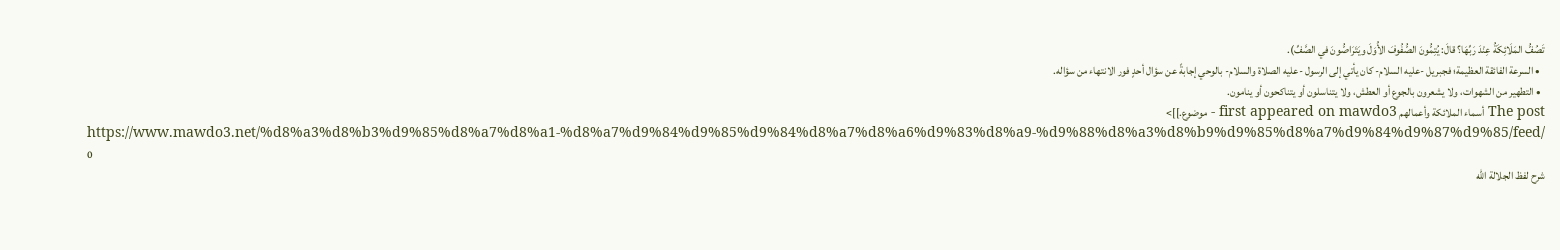تَصُفُّ المَلَائِكَةُ عِنْدَ رَبِّهَا؟ قالَ: يُتِمُّونَ الصُّفُوفَ الأُوَلَ ويَتَرَاصُّونَ في الصَّفِّ).
  • السرعة الفائقة العظيمة؛ فجبريل -عليه السلام- كان يأتي إلى الرسول -عليه الصلاة والسلام- بالوحي إجابةً عن سؤال أحدٍ فور الانتهاء من سؤاله.
  • التطهير من الشهوات، ولا يشعرون بالجوع أو العطش، ولا يتناسلون أو يتناكحون أو ينامون.
The post أسماء الملائكة وأعمالهم first appeared on mawdo3 - موضوع.]]>
https://www.mawdo3.net/%d8%a3%d8%b3%d9%85%d8%a7%d8%a1-%d8%a7%d9%84%d9%85%d9%84%d8%a7%d8%a6%d9%83%d8%a9-%d9%88%d8%a3%d8%b9%d9%85%d8%a7%d9%84%d9%87%d9%85/feed/ 0
شرح لفظ الجلالة الله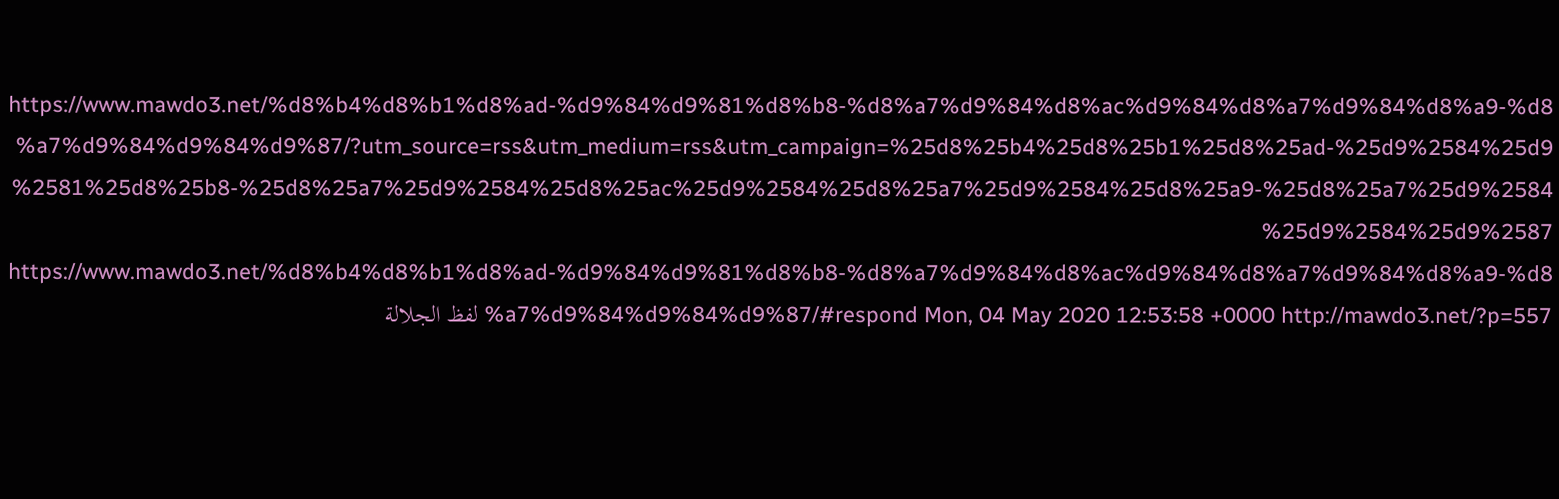https://www.mawdo3.net/%d8%b4%d8%b1%d8%ad-%d9%84%d9%81%d8%b8-%d8%a7%d9%84%d8%ac%d9%84%d8%a7%d9%84%d8%a9-%d8%a7%d9%84%d9%84%d9%87/?utm_source=rss&utm_medium=rss&utm_campaign=%25d8%25b4%25d8%25b1%25d8%25ad-%25d9%2584%25d9%2581%25d8%25b8-%25d8%25a7%25d9%2584%25d8%25ac%25d9%2584%25d8%25a7%25d9%2584%25d8%25a9-%25d8%25a7%25d9%2584%25d9%2584%25d9%2587 https://www.mawdo3.net/%d8%b4%d8%b1%d8%ad-%d9%84%d9%81%d8%b8-%d8%a7%d9%84%d8%ac%d9%84%d8%a7%d9%84%d8%a9-%d8%a7%d9%84%d9%84%d9%87/#respond Mon, 04 May 2020 12:53:58 +0000 http://mawdo3.net/?p=557 لفظ الجلالة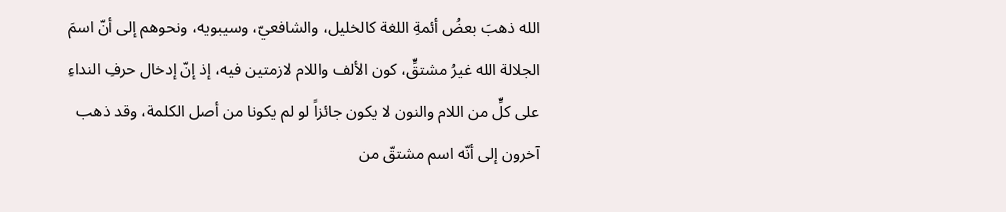الله ذهبَ بعضُ أئمةِ اللغة كالخليل، والشافعيّ، وسيبويه، ونحوهم إلى أنّ اسمَ الجلالة الله غيرُ مشتقٍّ، كون الألف واللام لازمتين فيه، إذ إنّ إدخال حرفِ النداءِ على كلٍّ من اللام والنون لا يكون جائزاً لو لم يكونا من أصل الكلمة، وقد ذهب آخرون إلى أنّه اسم مشتقّ من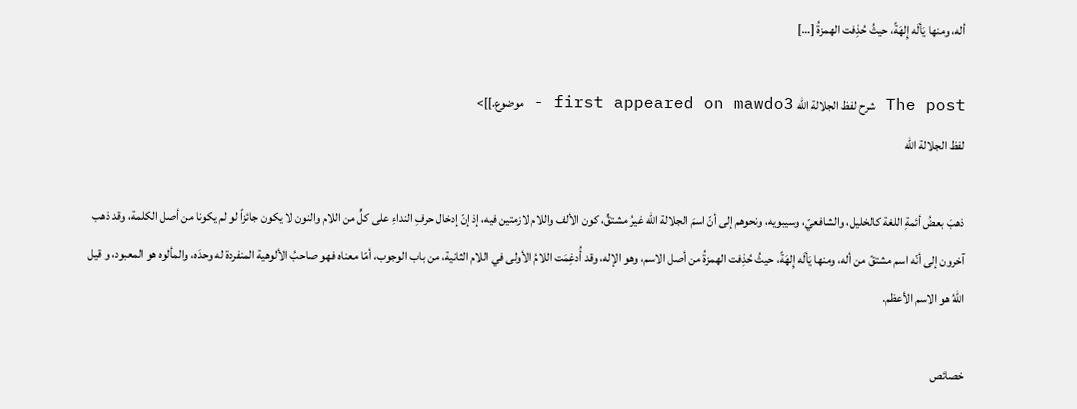أله، ومنها يَألَه إِلهَةً، حيثُ حُذِفت الهمزةُ […]

The post شرح لفظ الجلالة الله first appeared on mawdo3 - موضوع.]]>
لفظ الجلالة الله

ذهبَ بعضُ أئمةِ اللغة كالخليل، والشافعيّ، وسيبويه، ونحوهم إلى أنّ اسمَ الجلالة الله غيرُ مشتقٍّ، كون الألف واللام لازمتين فيه، إذ إنّ إدخال حرفِ النداءِ على كلٍّ من اللام والنون لا يكون جائزاً لو لم يكونا من أصل الكلمة، وقد ذهب آخرون إلى أنّه اسم مشتقّ من أله، ومنها يَألَه إِلهَةً، حيثُ حُذِفت الهمزةُ من أصل الاسم، وهو الإله، وقد أُدغِمَت اللامُ الأولى في اللام الثانية، من باب الوجوب، أمّا معناه فهو صاحبُ الألوهية المنفردة له وحدَه، والمألوه هو المعبود، و قيل اللهُ هو الاسم الأعظم.

خصائص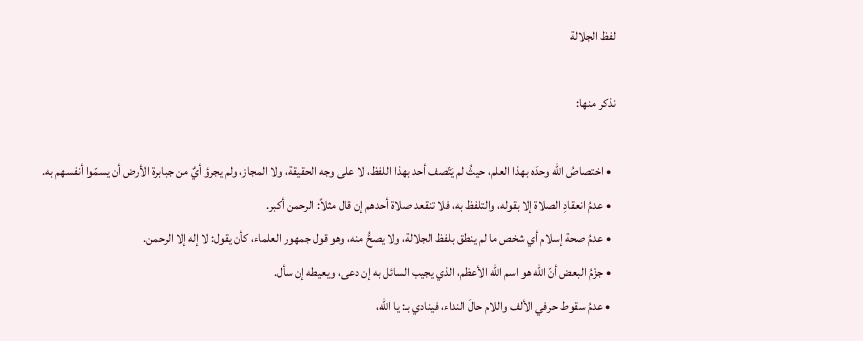لفظ الجلالة

نذكر منها:

  • اختصاصُ الله وحدَه بهذا العلم، حيثُ لم يَتّصف أحد بهذا اللفظ، لا على وجه الحقيقة، ولا المجاز، ولم يجرؤ أيٌ من جبابرة الأرض أن يسمّوا أنفسهم به.
  • عدمُ انعقادِ الصلاة إلا بقوله، والتلفظ به، فلا تنقعد صلاة أحدهم إن قال مثلاً: الرحمن أكبر.
  • عدمُ صحة إسلام أي شخص ما لم ينطق بلفظ الجلالة، ولا يصحُّ منه، وهو قول جمهور العلماء، كأن يقول: لا إله إلا الرحمن.
  • جزْمُ البعض أنّ الله هو اسم الله الأعظم، الذي يجيب السائل به إن دعى، ويعيطه إن سأل.
  • عدمُ سقوط حرفي الألف واللام حالَ النداء، فينادي بـ: يا الله،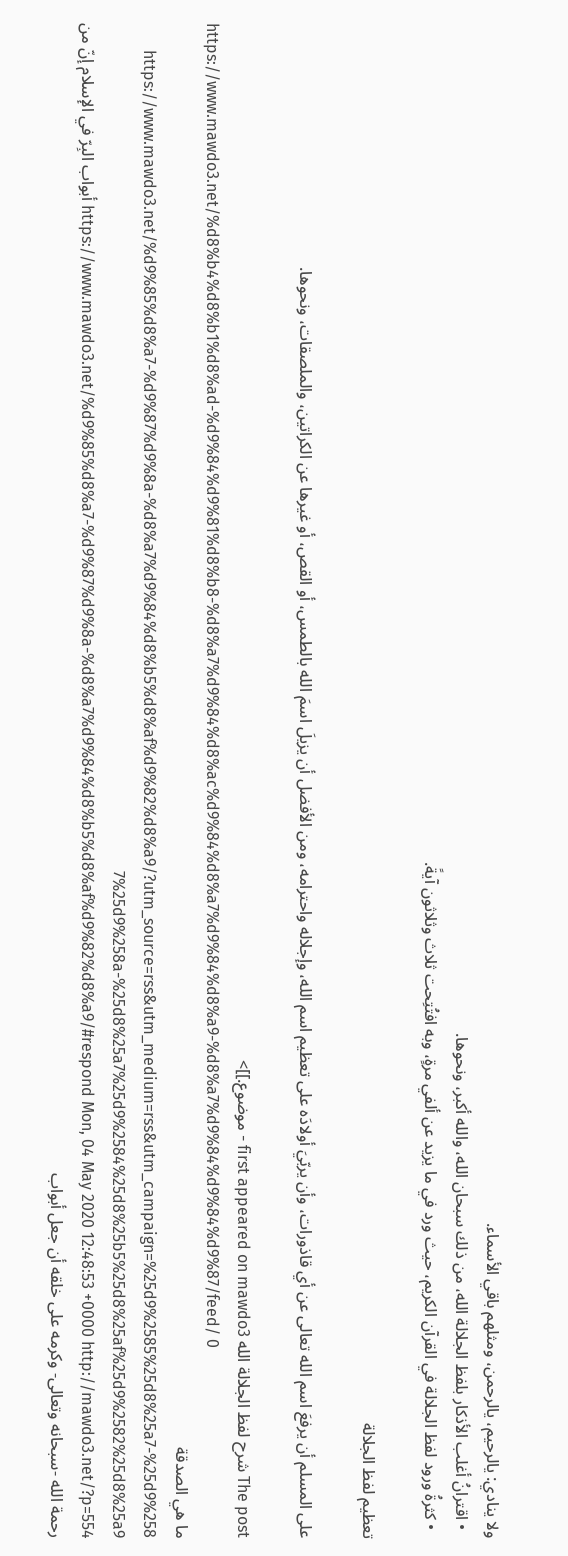ولا ينادي: يالرحيم، يالرحمن، ومثلهم باقي الأسماء.
  • اقترانُ أغلب الأذكار بلفظ الجلالة الله، من ذلك سبحان الله، والله أكبر، ونحوها.
  • كثرةُ ورود لفظ الجلالة في القرآن الكريم، حيث ورد في ما يزيد عن ألفي مرةٍ، وبه افتُتِحت ثلاث وثلاثون آيةً.

تعظيم لفظ الجلالة

على المسلم أن يرفعَ اسم الله تعالى عن أي قاذورات، وأن يربّيَ أولادَه على تعظيم اسم الله، وإجلاله واحترامه، ومن الأفضل أن يزيلَ اسمَ الله بالطمس، أو القص، أو غيرها عن الكراتين، والملصقات، ونحوها.

The post شرح لفظ الجلالة الله first appeared on mawdo3 - موضوع.]]>
https://www.mawdo3.net/%d8%b4%d8%b1%d8%ad-%d9%84%d9%81%d8%b8-%d8%a7%d9%84%d8%ac%d9%84%d8%a7%d9%84%d8%a9-%d8%a7%d9%84%d9%84%d9%87/feed/ 0
ما هي الصدقة https://www.mawdo3.net/%d9%85%d8%a7-%d9%87%d9%8a-%d8%a7%d9%84%d8%b5%d8%af%d9%82%d8%a9/?utm_source=rss&utm_medium=rss&utm_campaign=%25d9%2585%25d8%25a7-%25d9%2587%25d9%258a-%25d8%25a7%25d9%2584%25d8%25b5%25d8%25af%25d9%2582%25d8%25a9 https://www.mawdo3.net/%d9%85%d8%a7-%d9%87%d9%8a-%d8%a7%d9%84%d8%b5%d8%af%d9%82%d8%a9/#respond Mon, 04 May 2020 12:48:53 +0000 http://mawdo3.net/?p=554 أبواب البِرّ في الإسلام إنّ من رحمة الله -سبحانه وتعالى- وكرمه على خلقه أن جعل أبواب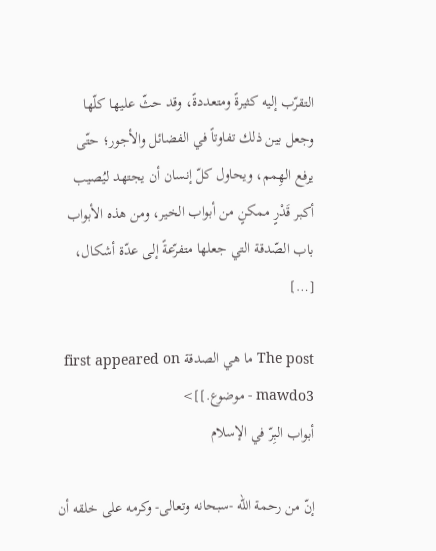التقرّب إليه كثيرةً ومتعددةً، وقد حثّ عليها كلّها وجعل بين ذلك تفاوتاً في الفضائل والأجور؛ حتّى يرفع الهِمم، ويحاول كلّ إنسان أن يجتهد ليُصيب أكبر قَدْرٍ ممكنٍ من أبواب الخير، ومن هذه الأبواب باب الصّدقة التي جعلها متفرّعةً إلى عدّة أشكال، […]

The post ما هي الصدقة first appeared on mawdo3 - موضوع.]]>
أبواب البِرّ في الإسلام

إنّ من رحمة الله -سبحانه وتعالى- وكرمه على خلقه أن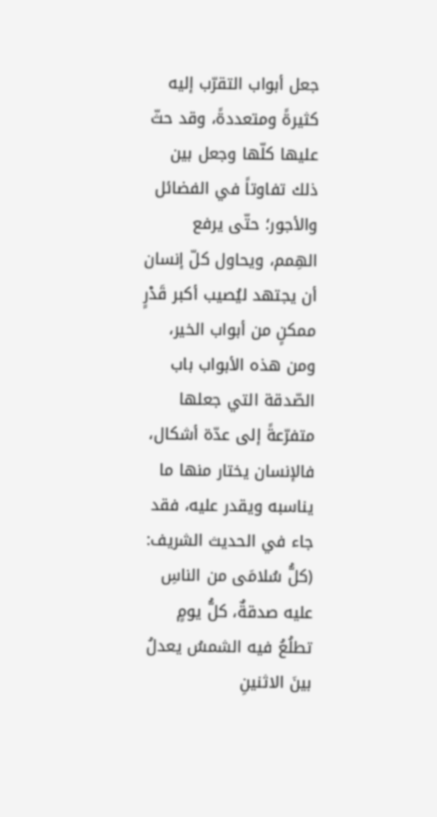جعل أبواب التقرّب إليه كثيرةً ومتعددةً، وقد حثّ عليها كلّها وجعل بين ذلك تفاوتاً في الفضائل والأجور؛ حتّى يرفع الهِمم، ويحاول كلّ إنسان أن يجتهد ليُصيب أكبر قَدْرٍ ممكنٍ من أبواب الخير، ومن هذه الأبواب باب الصّدقة التي جعلها متفرّعةً إلى عدّة أشكال، فالإنسان يختار منها ما يناسبه ويقدر عليه، فقد جاء في الحديث الشريف: (كلُّ سُلامَى من الناسِ عليه صدقةٌ، كلُّ يومٍ تطلُعُ فيه الشمسُ يعدلُ بينَ الاثنينِ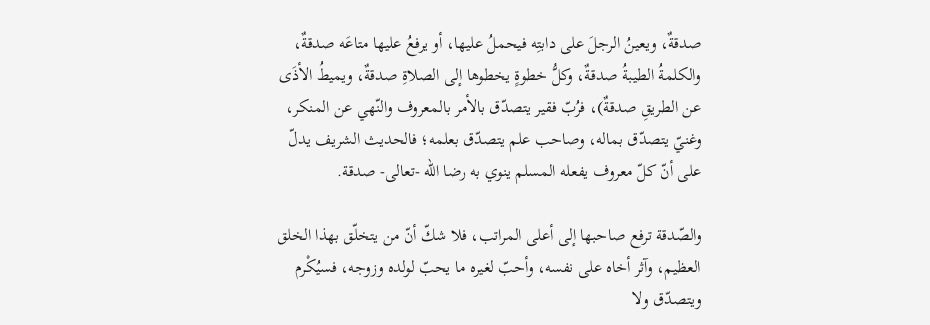صدقةٌ، ويعينُ الرجلَ على دابتِه فيحملُ عليها، أو يرفعُ عليها متاعَه صدقةٌ، والكلمةُ الطيبةُ صدقةٌ، وكلُّ خطوةٍ يخطوها إلى الصلاةِ صدقةٌ، ويميطُ الأذَى عن الطريقِ صدقةٌ)، فرُبّ فقير يتصدّق بالأمر بالمعروف والنّهي عن المنكر، وغنيّ يتصدّق بماله، وصاحب علم يتصدّق بعلمه؛ فالحديث الشريف يدلّ على أنّ كلّ معروف يفعله المسلم ينوي به رضا الله -تعالى- صدقة.

والصّدقة ترفع صاحبها إلى أعلى المراتب، فلا شكّ أنّ من يتخلّق بهذا الخلق العظيم، وآثر أخاه على نفسه، وأحبّ لغيره ما يحبّ لولده وزوجه، فسيُكْرم ويتصدّق ولا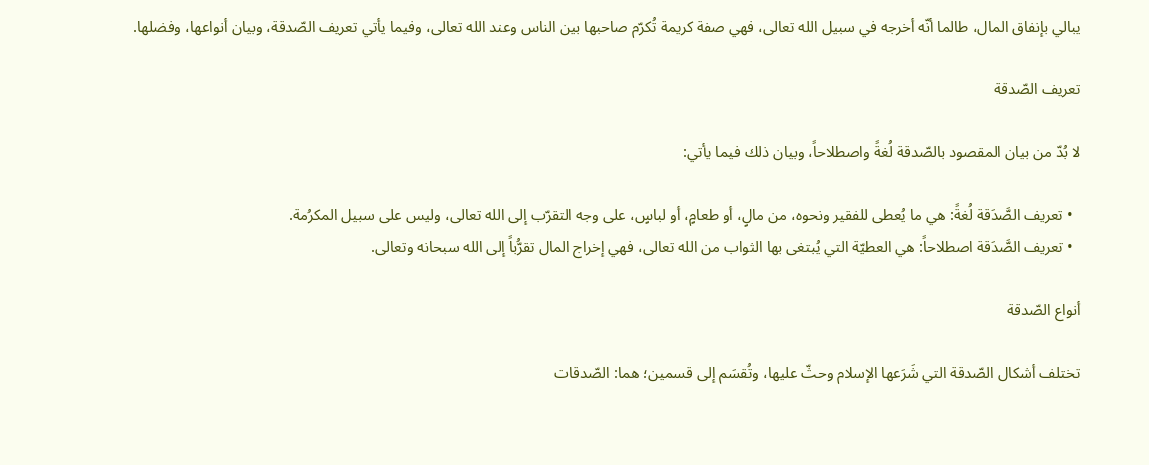يبالي بإنفاق المال، طالما أنّه أخرجه في سبيل الله تعالى، فهي صفة كريمة تُكرّم صاحبها بين الناس وعند الله تعالى، وفيما يأتي تعريف الصّدقة، وبيان أنواعها، وفضلها.

تعريف الصّدقة

لا بُدّ من بيان المقصود بالصّدقة لُغةً واصطلاحاً، وبيان ذلك فيما يأتي:

  • تعريف الصَّدَقة لُغةً: هي ما يُعطى للفقير ونحوه، من مالٍ، أو طعامٍ، أو لباسٍ، على وجه التقرّب إلى الله تعالى، وليس على سبيل المكرُمة.
  • تعريف الصَّدَقة اصطلاحاً: هي العطيّة التي يُبتغى بها الثواب من الله تعالى، فهي إخراج المال تقرُّباً إلى الله سبحانه وتعالى.

أنواع الصّدقة

تختلف أشكال الصّدقة التي شَرَعها الإسلام وحثّ عليها، وتُقسَم إلى قسمين؛ هما: الصّدقات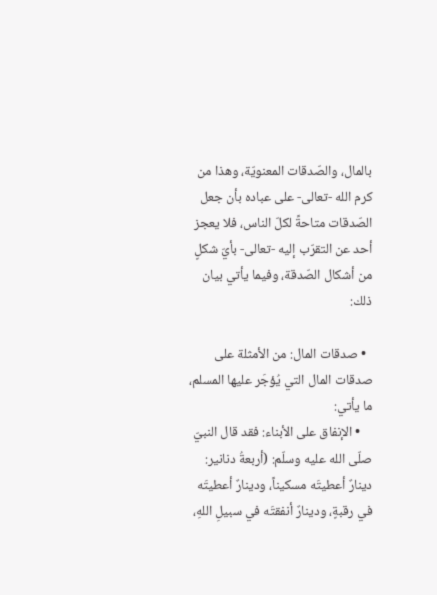بالمال، والصّدقات المعنويّة، وهذا من كرم الله -تعالى- على عباده بأن جعل الصّدقات متاحةً لكلّ الناس، فلا يعجز أحد عن التقرّب إليه -تعالى- بأيّ شكلٍ من أشكال الصّدقة، وفيما يأتي بيان ذلك:

  • صدقات المال: من الأمثلة على صدقات المال التي يُؤجَر عليها المسلم، ما يأتي:
    • الإنفاق على الأبناء: فقد قال النبيّ صلّى الله عليه وسلّم: (أربعةُ دنانير: دينارٌ أعطيتَه مسكيناً، ودينارٌ أعطيتَه في رقبةٍ، ودينارٌ أنفقتَه في سبيلِ اللهِ،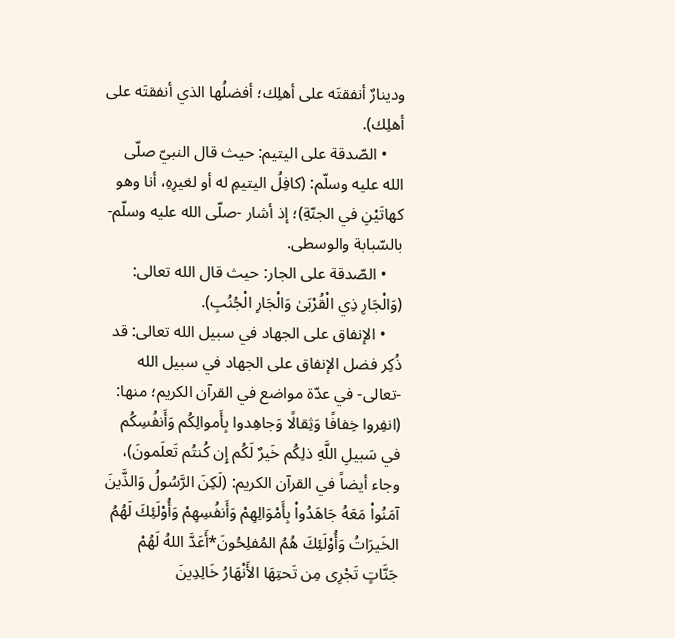ودينارٌ أنفقتَه على أهلِك؛ أفضلُها الذي أنفقتَه على أهلِك).
    • الصّدقة على اليتيم: حيث قال النبيّ صلّى الله عليه وسلّم: (كافِلُ اليتيمِ له أو لغيرِهِ، أنا وهو كهاتَيْنِ في الجنّةِ)؛ إذ أشار -صلّى الله عليه وسلّم- بالسّبابة والوسطى.
    • الصّدقة على الجار: حيث قال الله تعالى: (وَالْجَارِ ذِي الْقُرْبَىٰ وَالْجَارِ الْجُنُبِ).
    • الإنفاق على الجهاد في سبيل الله تعالى: قد ذُكِر فضل الإنفاق على الجهاد في سبيل الله -تعالى- في عدّة مواضع في القرآن الكريم؛ منها: (انفِروا خِفافًا وَثِقالًا وَجاهِدوا بِأَموالِكُم وَأَنفُسِكُم في سَبيلِ اللَّهِ ذلِكُم خَيرٌ لَكُم إِن كُنتُم تَعلَمونَ)، وجاء أيضاً في القرآن الكريم: (لَكِنَ الرَّسُولُ وَالذَّينَ آمَنُواْ مَعَهُ جَاهَدُواْ بِأَمْوَالِهِمْ وَأَنفُسِهِمْ وَأُوْلَئِكَ لَهُمُ الخَيرَاتُ وَأُوْلَئِكَ هُمُ المُفلِحُونَ*أَعَدَّ اللهُ لَهُمْ جَنَّاتٍ تَجْرِى مِن تَحتِهَا الأَنْهَارُ خَالِدِينَ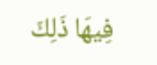فِيهَا ذَلِكَ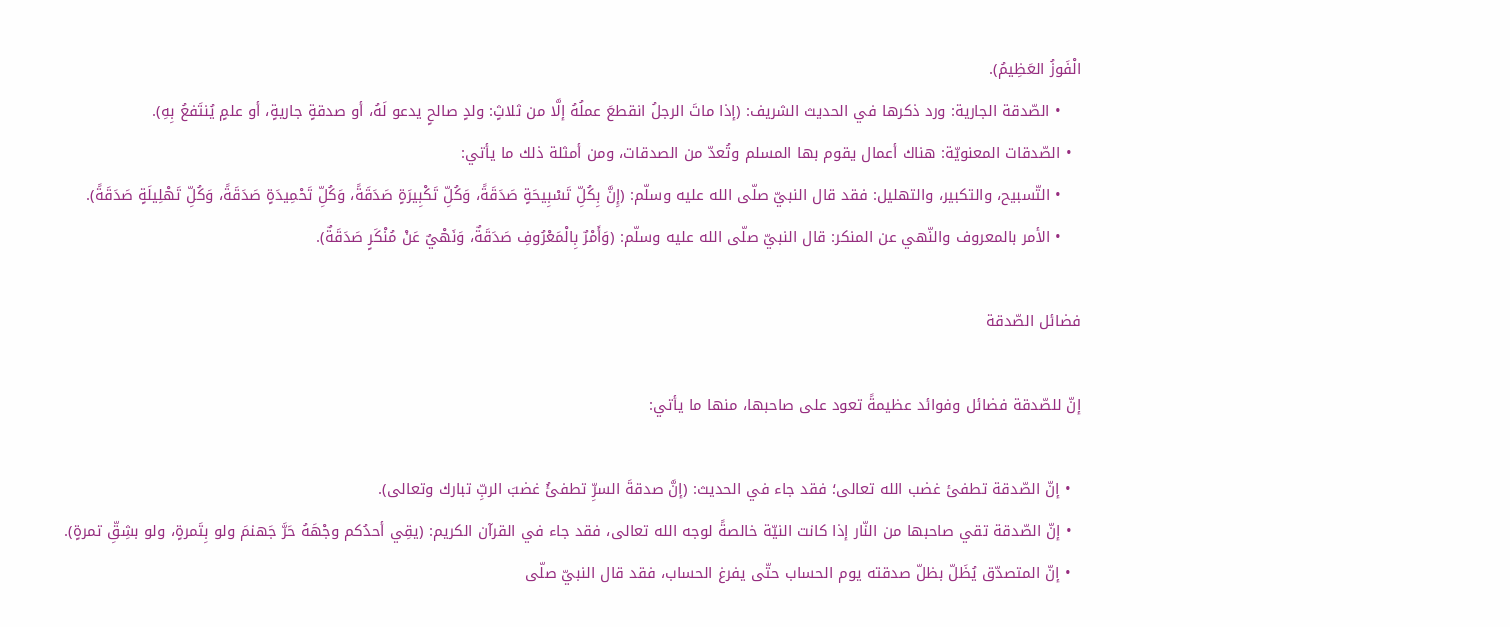الْفَوزُ العَظِيمُ).
    • الصّدقة الجارية: ورد ذكرها في الحديث الشريف: (إذا ماتَ الرجلُ انقطعَ عملُهُ إلَّا من ثلاثٍ: ولدٍ صالحٍ يدعو لَهُ، أو صدقةٍ جاريةٍ، أو علمٍ يُنتَفعُ بِهِ).
  • الصّدقات المعنويّة: هناك أعمال يقوم بها المسلم وتُعدّ من الصدقات، ومن أمثلة ذلك ما يأتي:
    • التّسبيح، والتكبير، والتهليل: فقد قال النبيّ صلّى الله عليه وسلّم: (إِنَّ بِكُلِّ تَسْبِيحَةٍ صَدَقَةً، وَكُلِّ تَكْبِيرَةٍ صَدَقَةً، وَكُلِّ تَحْمِيدَةٍ صَدَقَةً، وَكُلِّ تَهْلِيلَةٍ صَدَقَةً).
    • الأمر بالمعروف والنّهي عن المنكر: قال النبيّ صلّى الله عليه وسلّم: (وَأَمْرٌ بِالْمَعْرُوفِ صَدَقَةٌ، وَنَهْيٌ عَنْ مُنْكَرٍ صَدَقَةٌ).

فضائل الصّدقة

إنّ للصّدقة فضائل وفوائد عظيمةً تعود على صاحبها، منها ما يأتي:

  • إنّ الصّدقة تطفئ غضب الله تعالى؛ فقد جاء في الحديث: (إنَّ صدقةَ السرِّ تطفئُ غضبَ الربِّ تبارك وتعالى).
  • إنّ الصّدقة تقي صاحبها من النّار إذا كانت النيّة خالصةً لوجه الله تعالى، فقد جاء في القرآن الكريم: (يقِي أحدُكم وجْهَهُ حَرَّ جَهنمَ ولو بِتَمرةٍ، ولو بشِقِّ تمرةٍ).
  • إنّ المتصدّق يُظَلّ بظلّ صدقته يوم الحساب حتّى يفرغ الحساب، فقد قال النبيّ صلّى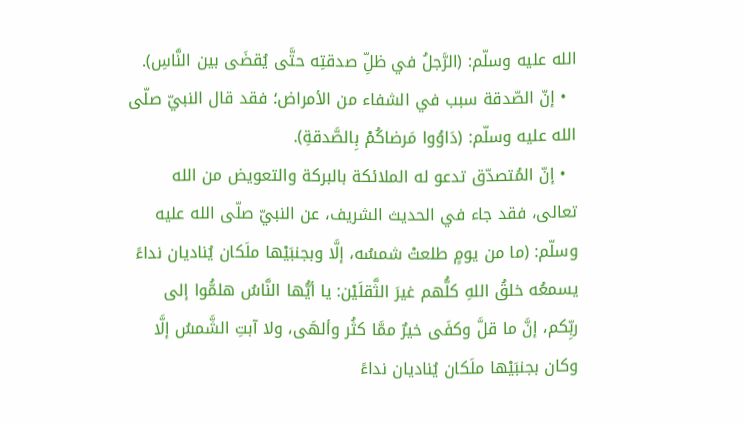الله عليه وسلّم: (الرَّجلُ في ظلِّ صدقتِه حتَّى يُقضَى بين النَّاسِ).
  • إنّ الصّدقة سبب في الشفاء من الأمراض؛ فقد قال النبيّ صلّى الله عليه وسلّم: (دَاوُوا مَرضاكُمْ بِالصَّدقةِ).
  • إنّ المُتصدّق تدعو له الملائكة بالبركة والتعويض من الله تعالى، فقد جاء في الحديث الشريف، عن النبيّ صلّى الله عليه وسلّم: (ما من يومٍ طلعتْ شمسُه، إلَّا وبجنبَيْها ملَكان يُناديان نداءً يسمعُه خلقُ اللهِ كلُّهم غيرَ الثَّقلَيْن: يا أيُّها النَّاسُ هلمُّوا إلى ربِّكم، إنَّ ما قلَّ وكفَى خيرٌ ممَّا كثُر وألهَى، ولا آبتِ الشَّمسُ إلَّا وكان بجنبَيْها ملَكان يُناديان نداءً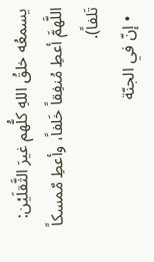يسمعُه خلقُ اللهِ كلُّهم غيرَ الثَّقلَيْن: اللَّهمَّ أعطِ مُنفِقاً خَلفاً، وأعطِ مٌمسكاً تَلفاً).
  • إنّ في الجنّة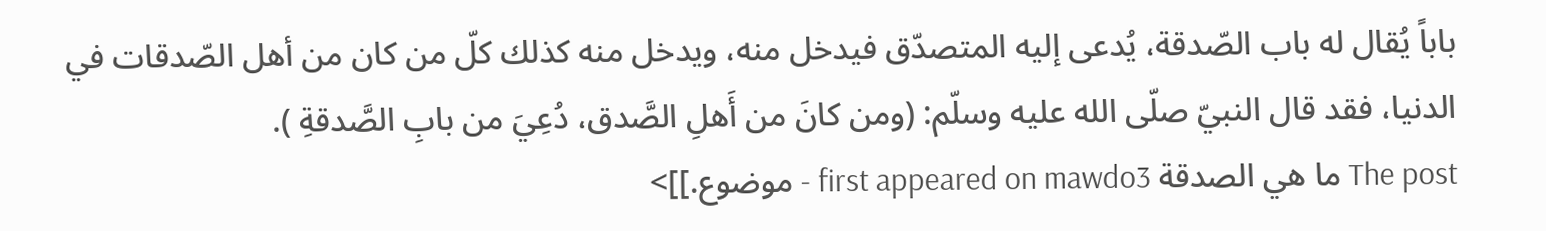باباً يُقال له باب الصّدقة، يُدعى إليه المتصدّق فيدخل منه، ويدخل منه كذلك كلّ من كان من أهل الصّدقات في الدنيا، فقد قال النبيّ صلّى الله عليه وسلّم: (ومن كانَ من أَهلِ الصَّدق، دُعِيَ من بابِ الصَّدقةِ ).
The post ما هي الصدقة first appeared on mawdo3 - موضوع.]]>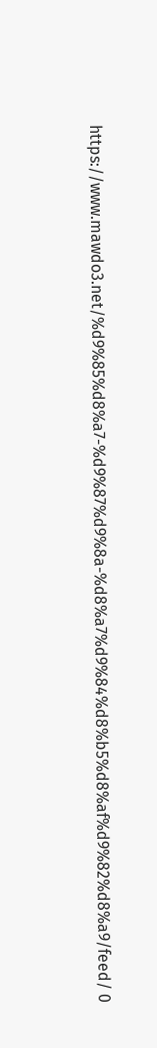https://www.mawdo3.net/%d9%85%d8%a7-%d9%87%d9%8a-%d8%a7%d9%84%d8%b5%d8%af%d9%82%d8%a9/feed/ 0